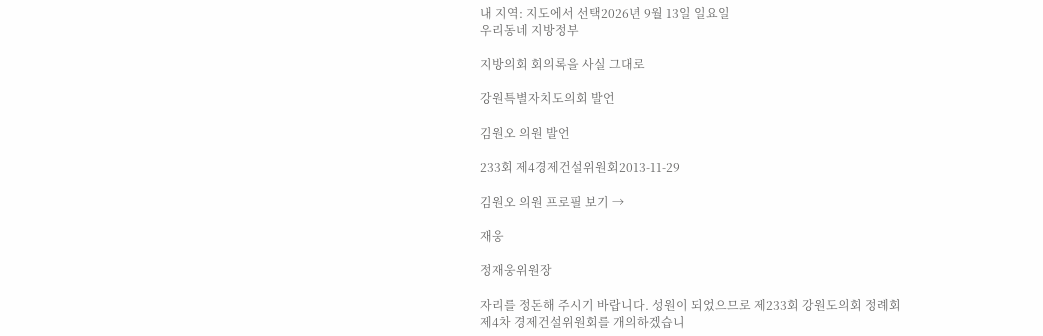내 지역: 지도에서 선택2026년 9월 13일 일요일
우리동네 지방정부

지방의회 회의록을 사실 그대로

강원특별자치도의회 발언

김원오 의원 발언

233회 제4경제건설위원회2013-11-29

김원오 의원 프로필 보기 →

재웅

정재웅위원장

자리를 정돈해 주시기 바랍니다. 성원이 되었으므로 제233회 강원도의회 정례회 제4차 경제건설위원회를 개의하겠습니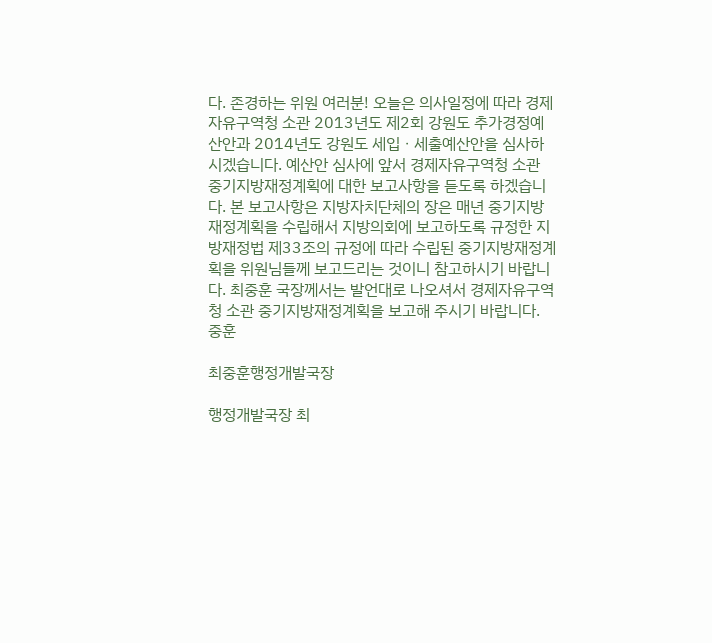다. 존경하는 위원 여러분! 오늘은 의사일정에 따라 경제자유구역청 소관 2013년도 제2회 강원도 추가경정예산안과 2014년도 강원도 세입ㆍ세출예산안을 심사하시겠습니다. 예산안 심사에 앞서 경제자유구역청 소관 중기지방재정계획에 대한 보고사항을 듣도록 하겠습니다. 본 보고사항은 지방자치단체의 장은 매년 중기지방재정계획을 수립해서 지방의회에 보고하도록 규정한 지방재정법 제33조의 규정에 따라 수립된 중기지방재정계획을 위원님들께 보고드리는 것이니 참고하시기 바랍니다. 최중훈 국장께서는 발언대로 나오셔서 경제자유구역청 소관 중기지방재정계획을 보고해 주시기 바랍니다.
중훈

최중훈행정개발국장

행정개발국장 최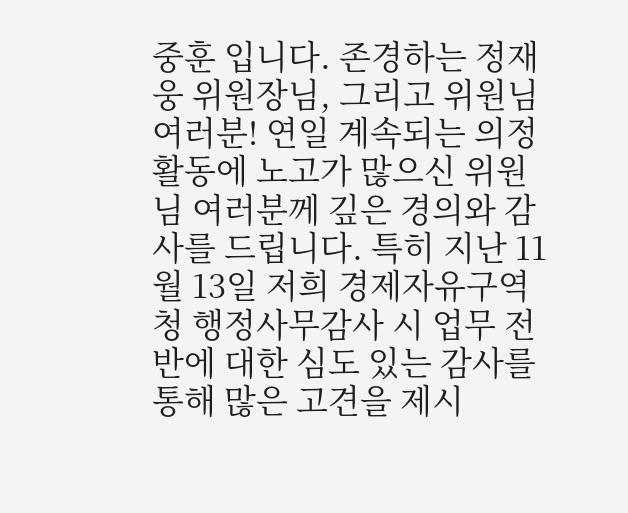중훈 입니다. 존경하는 정재웅 위원장님, 그리고 위원님 여러분! 연일 계속되는 의정활동에 노고가 많으신 위원님 여러분께 깊은 경의와 감사를 드립니다. 특히 지난 11월 13일 저희 경제자유구역청 행정사무감사 시 업무 전반에 대한 심도 있는 감사를 통해 많은 고견을 제시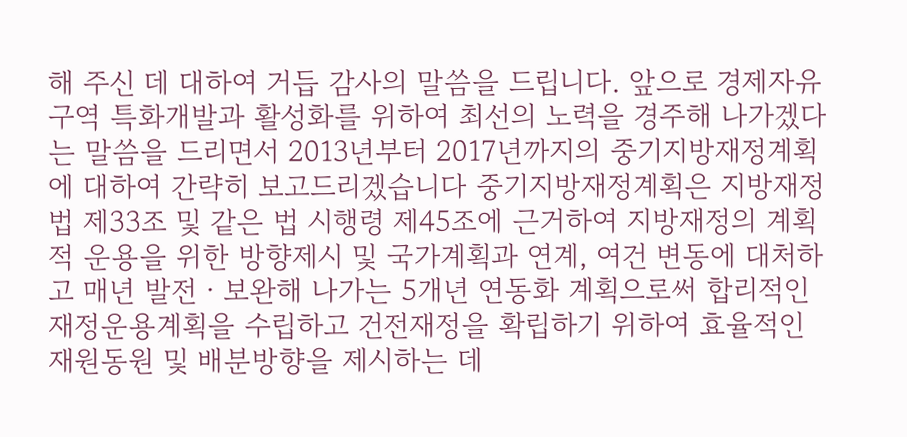해 주신 데 대하여 거듭 감사의 말씀을 드립니다. 앞으로 경제자유구역 특화개발과 활성화를 위하여 최선의 노력을 경주해 나가겠다는 말씀을 드리면서 2013년부터 2017년까지의 중기지방재정계획에 대하여 간략히 보고드리겠습니다 중기지방재정계획은 지방재정법 제33조 및 같은 법 시행령 제45조에 근거하여 지방재정의 계획적 운용을 위한 방향제시 및 국가계획과 연계, 여건 변동에 대처하고 매년 발전ㆍ보완해 나가는 5개년 연동화 계획으로써 합리적인 재정운용계획을 수립하고 건전재정을 확립하기 위하여 효율적인 재원동원 및 배분방향을 제시하는 데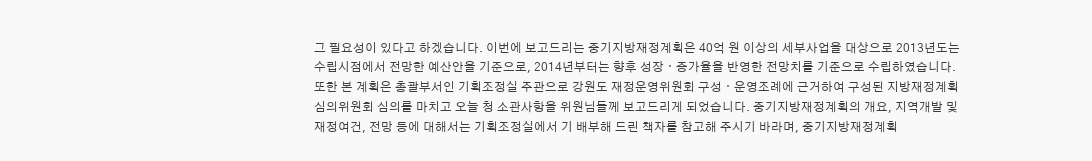그 필요성이 있다고 하겠습니다. 이번에 보고드리는 중기지방재정계획은 40억 원 이상의 세부사업을 대상으로 2013년도는 수립시점에서 전망한 예산안을 기준으로, 2014년부터는 향후 성장ㆍ증가율을 반영한 전망치를 기준으로 수립하였습니다. 또한 본 계획은 총괄부서인 기획조정실 주관으로 강원도 재정운영위원회 구성ㆍ운영조례에 근거하여 구성된 지방재정계획심의위원회 심의를 마치고 오늘 청 소관사항을 위원님들께 보고드리게 되었습니다. 중기지방재정계획의 개요, 지역개발 및 재정여건, 전망 등에 대해서는 기획조정실에서 기 배부해 드린 책자를 참고해 주시기 바라며, 중기지방재정계획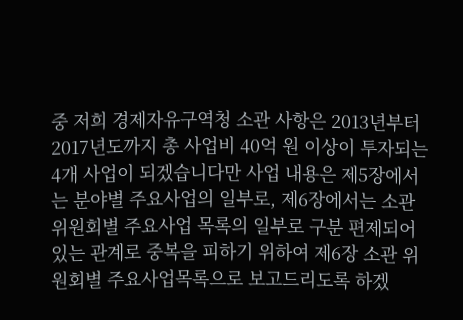중 저희 경제자유구역청 소관 사항은 2013년부터 2017년도까지 총 사업비 40억 원 이상이 투자되는 4개 사업이 되겠습니다만 사업 내용은 제5장에서는 분야별 주요사업의 일부로, 제6장에서는 소관 위원회별 주요사업 목록의 일부로 구분 편제되어 있는 관계로 중복을 피하기 위하여 제6장 소관 위원회별 주요사업목록으로 보고드리도록 하겠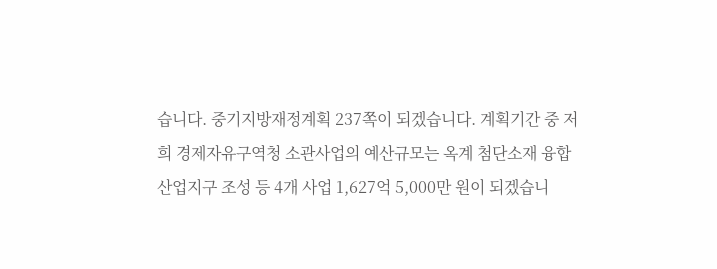습니다. 중기지방재정계획 237쪽이 되겠습니다. 계획기간 중 저희 경제자유구역청 소관사업의 예산규모는 옥계 첨단소재 융합산업지구 조성 등 4개 사업 1,627억 5,000만 원이 되겠습니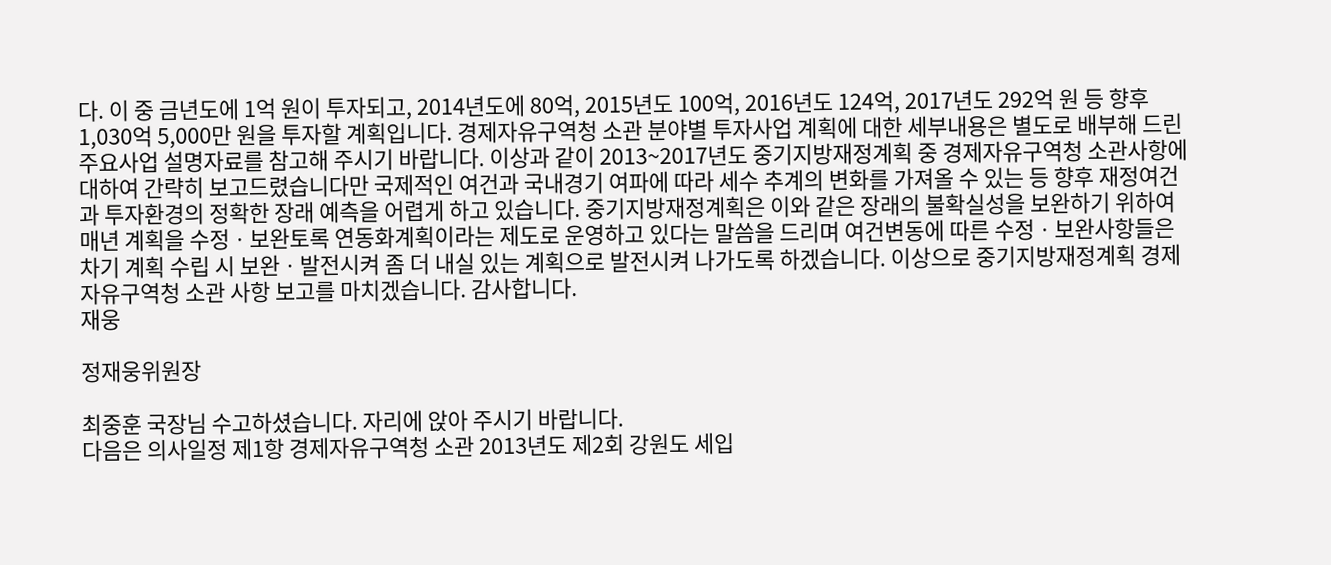다. 이 중 금년도에 1억 원이 투자되고, 2014년도에 80억, 2015년도 100억, 2016년도 124억, 2017년도 292억 원 등 향후 1,030억 5,000만 원을 투자할 계획입니다. 경제자유구역청 소관 분야별 투자사업 계획에 대한 세부내용은 별도로 배부해 드린 주요사업 설명자료를 참고해 주시기 바랍니다. 이상과 같이 2013~2017년도 중기지방재정계획 중 경제자유구역청 소관사항에 대하여 간략히 보고드렸습니다만 국제적인 여건과 국내경기 여파에 따라 세수 추계의 변화를 가져올 수 있는 등 향후 재정여건과 투자환경의 정확한 장래 예측을 어렵게 하고 있습니다. 중기지방재정계획은 이와 같은 장래의 불확실성을 보완하기 위하여 매년 계획을 수정ㆍ보완토록 연동화계획이라는 제도로 운영하고 있다는 말씀을 드리며 여건변동에 따른 수정ㆍ보완사항들은 차기 계획 수립 시 보완ㆍ발전시켜 좀 더 내실 있는 계획으로 발전시켜 나가도록 하겠습니다. 이상으로 중기지방재정계획 경제자유구역청 소관 사항 보고를 마치겠습니다. 감사합니다.
재웅

정재웅위원장

최중훈 국장님 수고하셨습니다. 자리에 앉아 주시기 바랍니다.
다음은 의사일정 제1항 경제자유구역청 소관 2013년도 제2회 강원도 세입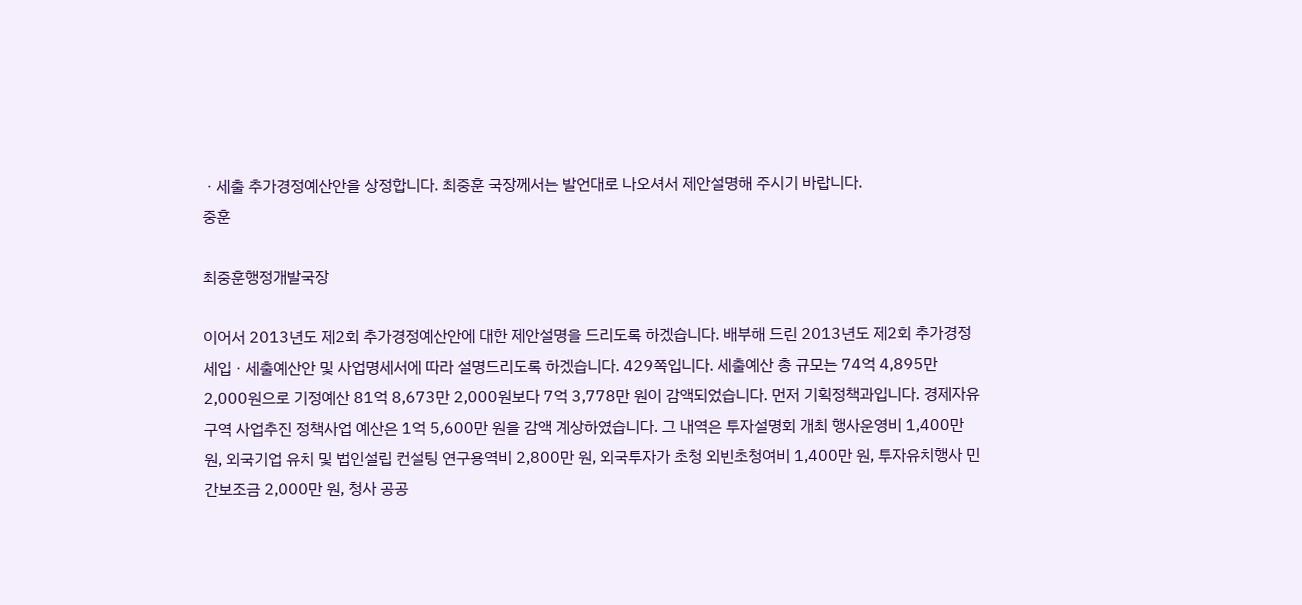ㆍ세출 추가경정예산안을 상정합니다. 최중훈 국장께서는 발언대로 나오셔서 제안설명해 주시기 바랍니다.
중훈

최중훈행정개발국장

이어서 2013년도 제2회 추가경정예산안에 대한 제안설명을 드리도록 하겠습니다. 배부해 드린 2013년도 제2회 추가경정 세입ㆍ세출예산안 및 사업명세서에 따라 설명드리도록 하겠습니다. 429쪽입니다. 세출예산 총 규모는 74억 4,895만 2,000원으로 기정예산 81억 8,673만 2,000원보다 7억 3,778만 원이 감액되었습니다. 먼저 기획정책과입니다. 경제자유구역 사업추진 정책사업 예산은 1억 5,600만 원을 감액 계상하였습니다. 그 내역은 투자설명회 개최 행사운영비 1,400만 원, 외국기업 유치 및 법인설립 컨설팅 연구용역비 2,800만 원, 외국투자가 초청 외빈초청여비 1,400만 원, 투자유치행사 민간보조금 2,000만 원, 청사 공공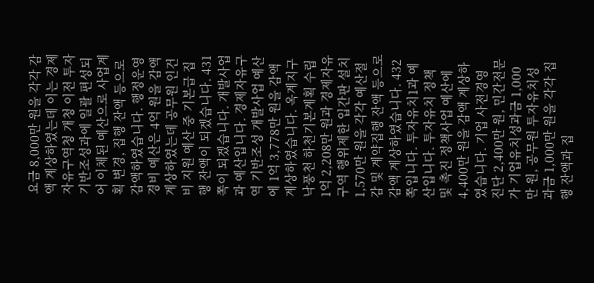요금 8,000만 원을 각각 감액 계상하였는데 이는 경제자유구역청 개청 이전 투자기반조성과에 일괄 편성되어 이체된 예산으로 사업계획 변경, 집행 잔액 등으로 감액하였습니다. 행정운영경비 예산은 4억 원을 감액 계상하였는데 공무원 인건비 지원 예산 중 기본급 집행 잔액이 되겠습니다. 431쪽이 되겠습니다. 개발사업과 예산입니다. 경제자유구역 기반조성 개발사업 예산에 1억 3,778만 원을 감액 계상하였습니다. 옥계지구 낙풍천 하천기본계획 수립 1억 2,208만 원과 경제자유구역 행위제한 입간판 설치 1,570만 원을 각각 예산절감 및 계약집행 잔액 등으로 감액 계상하였습니다. 432쪽입니다. 투자유치1과 예산입니다. 투자유치 정책 및 촉진 정책사업 예산에 4,400만 원을 감액 계상하였습니다. 기업 사전경영 진단 2,400만 원, 민간전문가 기업유치성과금 1,000만 원, 공무원 투자유치성과금 1,000만 원을 각각 집행 잔액과 집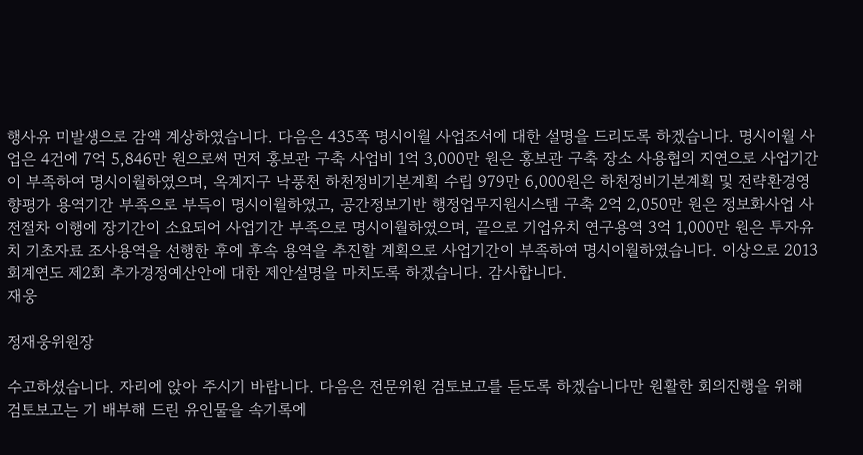행사유 미발생으로 감액 계상하였습니다. 다음은 435쪽 명시이월 사업조서에 대한 설명을 드리도록 하겠습니다. 명시이월 사업은 4건에 7억 5,846만 원으로써 먼저 홍보관 구축 사업비 1억 3,000만 원은 홍보관 구축 장소 사용협의 지연으로 사업기간이 부족하여 명시이월하였으며, 옥계지구 낙풍천 하천정비기본계획 수립 979만 6,000원은 하천정비기본계획 및 전략환경영향평가 용역기간 부족으로 부득이 명시이월하였고, 공간정보기반 행정업무지원시스템 구축 2억 2,050만 원은 정보화사업 사전절차 이행에 장기간이 소요되어 사업기간 부족으로 명시이월하였으며, 끝으로 기업유치 연구용역 3억 1,000만 원은 투자유치 기초자료 조사용역을 선행한 후에 후속 용역을 추진할 계획으로 사업기간이 부족하여 명시이월하였습니다. 이상으로 2013회계연도 제2회 추가경정예산안에 대한 제안설명을 마치도록 하겠습니다. 감사합니다.
재웅

정재웅위원장

수고하셨습니다. 자리에 앉아 주시기 바랍니다. 다음은 전문위원 검토보고를 듣도록 하겠습니다만 원활한 회의진행을 위해 검토보고는 기 배부해 드린 유인물을 속기록에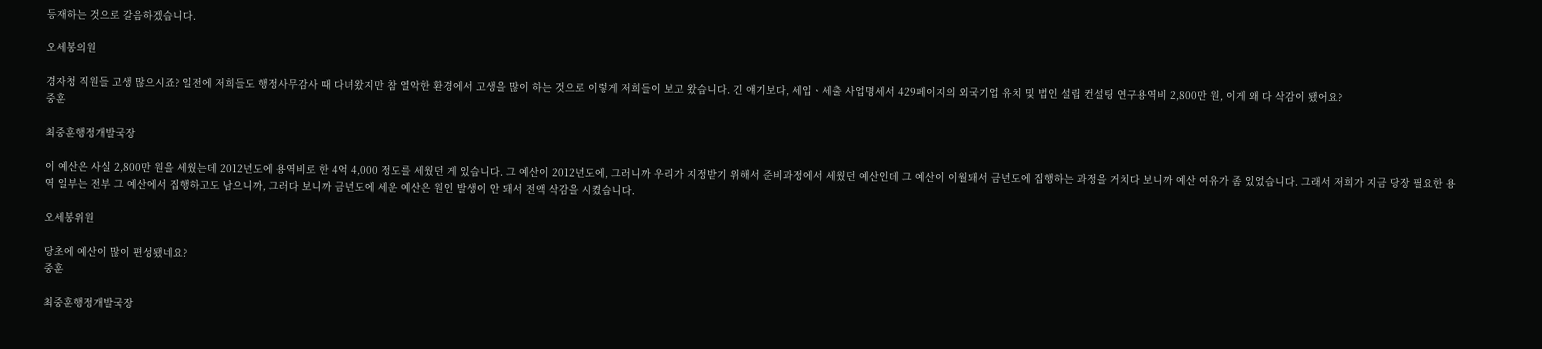등재하는 것으로 갈음하겠습니다.

오세봉의원

경자청 직원들 고생 많으시죠? 일전에 저희들도 행정사무감사 때 다녀왔지만 참 열악한 환경에서 고생을 많이 하는 것으로 이렇게 저희들이 보고 왔습니다. 긴 얘기보다, 세입ㆍ세출 사업명세서 429페이지의 외국기업 유치 및 법인 설립 컨설팅 연구용역비 2,800만 원, 이게 왜 다 삭감이 됐어요?
중훈

최중훈행정개발국장

이 예산은 사실 2,800만 원을 세웠는데 2012년도에 용역비로 한 4억 4,000 정도를 세웠던 게 있습니다. 그 예산이 2012년도에, 그러니까 우리가 지정받기 위해서 준비과정에서 세웠던 예산인데 그 예산이 이월돼서 금년도에 집행하는 과정을 거치다 보니까 예산 여유가 좀 있었습니다. 그래서 저희가 지금 당장 필요한 용역 일부는 전부 그 예산에서 집행하고도 남으니까, 그러다 보니까 금년도에 세운 예산은 원인 발생이 안 돼서 전액 삭감을 시켰습니다.

오세봉위원

당초에 예산이 많이 편성됐네요?
중훈

최중훈행정개발국장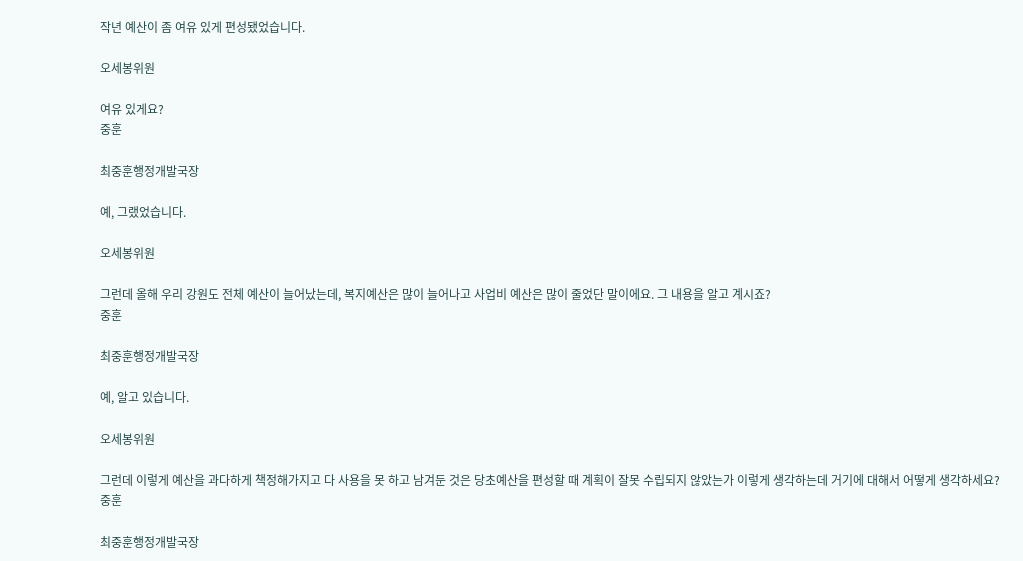작년 예산이 좀 여유 있게 편성됐었습니다.

오세봉위원

여유 있게요?
중훈

최중훈행정개발국장

예, 그랬었습니다.

오세봉위원

그런데 올해 우리 강원도 전체 예산이 늘어났는데, 복지예산은 많이 늘어나고 사업비 예산은 많이 줄었단 말이에요. 그 내용을 알고 계시죠?
중훈

최중훈행정개발국장

예, 알고 있습니다.

오세봉위원

그런데 이렇게 예산을 과다하게 책정해가지고 다 사용을 못 하고 남겨둔 것은 당초예산을 편성할 때 계획이 잘못 수립되지 않았는가 이렇게 생각하는데 거기에 대해서 어떻게 생각하세요?
중훈

최중훈행정개발국장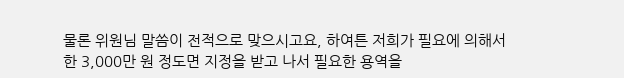물론 위원님 말씀이 전적으로 맞으시고요, 하여튼 저희가 필요에 의해서 한 3,000만 원 정도면 지정을 받고 나서 필요한 용역을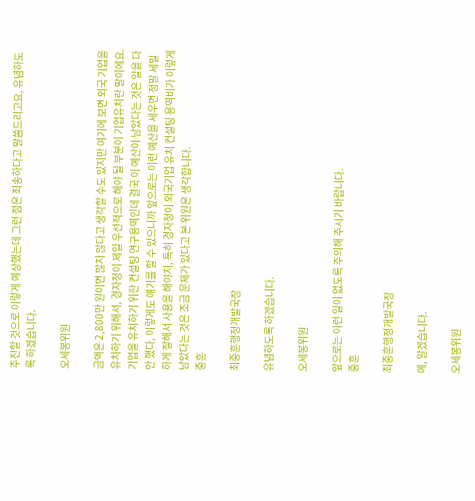추진할 것으로 이렇게 예상했는데 그런 점은 죄송하다고 말씀드리고요, 유념하도록 하겠습니다.

오세봉위원

금액은 2,800만 원이면 많지 않다고 생각할 수도 있지만 여기에 보면 외국 기업을 유치하기 위해서, 경자청이 제일 우선적으로 해야 될 부분이 기업유치란 말이에요. 기업을 유치하기 위한 컨설팅 연구용역인데 결국 이 예산이 남았다는 것은 일을 다 안 했다, 이렇게도 얘기를 할 수 있으니까 앞으로는 이런 예산을 세우면 정말 세밀하게 잘해서 사용을 해야지, 특히 경자청이 외국기업 유치 컨설팅 용역비가 이렇게 남았다는 것은 조금 문제가 있다고 본 위원은 생각합니다.
중훈

최중훈행정개발국장

유념하도록 하겠습니다.

오세봉위원

앞으로는 이런 일이 없도록 주의해 주시기 바랍니다.
중훈

최중훈행정개발국장

예, 알겠습니다.

오세봉위원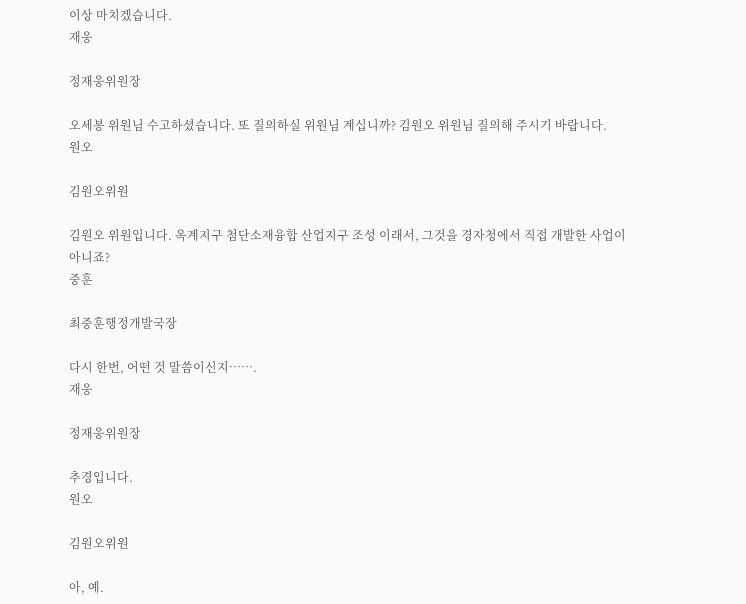이상 마치겠습니다.
재웅

정재웅위원장

오세봉 위원님 수고하셨습니다. 또 질의하실 위원님 계십니까? 김원오 위원님 질의해 주시기 바랍니다.
원오

김원오위원

김원오 위원입니다. 옥계지구 첨단소재융합 산업지구 조성 이래서, 그것을 경자청에서 직접 개발한 사업이 아니죠?
중훈

최중훈행정개발국장

다시 한번, 어떤 것 말씀이신지…….
재웅

정재웅위원장

추경입니다.
원오

김원오위원

아, 예.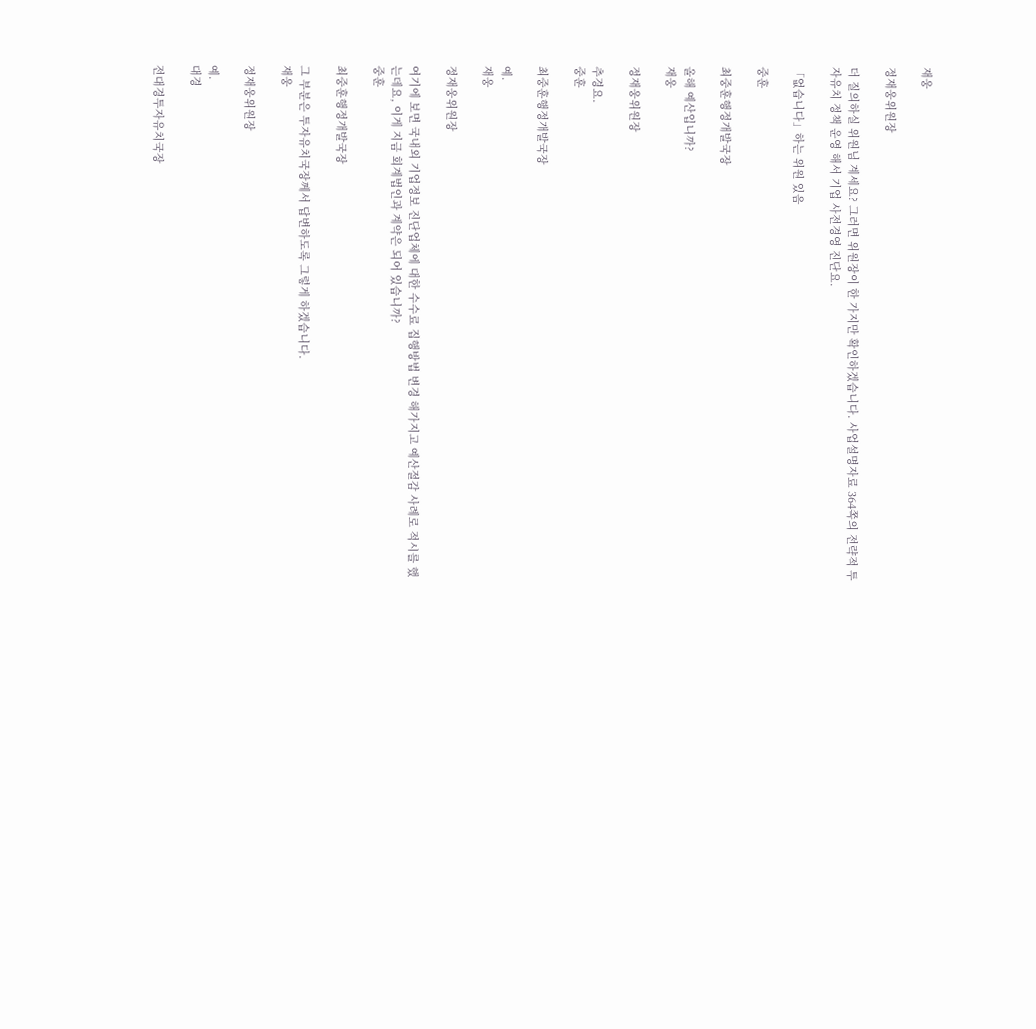재웅

정재웅위원장

더 질의하실 위원님 계세요? 그러면 위원장이 한 가지만 확인하겠습니다. 사업설명자료 364쪽의 전략적 투자유치 정책 운영 해서 기업 사전경영 진단요.

「없습니다」하는 위원 있음

중훈

최중훈행정개발국장

올해 예산입니까?
재웅

정재웅위원장

추경요.
중훈

최중훈행정개발국장

예.
재웅

정재웅위원장

여기에 보면 국내외 기업정보 진단업체에 대한 수수료 집행방법 변경 해가지고 예산절감 사례로 적시를 했는데요, 이게 지금 회계법인과 계약은 되어 있습니까?
중훈

최중훈행정개발국장

그 부분은 투자유치국장께서 답변하도록 그렇게 하겠습니다.
재웅

정재웅위원장

예.
대경

전대경투자유치국장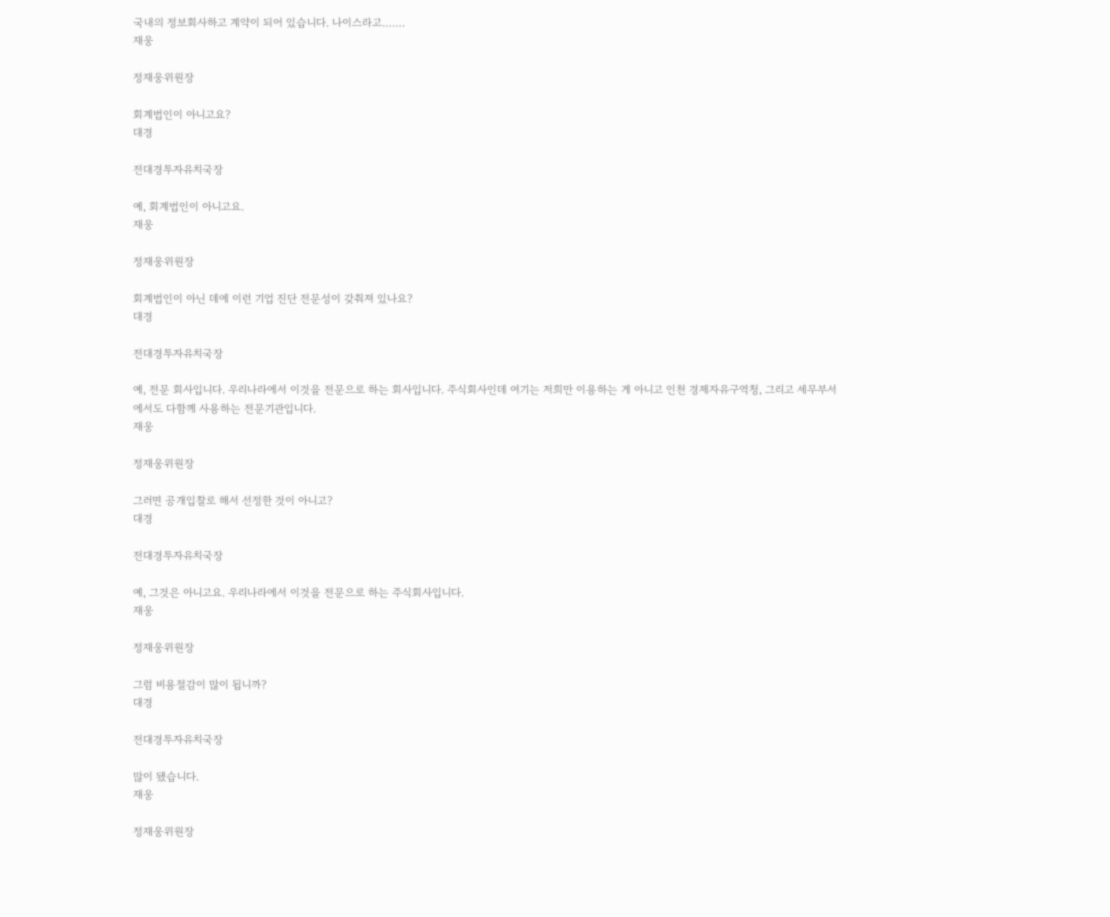국내의 정보회사하고 계약이 되어 있습니다. 나이스라고…….
재웅

정재웅위원장

회계법인이 아니고요?
대경

전대경투자유치국장

예, 회계법인이 아니고요.
재웅

정재웅위원장

회계법인이 아닌 데에 이런 기업 진단 전문성이 갖춰져 있나요?
대경

전대경투자유치국장

예, 전문 회사입니다. 우리나라에서 이것을 전문으로 하는 회사입니다. 주식회사인데 여기는 저희만 이용하는 게 아니고 인천 경제자유구역청, 그리고 세무부서에서도 다함께 사용하는 전문기관입니다.
재웅

정재웅위원장

그러면 공개입찰로 해서 선정한 것이 아니고?
대경

전대경투자유치국장

예, 그것은 아니고요. 우리나라에서 이것을 전문으로 하는 주식회사입니다.
재웅

정재웅위원장

그럼 비용절감이 많이 됩니까?
대경

전대경투자유치국장

많이 됐습니다.
재웅

정재웅위원장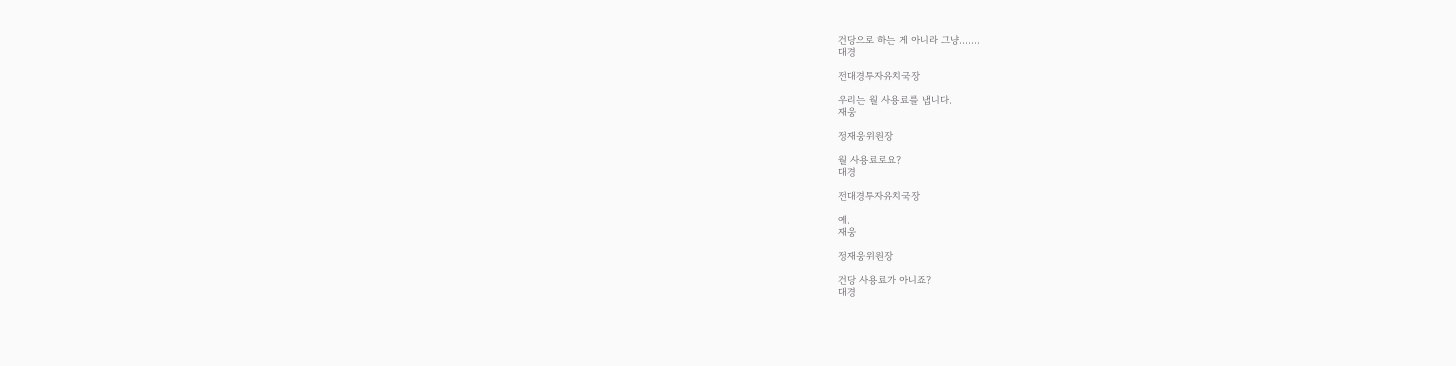건당으로 하는 게 아니라 그냥…….
대경

전대경투자유치국장

우리는 월 사용료를 냅니다.
재웅

정재웅위원장

월 사용료로요?
대경

전대경투자유치국장

예.
재웅

정재웅위원장

건당 사용료가 아니죠?
대경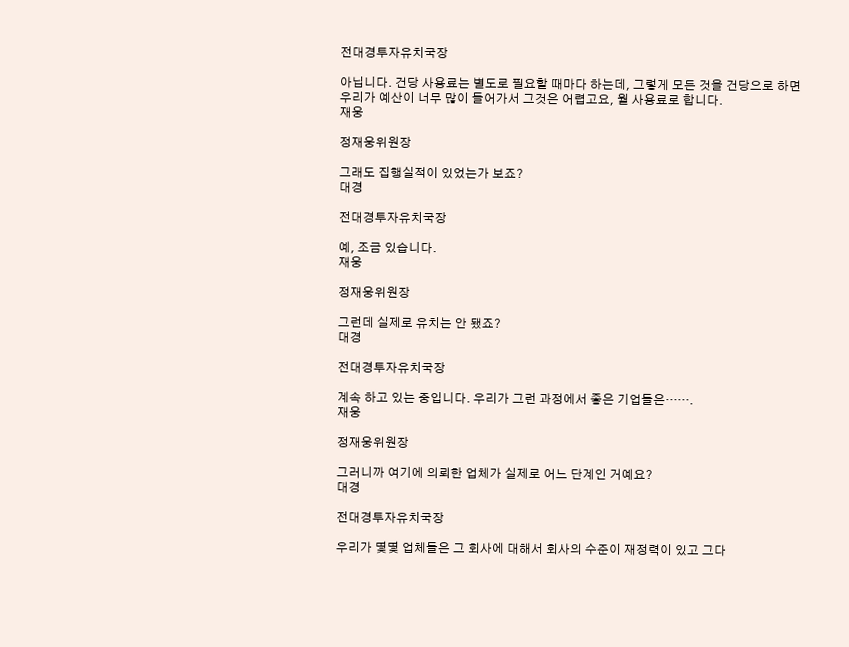전대경투자유치국장

아닙니다. 건당 사용료는 별도로 필요할 때마다 하는데, 그렇게 모든 것을 건당으로 하면 우리가 예산이 너무 많이 들어가서 그것은 어렵고요, 월 사용료로 합니다.
재웅

정재웅위원장

그래도 집행실적이 있었는가 보죠?
대경

전대경투자유치국장

예, 조금 있습니다.
재웅

정재웅위원장

그런데 실제로 유치는 안 됐죠?
대경

전대경투자유치국장

계속 하고 있는 중입니다. 우리가 그런 과정에서 좋은 기업들은…….
재웅

정재웅위원장

그러니까 여기에 의뢰한 업체가 실제로 어느 단계인 거예요?
대경

전대경투자유치국장

우리가 몇몇 업체들은 그 회사에 대해서 회사의 수준이 재정력이 있고 그다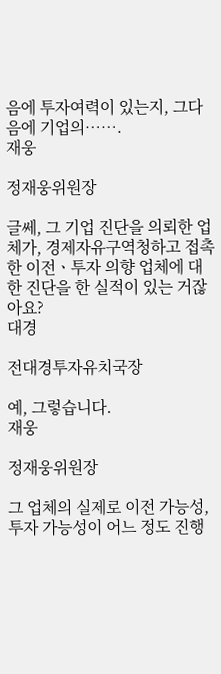음에 투자여력이 있는지, 그다음에 기업의…….
재웅

정재웅위원장

글쎄, 그 기업 진단을 의뢰한 업체가, 경제자유구역청하고 접촉한 이전ㆍ투자 의향 업체에 대한 진단을 한 실적이 있는 거잖아요?
대경

전대경투자유치국장

예, 그렇습니다.
재웅

정재웅위원장

그 업체의 실제로 이전 가능성, 투자 가능성이 어느 정도 진행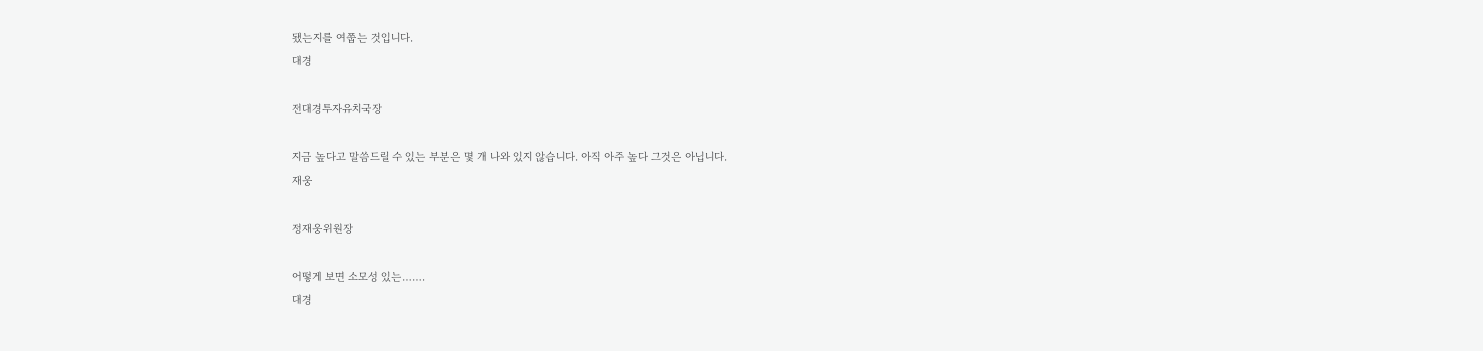됐는지를 여쭙는 것입니다.
대경

전대경투자유치국장

지금 높다고 말씀드릴 수 있는 부분은 몇 개 나와 있지 않습니다. 아직 아주 높다 그것은 아닙니다.
재웅

정재웅위원장

어떻게 보면 소모성 있는…….
대경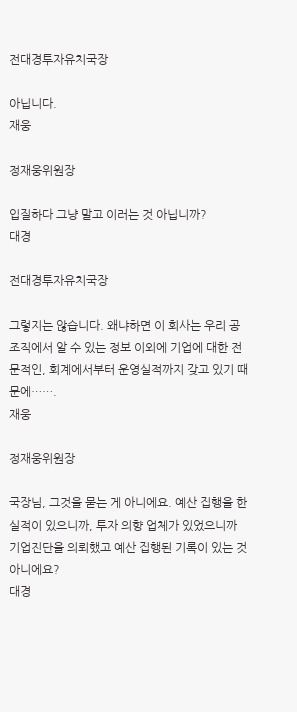전대경투자유치국장

아닙니다.
재웅

정재웅위원장

입질하다 그냥 말고 이러는 것 아닙니까?
대경

전대경투자유치국장

그렇지는 않습니다. 왜냐하면 이 회사는 우리 공조직에서 알 수 있는 정보 이외에 기업에 대한 전문적인, 회계에서부터 운영실적까지 갖고 있기 때문에…….
재웅

정재웅위원장

국장님, 그것을 묻는 게 아니에요. 예산 집행을 한 실적이 있으니까, 투자 의향 업체가 있었으니까 기업진단을 의뢰했고 예산 집행된 기록이 있는 것 아니에요?
대경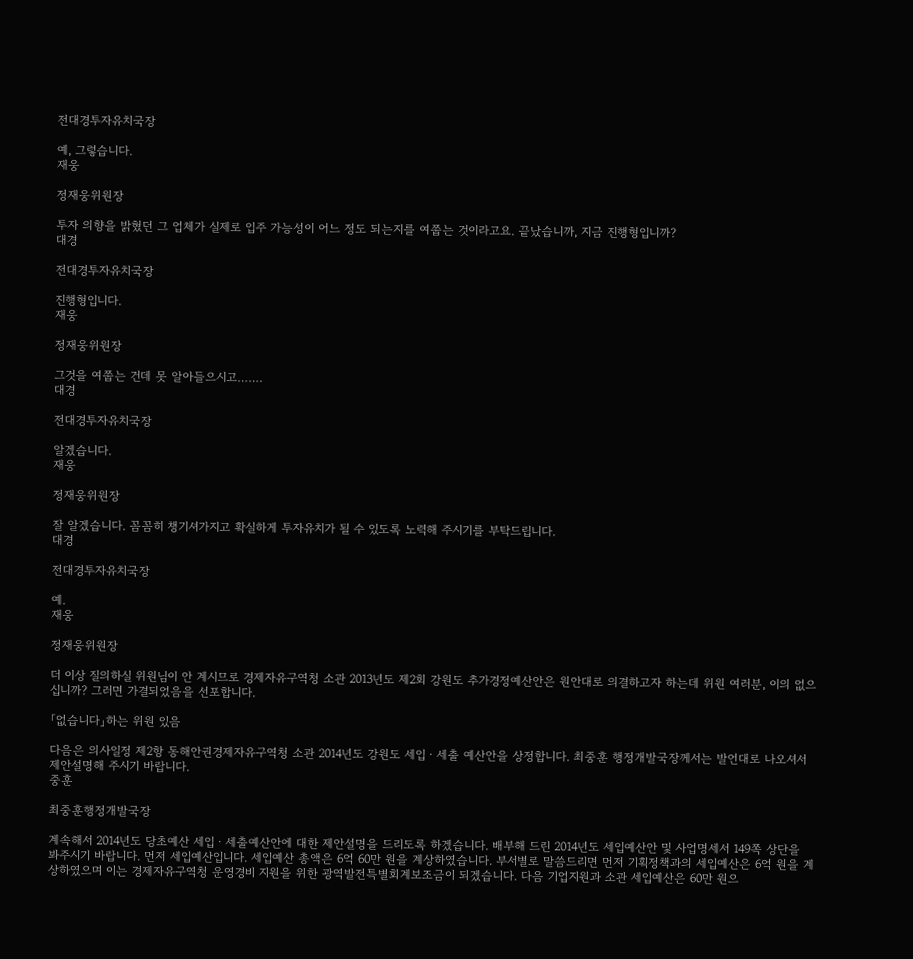전대경투자유치국장

예, 그렇습니다.
재웅

정재웅위원장

투자 의향을 밝혔던 그 업체가 실제로 입주 가능성이 어느 정도 되는지를 여쭙는 것이라고요. 끝났습니까, 지금 진행형입니까?
대경

전대경투자유치국장

진행형입니다.
재웅

정재웅위원장

그것을 여쭙는 건데 못 알아들으시고…….
대경

전대경투자유치국장

알겠습니다.
재웅

정재웅위원장

잘 알겠습니다. 꼼꼼히 챙기셔가지고 확실하게 투자유치가 될 수 있도록 노력해 주시기를 부탁드립니다.
대경

전대경투자유치국장

예.
재웅

정재웅위원장

더 이상 질의하실 위원님이 안 계시므로 경제자유구역청 소관 2013년도 제2회 강원도 추가경정예산안은 원안대로 의결하고자 하는데 위원 여러분, 이의 없으십니까? 그러면 가결되었음을 선포합니다.

「없습니다」하는 위원 있음

다음은 의사일정 제2항 동해안권경제자유구역청 소관 2014년도 강원도 세입ㆍ세출 예산안을 상정합니다. 최중훈 행정개발국장께서는 발언대로 나오셔서 제안설명해 주시기 바랍니다.
중훈

최중훈행정개발국장

계속해서 2014년도 당초예산 세입ㆍ세출예산안에 대한 제안설명을 드리도록 하겠습니다. 배부해 드린 2014년도 세입예산안 및 사업명세서 149쪽 상단을 봐주시기 바랍니다. 먼저 세입예산입니다. 세입예산 총액은 6억 60만 원을 계상하였습니다. 부서별로 말씀드리면 먼저 기획정책과의 세입예산은 6억 원을 계상하였으며 이는 경제자유구역청 운영경비 지원을 위한 광역발전특별회계보조금이 되겠습니다. 다음 기업지원과 소관 세입예산은 60만 원으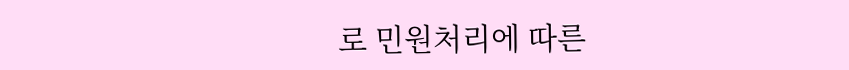로 민원처리에 따른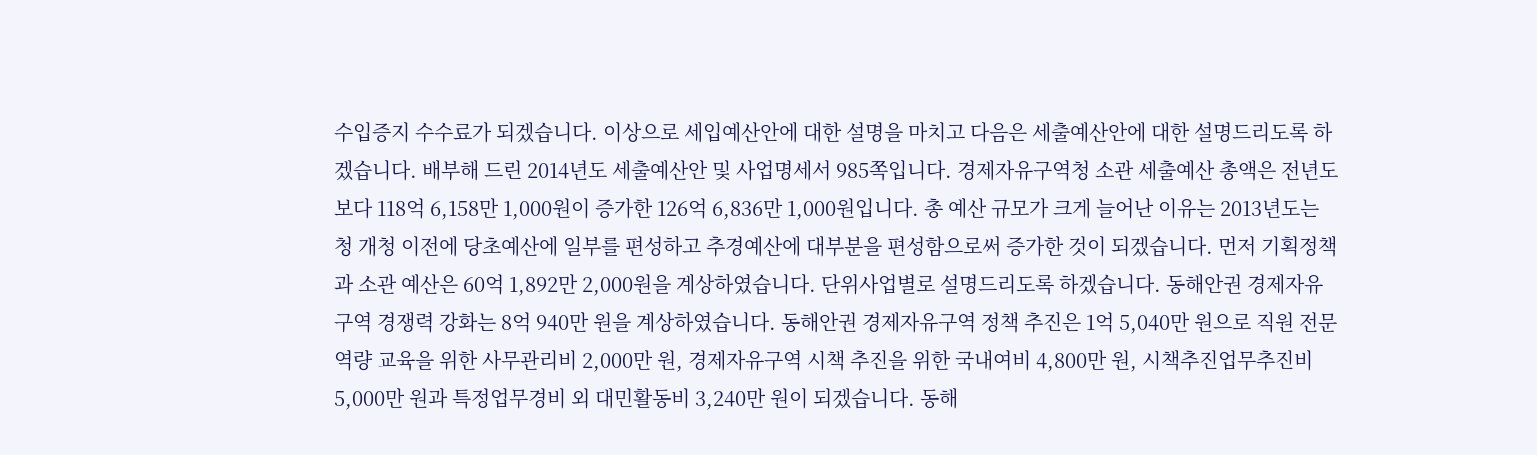수입증지 수수료가 되겠습니다. 이상으로 세입예산안에 대한 설명을 마치고 다음은 세출예산안에 대한 설명드리도록 하겠습니다. 배부해 드린 2014년도 세출예산안 및 사업명세서 985쪽입니다. 경제자유구역청 소관 세출예산 총액은 전년도보다 118억 6,158만 1,000원이 증가한 126억 6,836만 1,000원입니다. 총 예산 규모가 크게 늘어난 이유는 2013년도는 청 개청 이전에 당초예산에 일부를 편성하고 추경예산에 대부분을 편성함으로써 증가한 것이 되겠습니다. 먼저 기획정책과 소관 예산은 60억 1,892만 2,000원을 계상하였습니다. 단위사업별로 설명드리도록 하겠습니다. 동해안권 경제자유구역 경쟁력 강화는 8억 940만 원을 계상하였습니다. 동해안권 경제자유구역 정책 추진은 1억 5,040만 원으로 직원 전문역량 교육을 위한 사무관리비 2,000만 원, 경제자유구역 시책 추진을 위한 국내여비 4,800만 원, 시책추진업무추진비 5,000만 원과 특정업무경비 외 대민활동비 3,240만 원이 되겠습니다. 동해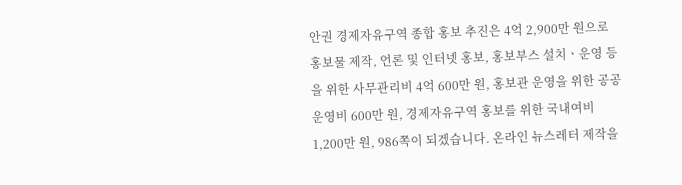안권 경제자유구역 종합 홍보 추진은 4억 2,900만 원으로 홍보물 제작, 언론 및 인터넷 홍보, 홍보부스 설치ㆍ운영 등을 위한 사무관리비 4억 600만 원, 홍보관 운영을 위한 공공운영비 600만 원, 경제자유구역 홍보를 위한 국내여비 1,200만 원, 986쪽이 되겠습니다. 온라인 뉴스레터 제작을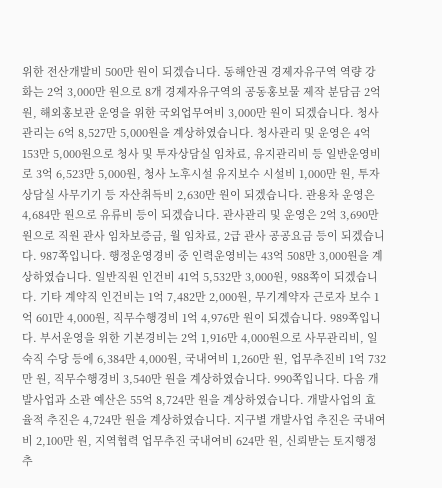위한 전산개발비 500만 원이 되겠습니다. 동해안권 경제자유구역 역량 강화는 2억 3,000만 원으로 8개 경제자유구역의 공동홍보물 제작 분담금 2억 원, 해외홍보관 운영을 위한 국외업무여비 3,000만 원이 되겠습니다. 청사 관리는 6억 8,527만 5,000원을 계상하였습니다. 청사관리 및 운영은 4억 153만 5,000원으로 청사 및 투자상담실 임차료, 유지관리비 등 일반운영비로 3억 6,523만 5,000원, 청사 노후시설 유지보수 시설비 1,000만 원, 투자상담실 사무기기 등 자산취득비 2,630만 원이 되겠습니다. 관용차 운영은 4,684만 원으로 유류비 등이 되겠습니다. 관사관리 및 운영은 2억 3,690만 원으로 직원 관사 임차보증금, 월 임차료, 2급 관사 공공요금 등이 되겠습니다. 987쪽입니다. 행정운영경비 중 인력운영비는 43억 508만 3,000원을 계상하였습니다. 일반직원 인건비 41억 5,532만 3,000원, 988쪽이 되겠습니다. 기타 계약직 인건비는 1억 7,482만 2,000원, 무기계약자 근로자 보수 1억 601만 4,000원, 직무수행경비 1억 4,976만 원이 되겠습니다. 989쪽입니다. 부서운영을 위한 기본경비는 2억 1,916만 4,000원으로 사무관리비, 일숙직 수당 등에 6,384만 4,000원, 국내여비 1,260만 원, 업무추진비 1억 732만 원, 직무수행경비 3,540만 원을 계상하였습니다. 990쪽입니다. 다음 개발사업과 소관 예산은 55억 8,724만 원을 계상하였습니다. 개발사업의 효율적 추진은 4,724만 원을 계상하였습니다. 지구별 개발사업 추진은 국내여비 2,100만 원, 지역협력 업무추진 국내여비 624만 원, 신뢰받는 토지행정 추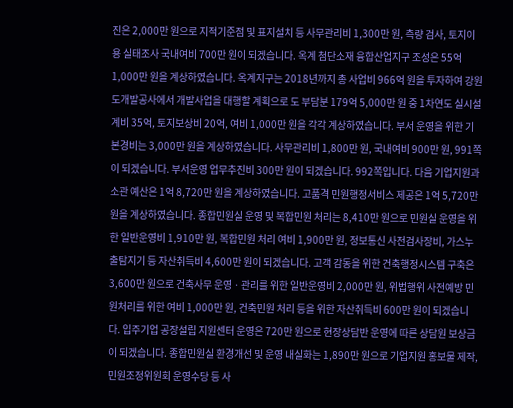진은 2,000만 원으로 지적기준점 및 표지설치 등 사무관리비 1,300만 원, 측량 검사, 토지이용 실태조사 국내여비 700만 원이 되겠습니다. 옥계 첨단소재 융합산업지구 조성은 55억 1,000만 원을 계상하였습니다. 옥계지구는 2018년까지 총 사업비 966억 원을 투자하여 강원도개발공사에서 개발사업을 대행할 계획으로 도 부담분 179억 5,000만 원 중 1차연도 실시설계비 35억, 토지보상비 20억, 여비 1,000만 원을 각각 계상하였습니다. 부서 운영을 위한 기본경비는 3,000만 원을 계상하였습니다. 사무관리비 1,800만 원, 국내여비 900만 원, 991쪽이 되겠습니다. 부서운영 업무추진비 300만 원이 되겠습니다. 992쪽입니다. 다음 기업지원과 소관 예산은 1억 8,720만 원을 계상하였습니다. 고품격 민원행정서비스 제공은 1억 5,720만 원을 계상하였습니다. 종합민원실 운영 및 복합민원 처리는 8,410만 원으로 민원실 운영을 위한 일반운영비 1,910만 원, 복합민원 처리 여비 1,900만 원, 정보통신 사전검사장비, 가스누출탐지기 등 자산취득비 4,600만 원이 되겠습니다. 고객 감동을 위한 건축행정시스템 구축은 3,600만 원으로 건축사무 운영ㆍ관리를 위한 일반운영비 2,000만 원, 위법행위 사전예방 민원처리를 위한 여비 1,000만 원, 건축민원 처리 등을 위한 자산취득비 600만 원이 되겠습니다. 입주기업 공장설립 지원센터 운영은 720만 원으로 현장상담반 운영에 따른 상담원 보상금이 되겠습니다. 종합민원실 환경개선 및 운영 내실화는 1,890만 원으로 기업지원 홍보물 제작, 민원조정위원회 운영수당 등 사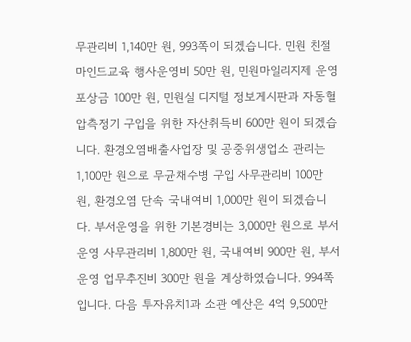무관리비 1,140만 원, 993쪽이 되겠습니다. 민원 친절마인드교육 행사운영비 50만 원, 민원마일리지제 운영 포상금 100만 원, 민원실 디지털 정보게시판과 자동혈압측정기 구입을 위한 자산취득비 600만 원이 되겠습니다. 환경오염배출사업장 및 공중위생업소 관리는 1,100만 원으로 무균채수병 구입 사무관리비 100만 원, 환경오염 단속 국내여비 1,000만 원이 되겠습니다. 부서운영을 위한 기본경비는 3,000만 원으로 부서운영 사무관리비 1,800만 원, 국내여비 900만 원, 부서운영 업무추진비 300만 원을 계상하였습니다. 994쪽입니다. 다음 투자유치1과 소관 예산은 4억 9,500만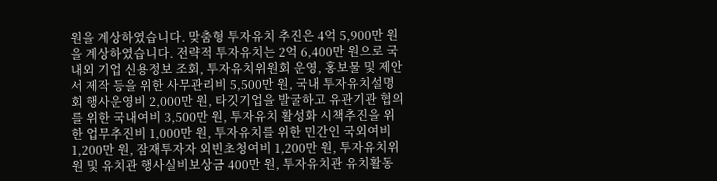원을 계상하였습니다. 맞춤형 투자유치 추진은 4억 5,900만 원을 계상하였습니다. 전략적 투자유치는 2억 6,400만 원으로 국내외 기업 신용정보 조회, 투자유치위원회 운영, 홍보물 및 제안서 제작 등을 위한 사무관리비 5,500만 원, 국내 투자유치설명회 행사운영비 2,000만 원, 타깃기업을 발굴하고 유관기관 협의를 위한 국내여비 3,500만 원, 투자유치 활성화 시책추진을 위한 업무추진비 1,000만 원, 투자유치를 위한 민간인 국외여비 1,200만 원, 잠재투자자 외빈초청여비 1,200만 원, 투자유치위원 및 유치관 행사실비보상금 400만 원, 투자유치관 유치활동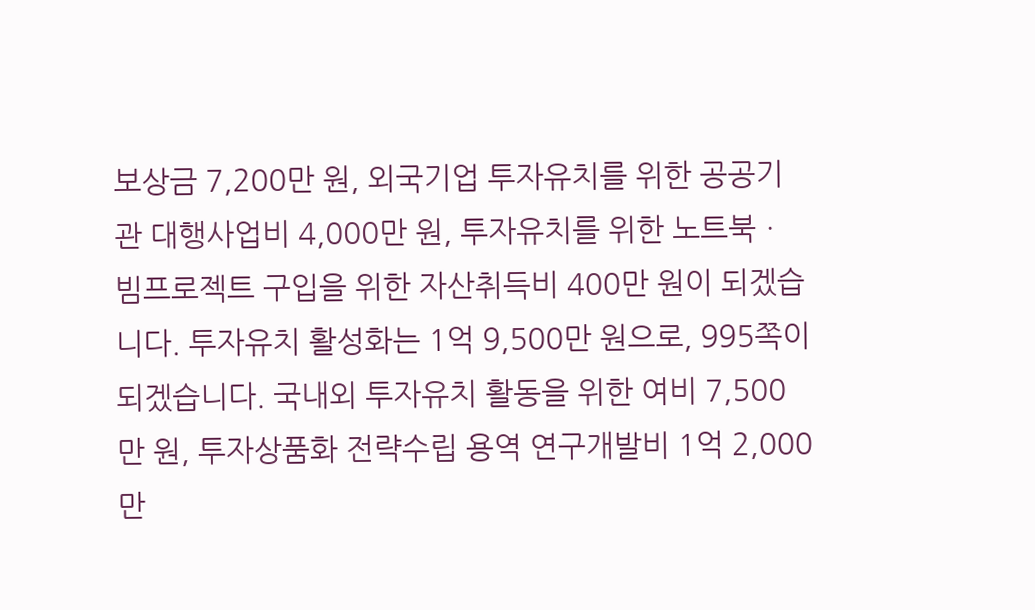보상금 7,200만 원, 외국기업 투자유치를 위한 공공기관 대행사업비 4,000만 원, 투자유치를 위한 노트북ㆍ빔프로젝트 구입을 위한 자산취득비 400만 원이 되겠습니다. 투자유치 활성화는 1억 9,500만 원으로, 995쪽이 되겠습니다. 국내외 투자유치 활동을 위한 여비 7,500만 원, 투자상품화 전략수립 용역 연구개발비 1억 2,000만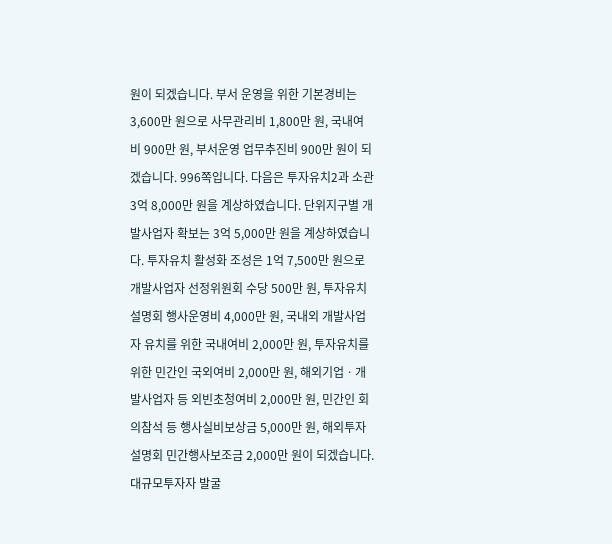원이 되겠습니다. 부서 운영을 위한 기본경비는 3,600만 원으로 사무관리비 1,800만 원, 국내여비 900만 원, 부서운영 업무추진비 900만 원이 되겠습니다. 996쪽입니다. 다음은 투자유치2과 소관 3억 8,000만 원을 계상하였습니다. 단위지구별 개발사업자 확보는 3억 5,000만 원을 계상하였습니다. 투자유치 활성화 조성은 1억 7,500만 원으로 개발사업자 선정위원회 수당 500만 원, 투자유치설명회 행사운영비 4,000만 원, 국내외 개발사업자 유치를 위한 국내여비 2,000만 원, 투자유치를 위한 민간인 국외여비 2,000만 원, 해외기업ㆍ개발사업자 등 외빈초청여비 2,000만 원, 민간인 회의참석 등 행사실비보상금 5,000만 원, 해외투자설명회 민간행사보조금 2,000만 원이 되겠습니다. 대규모투자자 발굴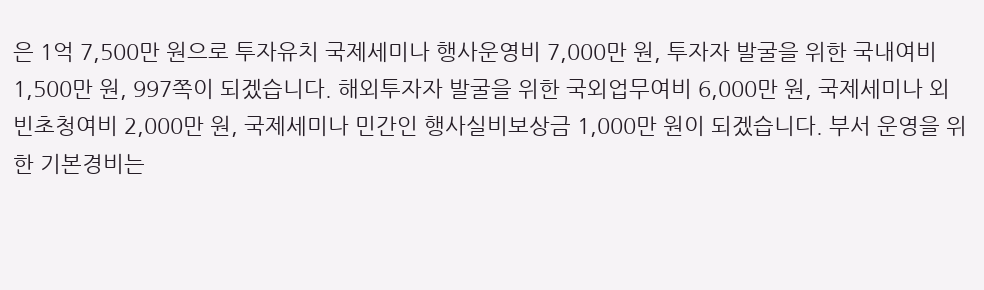은 1억 7,500만 원으로 투자유치 국제세미나 행사운영비 7,000만 원, 투자자 발굴을 위한 국내여비 1,500만 원, 997쪽이 되겠습니다. 해외투자자 발굴을 위한 국외업무여비 6,000만 원, 국제세미나 외빈초청여비 2,000만 원, 국제세미나 민간인 행사실비보상금 1,000만 원이 되겠습니다. 부서 운영을 위한 기본경비는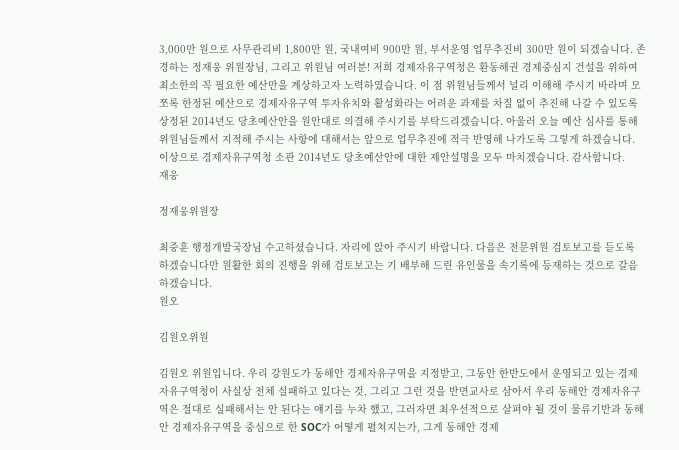3,000만 원으로 사무관리비 1,800만 원, 국내여비 900만 원, 부서운영 업무추진비 300만 원이 되겠습니다. 존경하는 정재웅 위원장님, 그리고 위원님 여러분! 저희 경제자유구역청은 환동해권 경제중심지 건설을 위하여 최소한의 꼭 필요한 예산만을 계상하고자 노력하였습니다. 이 점 위원님들께서 널리 이해해 주시기 바라며 모쪼록 한정된 예산으로 경제자유구역 투자유치와 활성화라는 어려운 과제를 차질 없이 추진해 나갈 수 있도록 상정된 2014년도 당초예산안을 원안대로 의결해 주시기를 부탁드리겠습니다. 아울러 오늘 예산 심사를 통해 위원님들께서 지적해 주시는 사항에 대해서는 앞으로 업무추진에 적극 반영해 나가도록 그렇게 하겠습니다. 이상으로 경제자유구역청 소관 2014년도 당초예산안에 대한 제안설명을 모두 마치겠습니다. 감사합니다.
재웅

정재웅위원장

최중훈 행정개발국장님 수고하셨습니다. 자리에 앉아 주시기 바랍니다. 다음은 전문위원 검토보고를 듣도록 하겠습니다만 원활한 회의 진행을 위해 검토보고는 기 배부해 드린 유인물을 속기록에 등재하는 것으로 갈음하겠습니다.
원오

김원오위원

김원오 위원입니다. 우리 강원도가 동해안 경제자유구역을 지정받고, 그동안 한반도에서 운영되고 있는 경제자유구역청이 사실상 전체 실패하고 있다는 것, 그리고 그런 것을 반면교사로 삼아서 우리 동해안 경제자유구역은 절대로 실패해서는 안 된다는 얘기를 누차 했고, 그러자면 최우선적으로 살펴야 될 것이 물류기반과 동해안 경제자유구역을 중심으로 한 SOC가 어떻게 펼쳐지는가, 그게 동해안 경제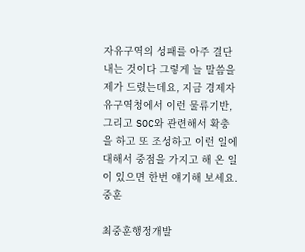자유구역의 성패를 아주 결단내는 것이다 그렇게 늘 말씀을 제가 드렸는데요, 지금 경제자유구역청에서 이런 물류기반, 그리고 SOC와 관련해서 확충을 하고 또 조성하고 이런 일에 대해서 중점을 가지고 해 온 일이 있으면 한번 얘기해 보세요.
중훈

최중훈행정개발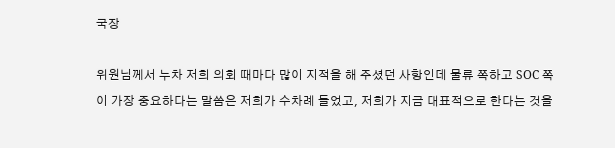국장

위원님께서 누차 저희 의회 때마다 많이 지적을 해 주셨던 사항인데 물류 쪽하고 SOC 쪽이 가장 중요하다는 말씀은 저희가 수차례 들었고, 저희가 지금 대표적으로 한다는 것을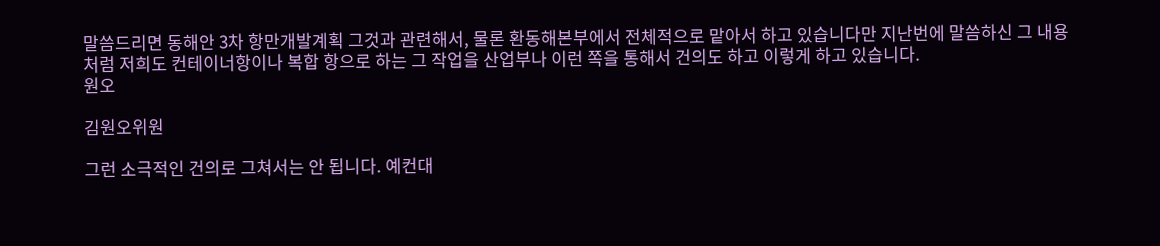말씀드리면 동해안 3차 항만개발계획 그것과 관련해서, 물론 환동해본부에서 전체적으로 맡아서 하고 있습니다만 지난번에 말씀하신 그 내용처럼 저희도 컨테이너항이나 복합 항으로 하는 그 작업을 산업부나 이런 쪽을 통해서 건의도 하고 이렇게 하고 있습니다.
원오

김원오위원

그런 소극적인 건의로 그쳐서는 안 됩니다. 예컨대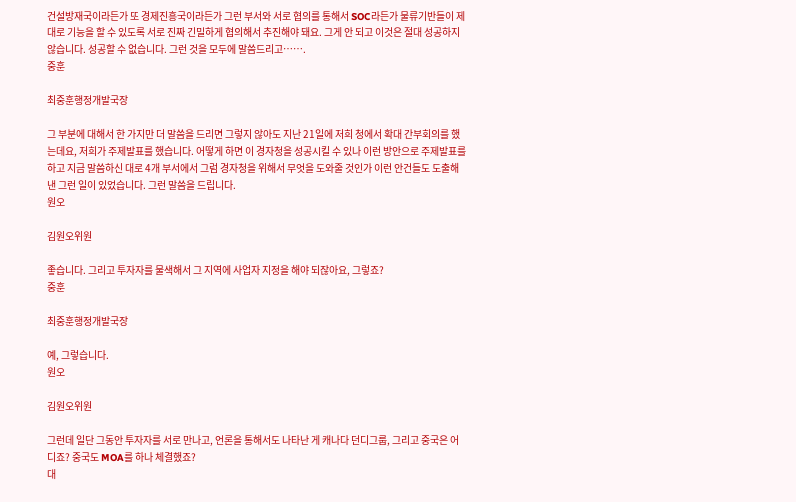건설방재국이라든가 또 경제진흥국이라든가 그런 부서와 서로 협의를 통해서 SOC라든가 물류기반들이 제대로 기능을 할 수 있도록 서로 진짜 긴밀하게 협의해서 추진해야 돼요. 그게 안 되고 이것은 절대 성공하지 않습니다. 성공할 수 없습니다. 그런 것을 모두에 말씀드리고…….
중훈

최중훈행정개발국장

그 부분에 대해서 한 가지만 더 말씀을 드리면 그렇지 않아도 지난 21일에 저희 청에서 확대 간부회의를 했는데요, 저희가 주제발표를 했습니다. 어떻게 하면 이 경자청을 성공시킬 수 있나 이런 방안으로 주제발표를 하고 지금 말씀하신 대로 4개 부서에서 그럼 경자청을 위해서 무엇을 도와줄 것인가 이런 안건들도 도출해 낸 그런 일이 있었습니다. 그런 말씀을 드립니다.
원오

김원오위원

좋습니다. 그리고 투자자를 물색해서 그 지역에 사업자 지정을 해야 되잖아요, 그렇죠?
중훈

최중훈행정개발국장

예, 그렇습니다.
원오

김원오위원

그런데 일단 그동안 투자자를 서로 만나고, 언론을 통해서도 나타난 게 캐나다 던디그룹, 그리고 중국은 어디죠? 중국도 MOA를 하나 체결했죠?
대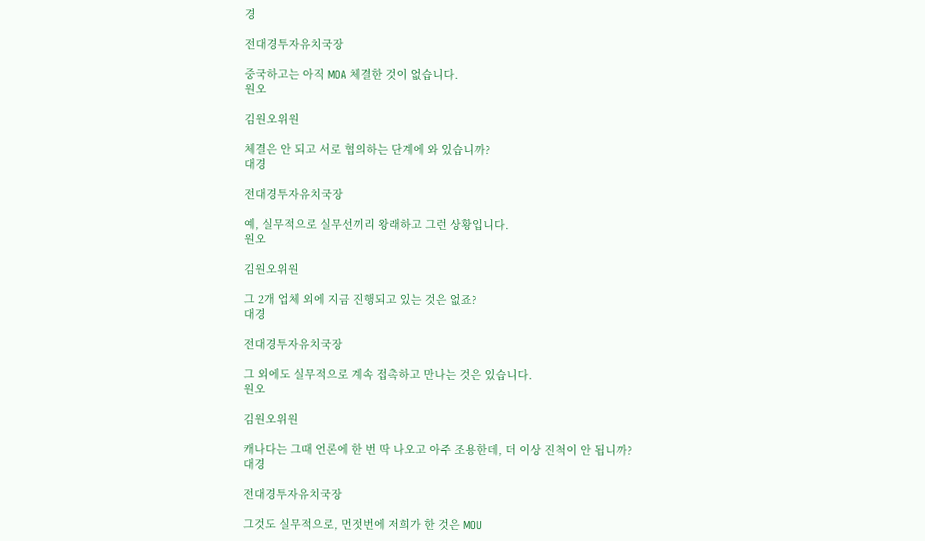경

전대경투자유치국장

중국하고는 아직 MOA 체결한 것이 없습니다.
원오

김원오위원

체결은 안 되고 서로 협의하는 단계에 와 있습니까?
대경

전대경투자유치국장

예, 실무적으로 실무선끼리 왕래하고 그런 상황입니다.
원오

김원오위원

그 2개 업체 외에 지금 진행되고 있는 것은 없죠?
대경

전대경투자유치국장

그 외에도 실무적으로 계속 접촉하고 만나는 것은 있습니다.
원오

김원오위원

캐나다는 그때 언론에 한 번 딱 나오고 아주 조용한데, 더 이상 진척이 안 됩니까?
대경

전대경투자유치국장

그것도 실무적으로, 먼젓번에 저희가 한 것은 MOU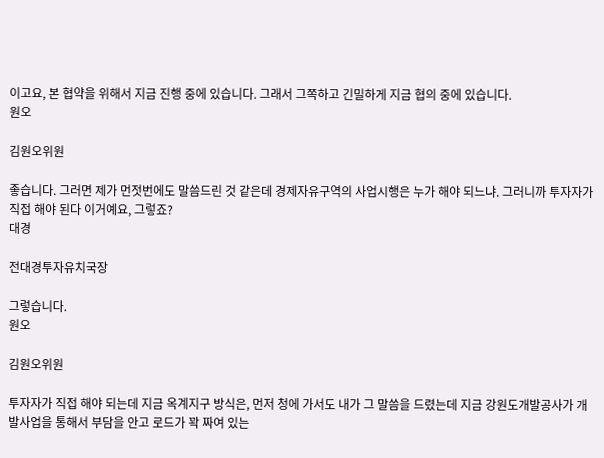이고요, 본 협약을 위해서 지금 진행 중에 있습니다. 그래서 그쪽하고 긴밀하게 지금 협의 중에 있습니다.
원오

김원오위원

좋습니다. 그러면 제가 먼젓번에도 말씀드린 것 같은데 경제자유구역의 사업시행은 누가 해야 되느냐. 그러니까 투자자가 직접 해야 된다 이거예요, 그렇죠?
대경

전대경투자유치국장

그렇습니다.
원오

김원오위원

투자자가 직접 해야 되는데 지금 옥계지구 방식은, 먼저 청에 가서도 내가 그 말씀을 드렸는데 지금 강원도개발공사가 개발사업을 통해서 부담을 안고 로드가 꽉 짜여 있는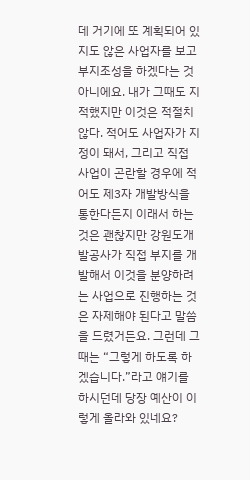데 거기에 또 계획되어 있지도 않은 사업자를 보고 부지조성을 하겠다는 것 아니에요. 내가 그때도 지적했지만 이것은 적절치 않다. 적어도 사업자가 지정이 돼서, 그리고 직접 사업이 곤란할 경우에 적어도 제3자 개발방식을 통한다든지 이래서 하는 것은 괜찮지만 강원도개발공사가 직접 부지를 개발해서 이것을 분양하려는 사업으로 진행하는 것은 자제해야 된다고 말씀을 드렸거든요. 그런데 그때는 “그렇게 하도록 하겠습니다.”라고 얘기를 하시던데 당장 예산이 이렇게 올라와 있네요?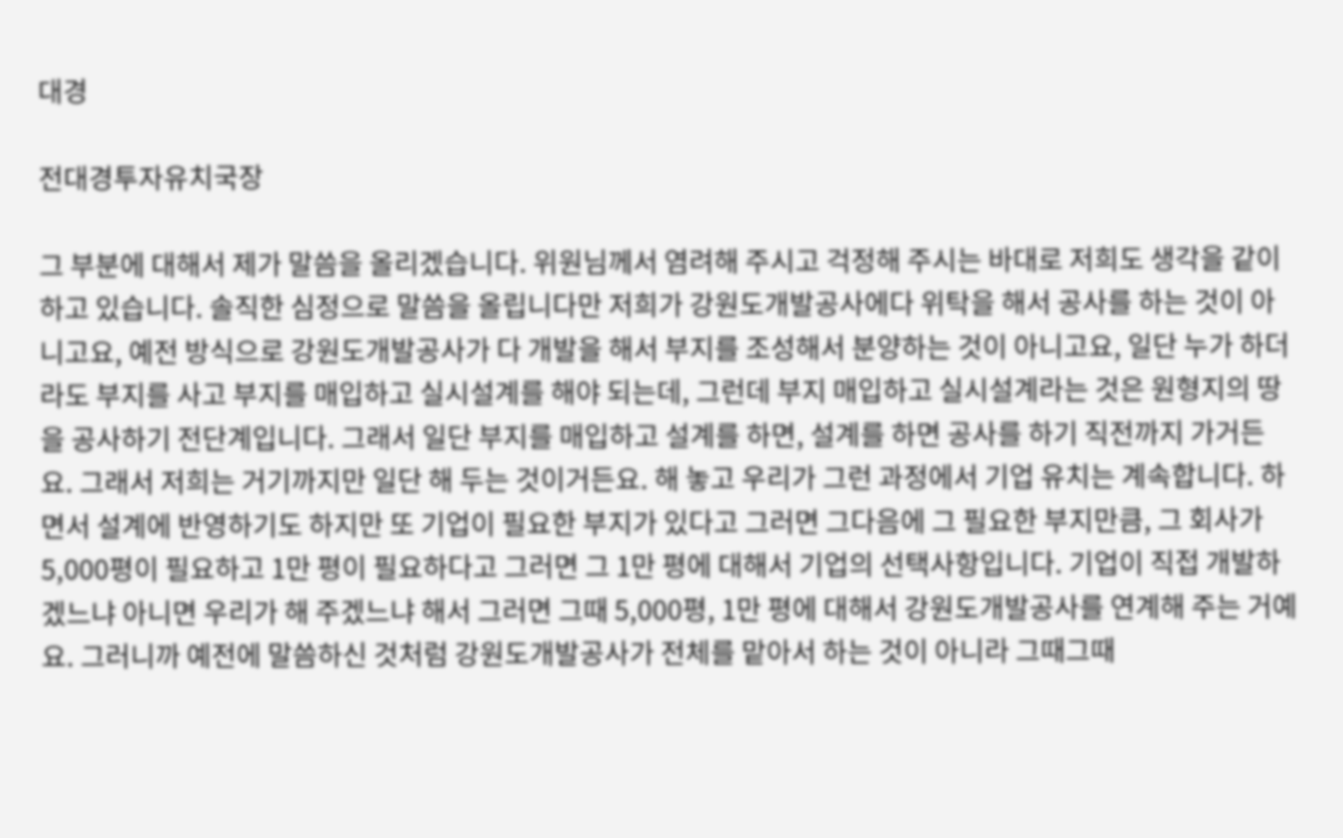대경

전대경투자유치국장

그 부분에 대해서 제가 말씀을 올리겠습니다. 위원님께서 염려해 주시고 걱정해 주시는 바대로 저희도 생각을 같이 하고 있습니다. 솔직한 심정으로 말씀을 올립니다만 저희가 강원도개발공사에다 위탁을 해서 공사를 하는 것이 아니고요, 예전 방식으로 강원도개발공사가 다 개발을 해서 부지를 조성해서 분양하는 것이 아니고요, 일단 누가 하더라도 부지를 사고 부지를 매입하고 실시설계를 해야 되는데, 그런데 부지 매입하고 실시설계라는 것은 원형지의 땅을 공사하기 전단계입니다. 그래서 일단 부지를 매입하고 설계를 하면, 설계를 하면 공사를 하기 직전까지 가거든요. 그래서 저희는 거기까지만 일단 해 두는 것이거든요. 해 놓고 우리가 그런 과정에서 기업 유치는 계속합니다. 하면서 설계에 반영하기도 하지만 또 기업이 필요한 부지가 있다고 그러면 그다음에 그 필요한 부지만큼, 그 회사가 5,000평이 필요하고 1만 평이 필요하다고 그러면 그 1만 평에 대해서 기업의 선택사항입니다. 기업이 직접 개발하겠느냐 아니면 우리가 해 주겠느냐 해서 그러면 그때 5,000평, 1만 평에 대해서 강원도개발공사를 연계해 주는 거예요. 그러니까 예전에 말씀하신 것처럼 강원도개발공사가 전체를 맡아서 하는 것이 아니라 그때그때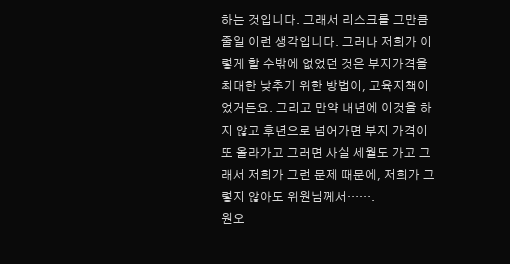하는 것입니다. 그래서 리스크를 그만큼 줄일 이런 생각입니다. 그러나 저희가 이렇게 할 수밖에 없었던 것은 부지가격을 최대한 낮추기 위한 방법이, 고육지책이었거든요. 그리고 만약 내년에 이것을 하지 않고 후년으로 넘어가면 부지 가격이 또 올라가고 그러면 사실 세월도 가고 그래서 저희가 그런 문제 때문에, 저희가 그렇지 않아도 위원님께서…….
원오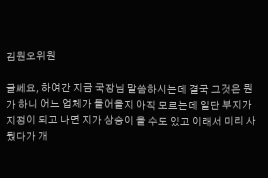김원오위원

글쎄요, 하여간 지금 국장님 말씀하시는데 결국 그것은 뭔가 하니 어느 업체가 들어올지 아직 모르는데 일단 부지가 지정이 되고 나면 지가 상승이 올 수도 있고 이래서 미리 사뒀다가 개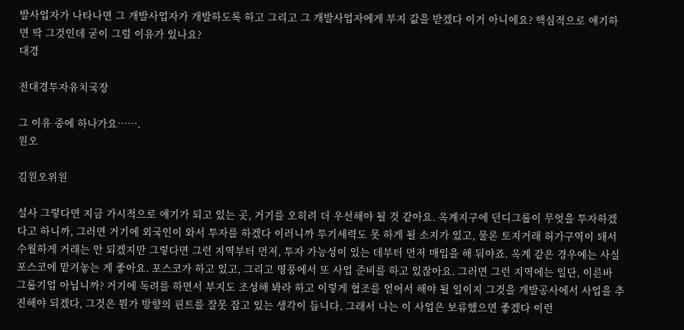발사업자가 나타나면 그 개발사업자가 개발하도록 하고 그리고 그 개발사업자에게 부지 값을 받겠다 이거 아니에요? 핵심적으로 얘기하면 딱 그것인데 굳이 그럴 이유가 있나요?
대경

전대경투자유치국장

그 이유 중에 하나가요…….
원오

김원오위원

설사 그렇다면 지금 가시적으로 얘기가 되고 있는 곳, 거기를 오히려 더 우선해야 될 것 같아요. 옥계지구에 던디그룹이 무엇을 투자하겠다고 하니까, 그러면 거기에 외국인이 와서 투자를 하겠다 이러니까 투기세력도 못 하게 될 소지가 있고, 물론 토지거래 허가구역이 돼서 수월하게 거래는 안 되겠지만 그렇다면 그런 지역부터 먼저, 투자 가능성이 있는 데부터 먼저 매입을 해 둬야죠. 옥계 같은 경우에는 사실 포스코에 맡겨놓는 게 좋아요. 포스코가 하고 있고, 그리고 영풍에서 또 사업 준비를 하고 있잖아요. 그러면 그런 지역에는 일단, 이른바 그룹기업 아닙니까? 거기에 독려를 하면서 부지도 조성해 봐라 하고 이렇게 협조를 얻어서 해야 될 일이지 그것을 개발공사에서 사업을 추진해야 되겠다, 그것은 뭔가 방향의 핀트를 잘못 잡고 있는 생각이 듭니다. 그래서 나는 이 사업은 보류했으면 좋겠다 이런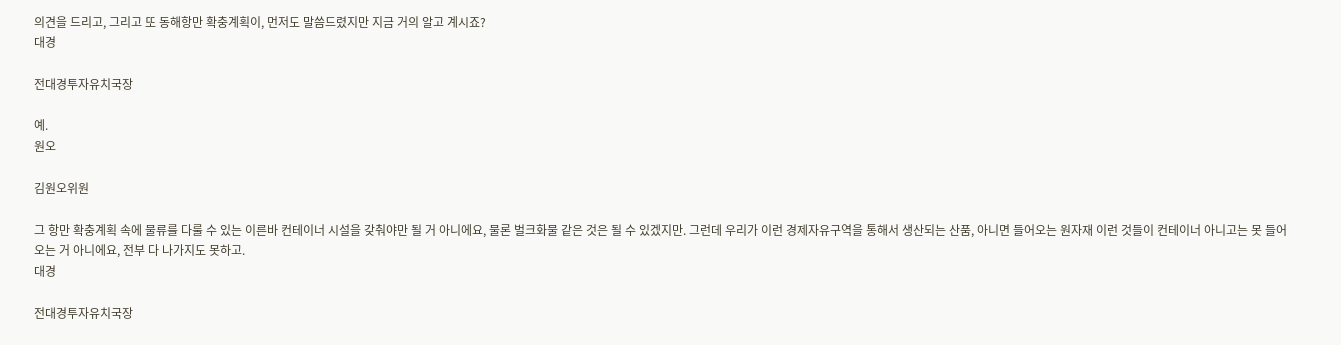의견을 드리고, 그리고 또 동해항만 확충계획이, 먼저도 말씀드렸지만 지금 거의 알고 계시죠?
대경

전대경투자유치국장

예.
원오

김원오위원

그 항만 확충계획 속에 물류를 다룰 수 있는 이른바 컨테이너 시설을 갖춰야만 될 거 아니에요, 물론 벌크화물 같은 것은 될 수 있겠지만. 그런데 우리가 이런 경제자유구역을 통해서 생산되는 산품, 아니면 들어오는 원자재 이런 것들이 컨테이너 아니고는 못 들어오는 거 아니에요, 전부 다 나가지도 못하고.
대경

전대경투자유치국장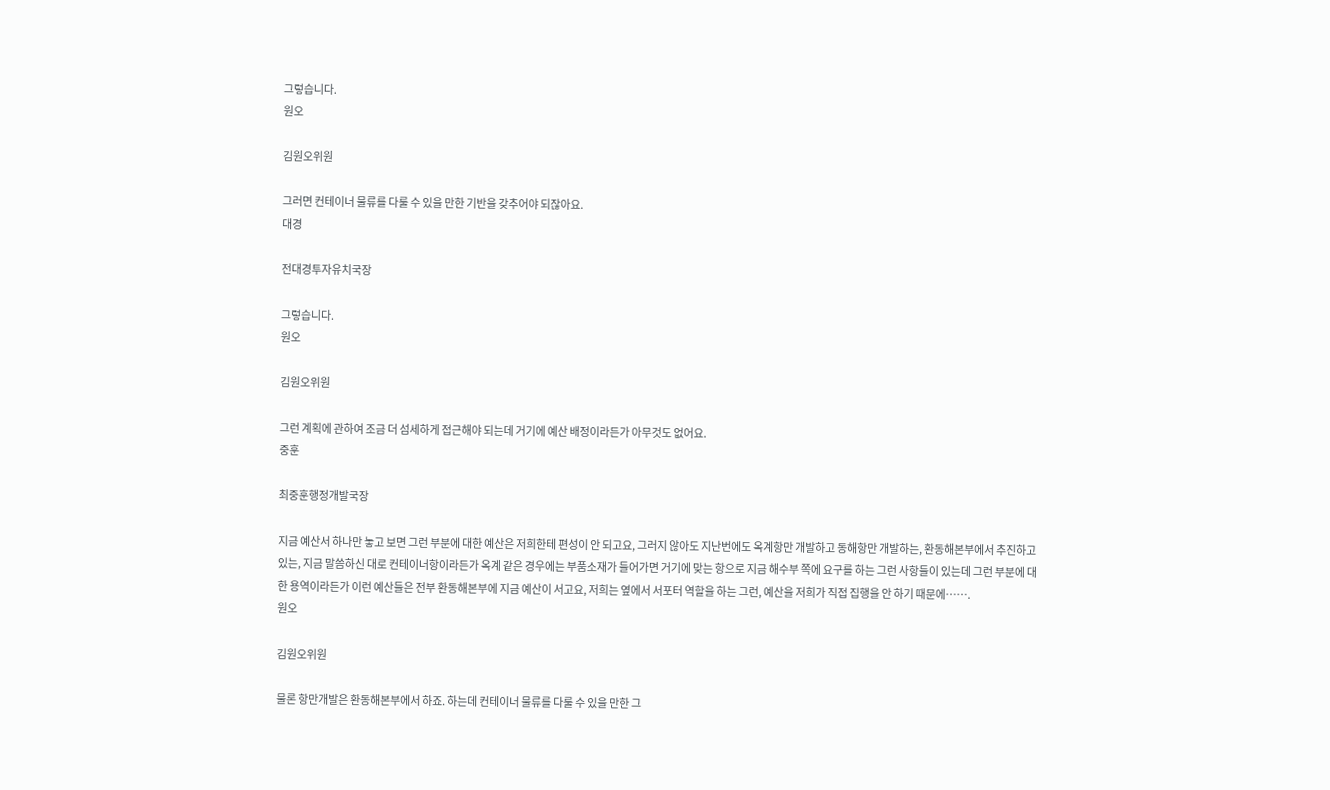그렇습니다.
원오

김원오위원

그러면 컨테이너 물류를 다룰 수 있을 만한 기반을 갖추어야 되잖아요.
대경

전대경투자유치국장

그렇습니다.
원오

김원오위원

그런 계획에 관하여 조금 더 섬세하게 접근해야 되는데 거기에 예산 배정이라든가 아무것도 없어요.
중훈

최중훈행정개발국장

지금 예산서 하나만 놓고 보면 그런 부분에 대한 예산은 저희한테 편성이 안 되고요, 그러지 않아도 지난번에도 옥계항만 개발하고 동해항만 개발하는, 환동해본부에서 추진하고 있는, 지금 말씀하신 대로 컨테이너항이라든가 옥계 같은 경우에는 부품소재가 들어가면 거기에 맞는 항으로 지금 해수부 쪽에 요구를 하는 그런 사항들이 있는데 그런 부분에 대한 용역이라든가 이런 예산들은 전부 환동해본부에 지금 예산이 서고요, 저희는 옆에서 서포터 역할을 하는 그런, 예산을 저희가 직접 집행을 안 하기 때문에…….
원오

김원오위원

물론 항만개발은 환동해본부에서 하죠. 하는데 컨테이너 물류를 다룰 수 있을 만한 그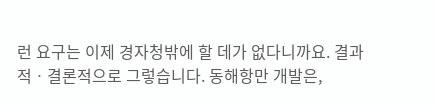런 요구는 이제 경자청밖에 할 데가 없다니까요. 결과적ㆍ결론적으로 그렇습니다. 동해항만 개발은,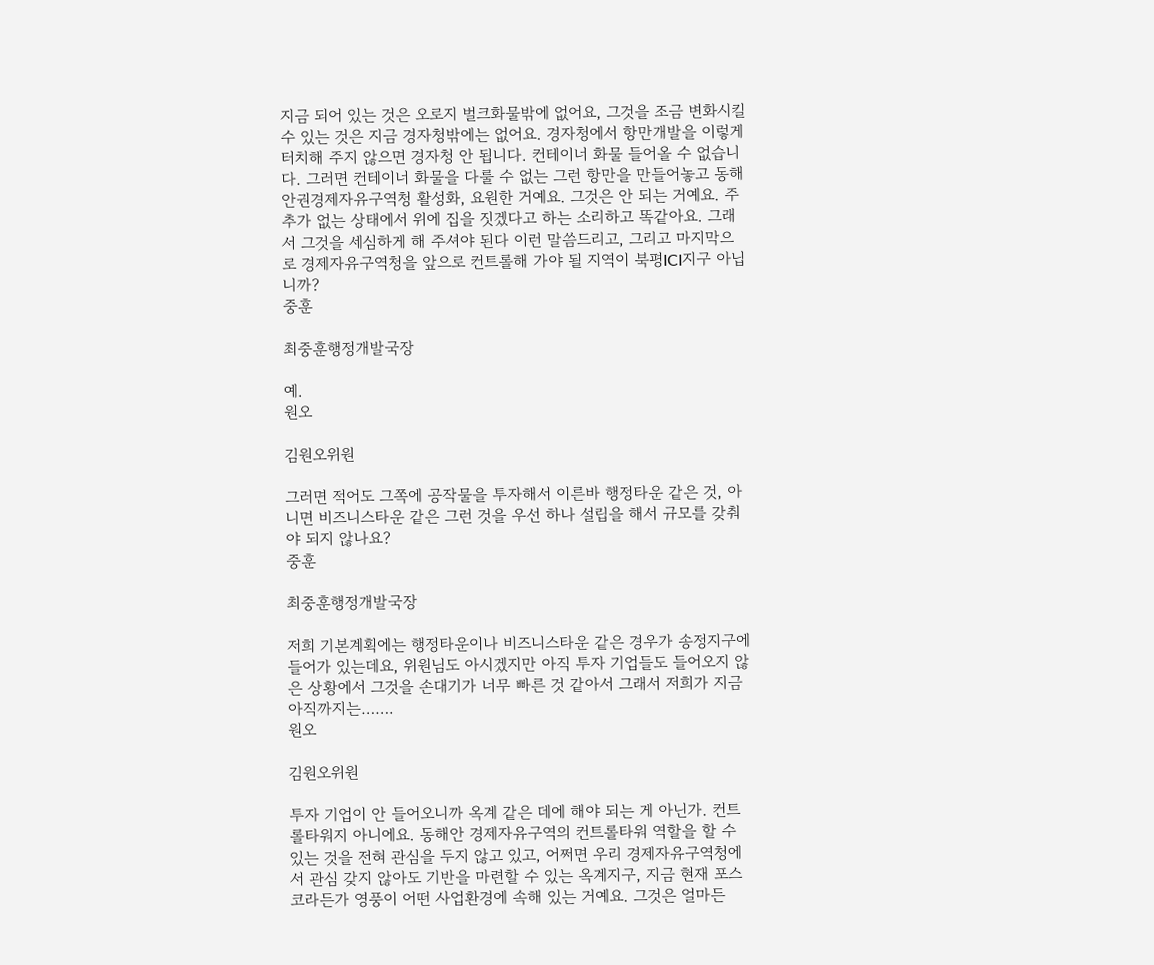지금 되어 있는 것은 오로지 벌크화물밖에 없어요, 그것을 조금 변화시킬 수 있는 것은 지금 경자청밖에는 없어요. 경자청에서 항만개발을 이렇게 터치해 주지 않으면 경자청 안 됩니다. 컨테이너 화물 들어올 수 없습니다. 그러면 컨테이너 화물을 다룰 수 없는 그런 항만을 만들어놓고 동해안권경제자유구역청 활성화, 요원한 거예요. 그것은 안 되는 거예요. 주추가 없는 상태에서 위에 집을 짓겠다고 하는 소리하고 똑같아요. 그래서 그것을 세심하게 해 주셔야 된다 이런 말씀드리고, 그리고 마지막으로 경제자유구역청을 앞으로 컨트롤해 가야 될 지역이 북평ICI지구 아닙니까?
중훈

최중훈행정개발국장

예.
원오

김원오위원

그러면 적어도 그쪽에 공작물을 투자해서 이른바 행정타운 같은 것, 아니면 비즈니스타운 같은 그런 것을 우선 하나 설립을 해서 규모를 갖춰야 되지 않나요?
중훈

최중훈행정개발국장

저희 기본계획에는 행정타운이나 비즈니스타운 같은 경우가 송정지구에 들어가 있는데요, 위원님도 아시겠지만 아직 투자 기업들도 들어오지 않은 상황에서 그것을 손대기가 너무 빠른 것 같아서 그래서 저희가 지금 아직까지는…….
원오

김원오위원

투자 기업이 안 들어오니까 옥계 같은 데에 해야 되는 게 아닌가. 컨트롤타워지 아니에요. 동해안 경제자유구역의 컨트롤타워 역할을 할 수 있는 것을 전혀 관심을 두지 않고 있고, 어쩌면 우리 경제자유구역청에서 관심 갖지 않아도 기반을 마련할 수 있는 옥계지구, 지금 현재 포스코라든가 영풍이 어떤 사업환경에 속해 있는 거예요. 그것은 얼마든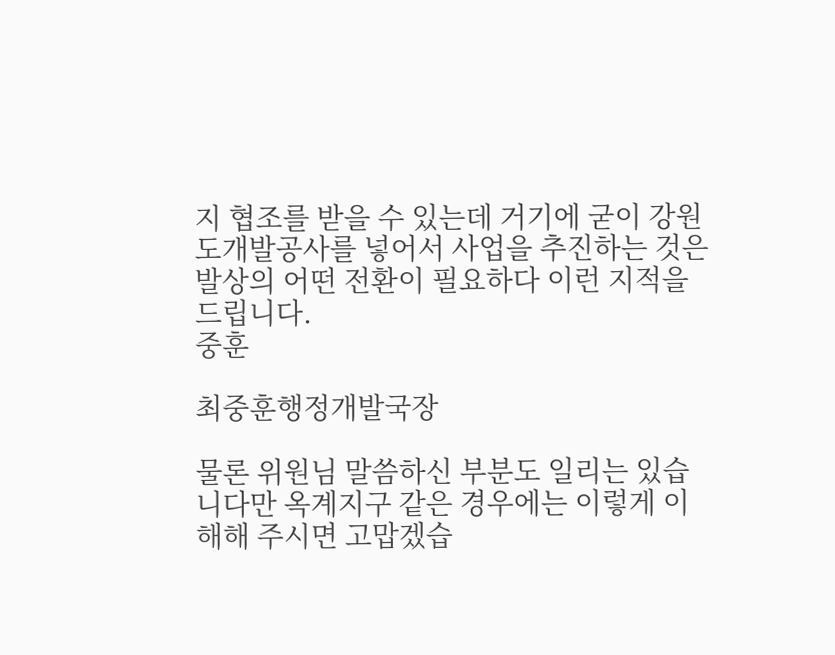지 협조를 받을 수 있는데 거기에 굳이 강원도개발공사를 넣어서 사업을 추진하는 것은 발상의 어떤 전환이 필요하다 이런 지적을 드립니다.
중훈

최중훈행정개발국장

물론 위원님 말씀하신 부분도 일리는 있습니다만 옥계지구 같은 경우에는 이렇게 이해해 주시면 고맙겠습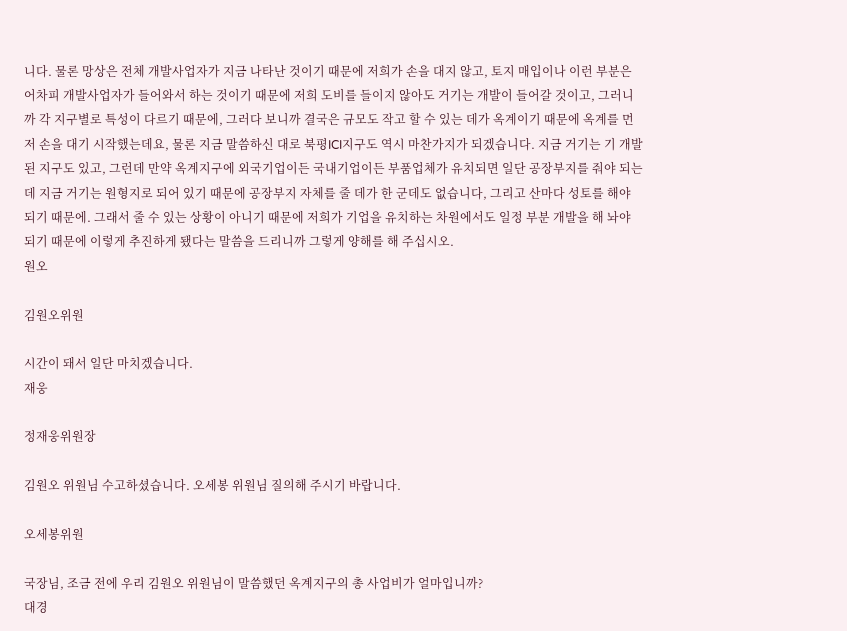니다. 물론 망상은 전체 개발사업자가 지금 나타난 것이기 때문에 저희가 손을 대지 않고, 토지 매입이나 이런 부분은 어차피 개발사업자가 들어와서 하는 것이기 때문에 저희 도비를 들이지 않아도 거기는 개발이 들어갈 것이고, 그러니까 각 지구별로 특성이 다르기 때문에, 그러다 보니까 결국은 규모도 작고 할 수 있는 데가 옥계이기 때문에 옥계를 먼저 손을 대기 시작했는데요, 물론 지금 말씀하신 대로 북평ICI지구도 역시 마찬가지가 되겠습니다. 지금 거기는 기 개발된 지구도 있고, 그런데 만약 옥계지구에 외국기업이든 국내기업이든 부품업체가 유치되면 일단 공장부지를 줘야 되는데 지금 거기는 원형지로 되어 있기 때문에 공장부지 자체를 줄 데가 한 군데도 없습니다, 그리고 산마다 성토를 해야 되기 때문에. 그래서 줄 수 있는 상황이 아니기 때문에 저희가 기업을 유치하는 차원에서도 일정 부분 개발을 해 놔야 되기 때문에 이렇게 추진하게 됐다는 말씀을 드리니까 그렇게 양해를 해 주십시오.
원오

김원오위원

시간이 돼서 일단 마치겠습니다.
재웅

정재웅위원장

김원오 위원님 수고하셨습니다. 오세봉 위원님 질의해 주시기 바랍니다.

오세봉위원

국장님, 조금 전에 우리 김원오 위원님이 말씀했던 옥계지구의 총 사업비가 얼마입니까?
대경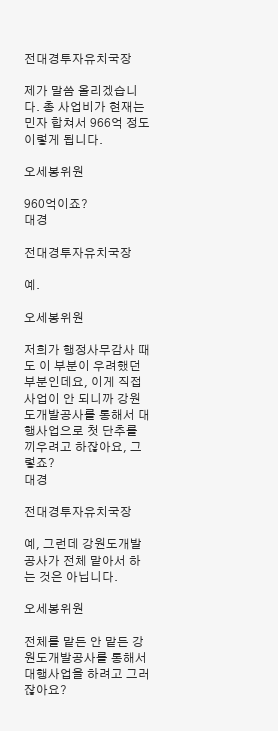전대경투자유치국장

제가 말씀 올리겠습니다. 총 사업비가 현재는 민자 합쳐서 966억 정도 이렇게 됩니다.

오세봉위원

960억이죠?
대경

전대경투자유치국장

예.

오세봉위원

저희가 행정사무감사 때도 이 부분이 우려했던 부분인데요, 이게 직접사업이 안 되니까 강원도개발공사를 통해서 대행사업으로 첫 단추를 끼우려고 하잖아요, 그렇죠?
대경

전대경투자유치국장

예, 그런데 강원도개발공사가 전체 맡아서 하는 것은 아닙니다.

오세봉위원

전체를 맡든 안 맡든 강원도개발공사를 통해서 대행사업을 하려고 그러잖아요?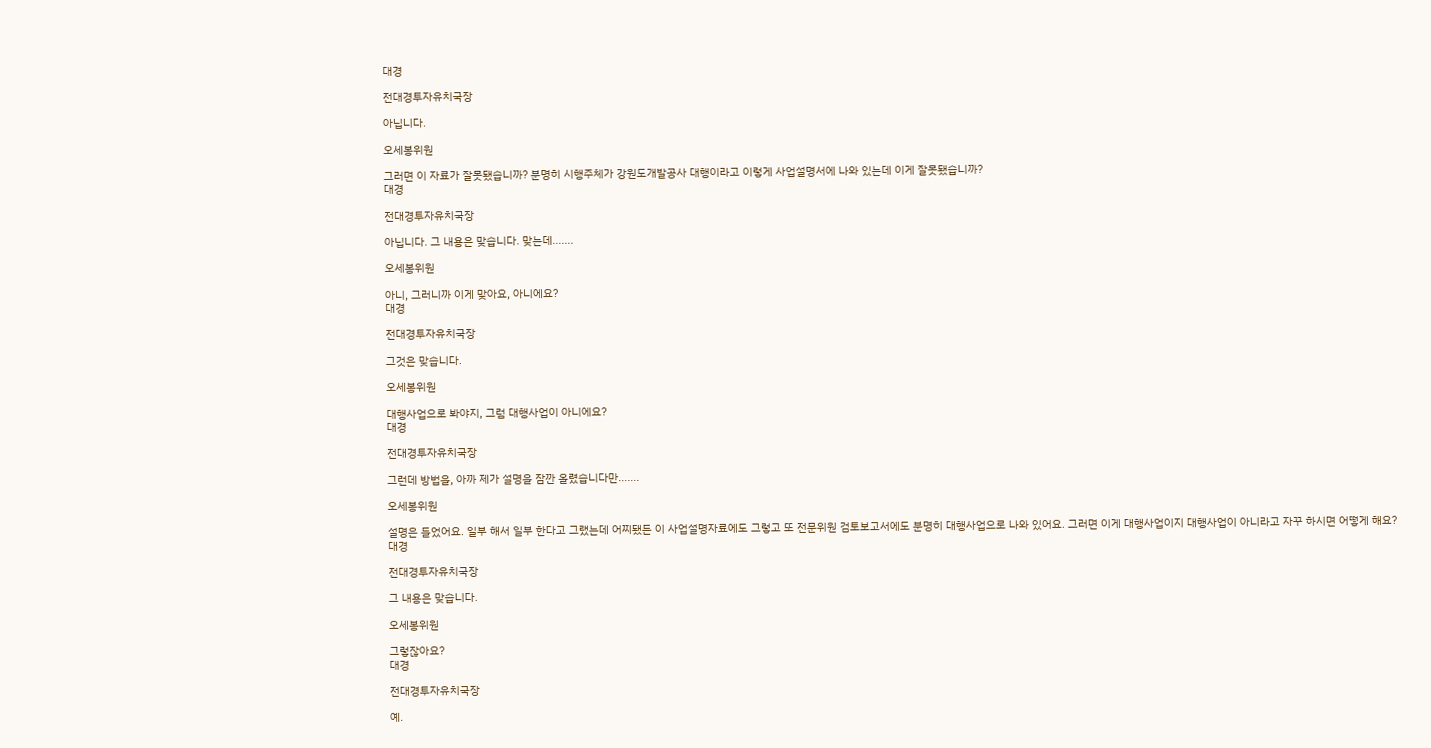대경

전대경투자유치국장

아닙니다.

오세봉위원

그러면 이 자료가 잘못됐습니까? 분명히 시행주체가 강원도개발공사 대행이라고 이렇게 사업설명서에 나와 있는데 이게 잘못됐습니까?
대경

전대경투자유치국장

아닙니다. 그 내용은 맞습니다. 맞는데…….

오세봉위원

아니, 그러니까 이게 맞아요, 아니에요?
대경

전대경투자유치국장

그것은 맞습니다.

오세봉위원

대행사업으로 봐야지, 그럼 대행사업이 아니에요?
대경

전대경투자유치국장

그런데 방법을, 아까 제가 설명을 잠깐 올렸습니다만…….

오세봉위원

설명은 들었어요. 일부 해서 일부 한다고 그랬는데 어찌됐든 이 사업설명자료에도 그렇고 또 전문위원 검토보고서에도 분명히 대행사업으로 나와 있어요. 그러면 이게 대행사업이지 대행사업이 아니라고 자꾸 하시면 어떻게 해요?
대경

전대경투자유치국장

그 내용은 맞습니다.

오세봉위원

그렇잖아요?
대경

전대경투자유치국장

예.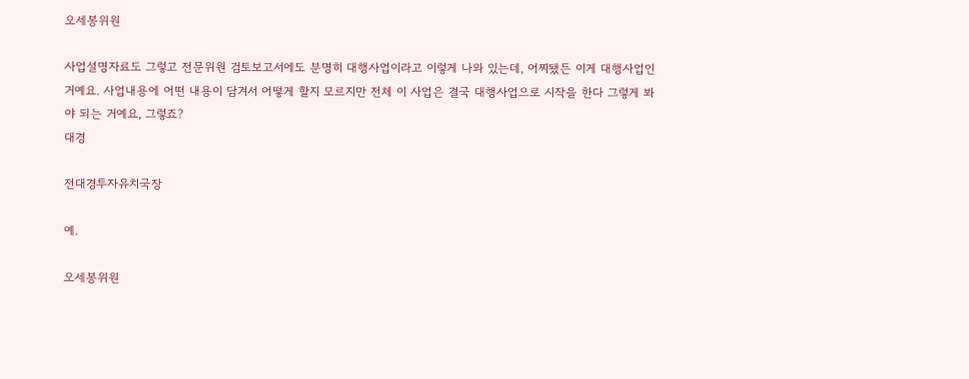오세봉위원

사업설명자료도 그렇고 전문위원 검토보고서에도 분명히 대행사업이라고 이렇게 나와 있는데, 어찌됐든 이게 대행사업인 거예요. 사업내용에 어떤 내용이 담겨서 어떻게 할지 모르지만 전체 이 사업은 결국 대행사업으로 시작을 한다 그렇게 봐야 되는 거예요, 그렇죠?
대경

전대경투자유치국장

예.

오세봉위원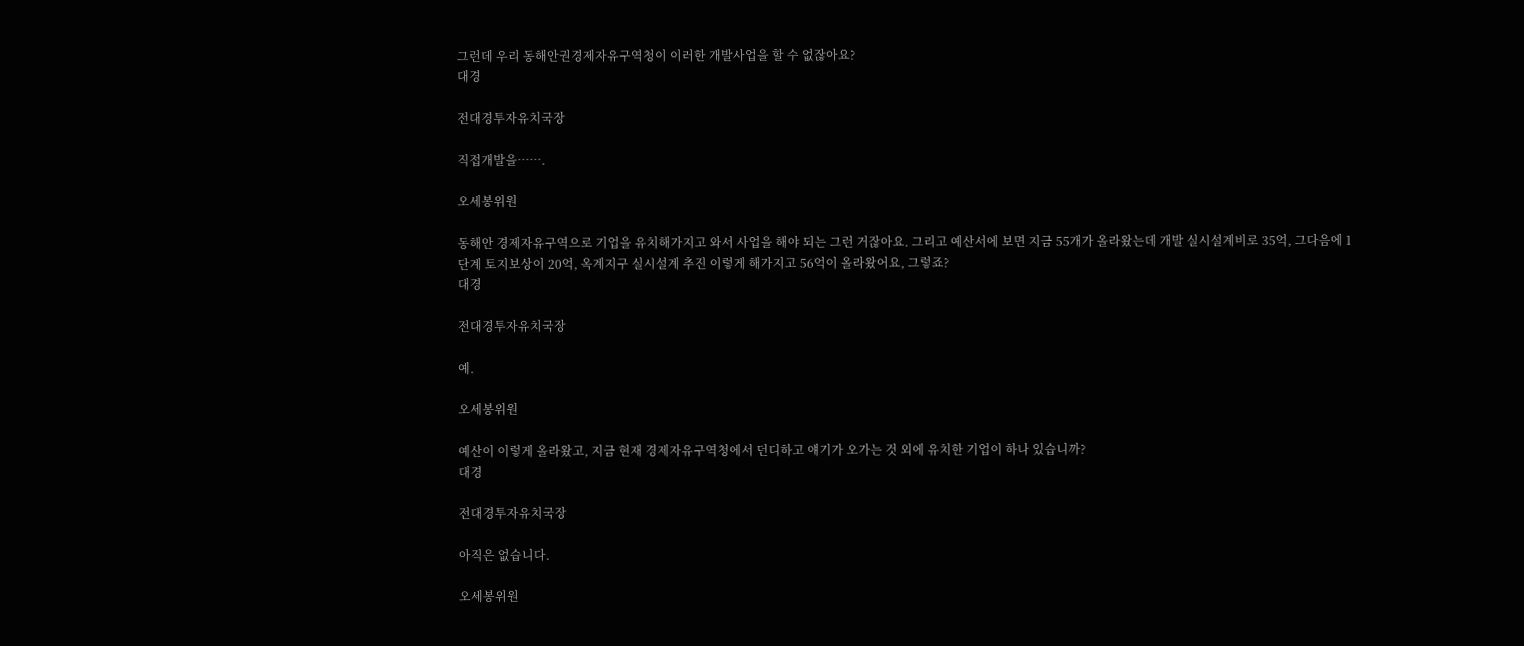그런데 우리 동해안권경제자유구역청이 이러한 개발사업을 할 수 없잖아요?
대경

전대경투자유치국장

직접개발을…….

오세봉위원

동해안 경제자유구역으로 기업을 유치해가지고 와서 사업을 해야 되는 그런 거잖아요. 그리고 예산서에 보면 지금 55개가 올라왔는데 개발 실시설계비로 35억, 그다음에 1단계 토지보상이 20억, 옥계지구 실시설계 추진 이렇게 해가지고 56억이 올라왔어요, 그렇죠?
대경

전대경투자유치국장

예.

오세봉위원

예산이 이렇게 올라왔고, 지금 현재 경제자유구역청에서 던디하고 얘기가 오가는 것 외에 유치한 기업이 하나 있습니까?
대경

전대경투자유치국장

아직은 없습니다.

오세봉위원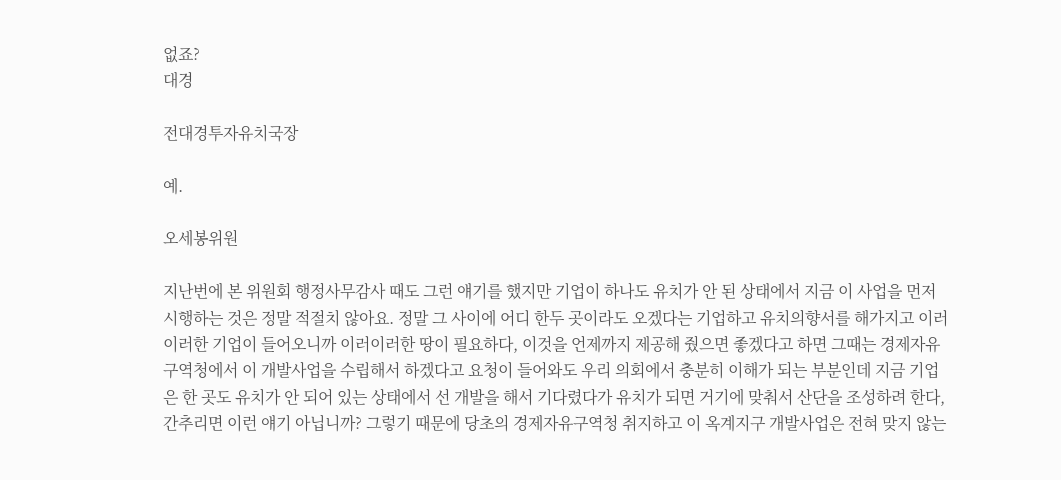없죠?
대경

전대경투자유치국장

예.

오세봉위원

지난번에 본 위원회 행정사무감사 때도 그런 얘기를 했지만 기업이 하나도 유치가 안 된 상태에서 지금 이 사업을 먼저 시행하는 것은 정말 적절치 않아요. 정말 그 사이에 어디 한두 곳이라도 오겠다는 기업하고 유치의향서를 해가지고 이러이러한 기업이 들어오니까 이러이러한 땅이 필요하다, 이것을 언제까지 제공해 줬으면 좋겠다고 하면 그때는 경제자유구역청에서 이 개발사업을 수립해서 하겠다고 요청이 들어와도 우리 의회에서 충분히 이해가 되는 부분인데 지금 기업은 한 곳도 유치가 안 되어 있는 상태에서 선 개발을 해서 기다렸다가 유치가 되면 거기에 맞춰서 산단을 조성하려 한다, 간추리면 이런 얘기 아닙니까? 그렇기 때문에 당초의 경제자유구역청 취지하고 이 옥계지구 개발사업은 전혀 맞지 않는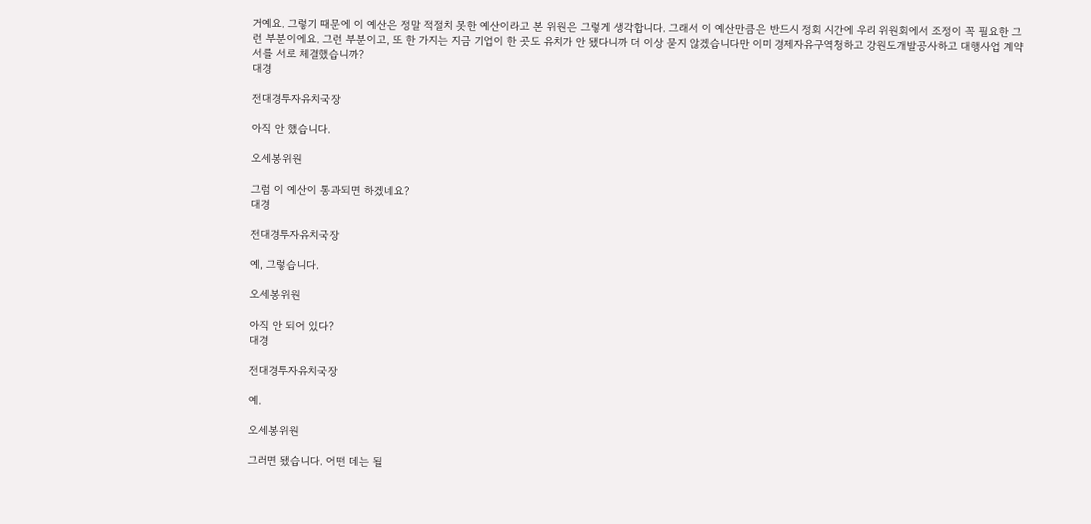거예요. 그렇기 때문에 이 예산은 정말 적절치 못한 예산이라고 본 위원은 그렇게 생각합니다. 그래서 이 예산만큼은 반드시 정회 시간에 우리 위원회에서 조정이 꼭 필요한 그런 부분이에요. 그런 부분이고, 또 한 가지는 지금 기업이 한 곳도 유치가 안 됐다니까 더 이상 묻지 않겠습니다만 이미 경제자유구역청하고 강원도개발공사하고 대행사업 계약서를 서로 체결했습니까?
대경

전대경투자유치국장

아직 안 했습니다.

오세봉위원

그럼 이 예산이 통과되면 하겠네요?
대경

전대경투자유치국장

예, 그렇습니다.

오세봉위원

아직 안 되어 있다?
대경

전대경투자유치국장

예.

오세봉위원

그러면 됐습니다. 어떤 데는 될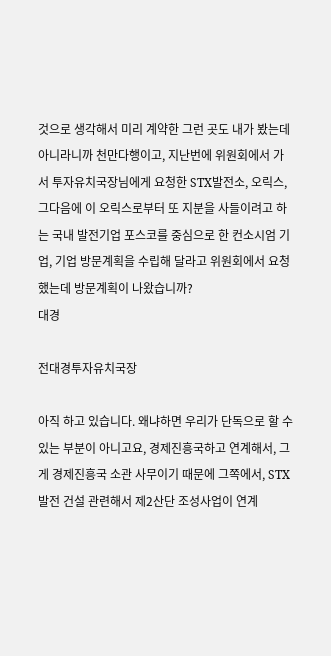것으로 생각해서 미리 계약한 그런 곳도 내가 봤는데 아니라니까 천만다행이고, 지난번에 위원회에서 가서 투자유치국장님에게 요청한 STX발전소, 오릭스, 그다음에 이 오릭스로부터 또 지분을 사들이려고 하는 국내 발전기업 포스코를 중심으로 한 컨소시엄 기업, 기업 방문계획을 수립해 달라고 위원회에서 요청했는데 방문계획이 나왔습니까?
대경

전대경투자유치국장

아직 하고 있습니다. 왜냐하면 우리가 단독으로 할 수 있는 부분이 아니고요, 경제진흥국하고 연계해서, 그게 경제진흥국 소관 사무이기 때문에 그쪽에서, STX발전 건설 관련해서 제2산단 조성사업이 연계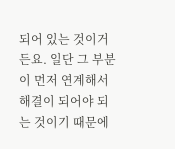되어 있는 것이거든요. 일단 그 부분이 먼저 연계해서 해결이 되어야 되는 것이기 때문에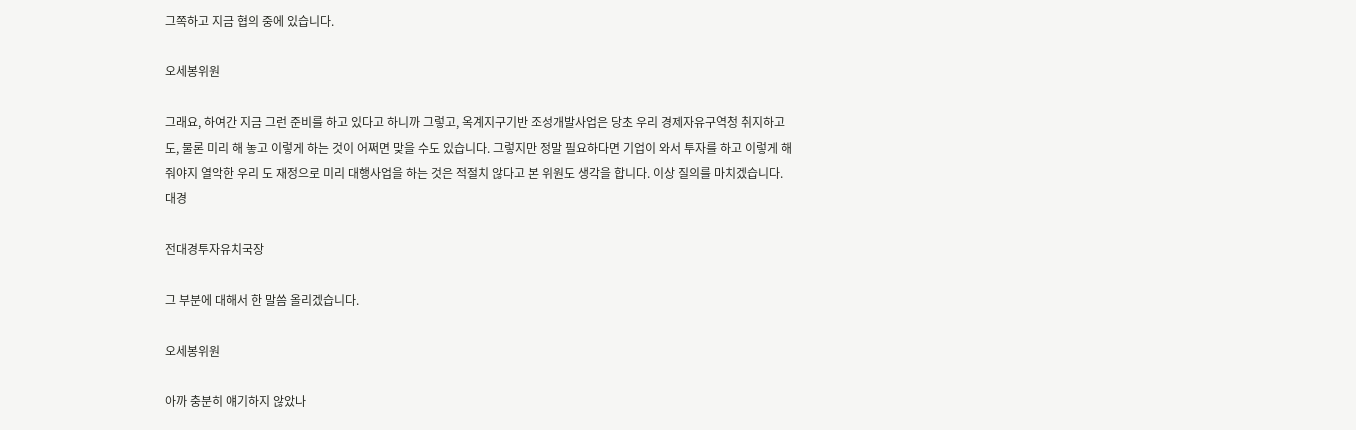그쪽하고 지금 협의 중에 있습니다.

오세봉위원

그래요, 하여간 지금 그런 준비를 하고 있다고 하니까 그렇고, 옥계지구기반 조성개발사업은 당초 우리 경제자유구역청 취지하고도, 물론 미리 해 놓고 이렇게 하는 것이 어쩌면 맞을 수도 있습니다. 그렇지만 정말 필요하다면 기업이 와서 투자를 하고 이렇게 해 줘야지 열악한 우리 도 재정으로 미리 대행사업을 하는 것은 적절치 않다고 본 위원도 생각을 합니다. 이상 질의를 마치겠습니다.
대경

전대경투자유치국장

그 부분에 대해서 한 말씀 올리겠습니다.

오세봉위원

아까 충분히 얘기하지 않았나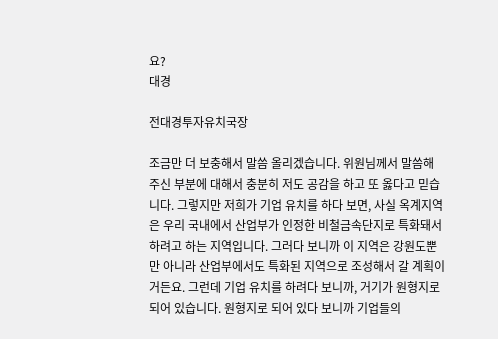요?
대경

전대경투자유치국장

조금만 더 보충해서 말씀 올리겠습니다. 위원님께서 말씀해 주신 부분에 대해서 충분히 저도 공감을 하고 또 옳다고 믿습니다. 그렇지만 저희가 기업 유치를 하다 보면, 사실 옥계지역은 우리 국내에서 산업부가 인정한 비철금속단지로 특화돼서 하려고 하는 지역입니다. 그러다 보니까 이 지역은 강원도뿐만 아니라 산업부에서도 특화된 지역으로 조성해서 갈 계획이거든요. 그런데 기업 유치를 하려다 보니까, 거기가 원형지로 되어 있습니다. 원형지로 되어 있다 보니까 기업들의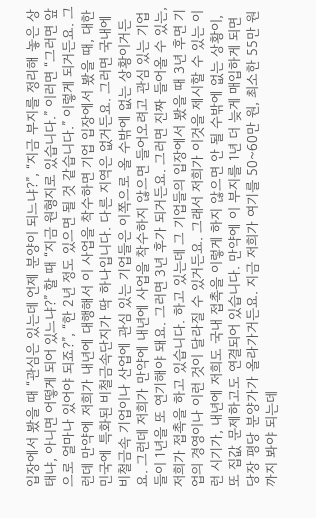입장에서 봤을 때 “관심은 있는데 언제 분양이 되느냐?”, “지금 부지를 정리해 놓은 상태냐, 아니면 어떻게 되어 있느냐?” 할 때 “지금 원형지로 있습니다.” 이러면 “그러면 앞으로 얼마나 있어야 되죠?”, “한 2년 정도 있으면 될 것 같습니다.” 이렇게 되거든요. 그런데 만약에 저희가 내년에 대행해서 이 사업을 착수하면 기업 입장에서 봤을 때, 대한민국에 특화된 비철금속단지가 딱 하나입니다. 다른 지역은 없거든요. 그러면 국내에 비철금속 기업이나 산업에 관심 있는 기업들은 이쪽으로 올 수밖에 없는 상황이거든요. 그런데 저희가 만약에 내년에 사업을 착수하지 않으면 들어오려고 관심 있는 기업들이 1년을 또 연기해야 돼요. 그러면 3년 후가 되거든요. 그러면 진짜 들어올 수 있는, 저희가 접촉을 하고 있습니다. 하고 있는데 그 기업들의 입장에서 봤을 때 3년 후면 기업의 경영이나 이런 것이 달라질 수 있거든요. 그래서 저희가 이것을 제시할 수 있는 이런 시기가, 내년에 저희도 국내 접촉을 이렇게 하지 않으면 안 될 수밖에 없는 상황이, 또 집값 문제하고도 연결되어 있습니다. 만약에 이 부지를 1년 더 늦게 매입하게 되면 당장 평당 분양가가 올라가거든요. 지금 저희가 여기를 50~60만 원, 최소한 55만 원까지 봐야 되는데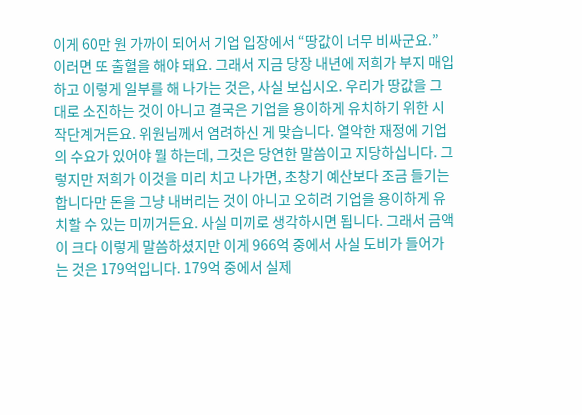이게 60만 원 가까이 되어서 기업 입장에서 “땅값이 너무 비싸군요.” 이러면 또 출혈을 해야 돼요. 그래서 지금 당장 내년에 저희가 부지 매입하고 이렇게 일부를 해 나가는 것은, 사실 보십시오. 우리가 땅값을 그대로 소진하는 것이 아니고 결국은 기업을 용이하게 유치하기 위한 시작단계거든요. 위원님께서 염려하신 게 맞습니다. 열악한 재정에 기업의 수요가 있어야 뭘 하는데, 그것은 당연한 말씀이고 지당하십니다. 그렇지만 저희가 이것을 미리 치고 나가면, 초창기 예산보다 조금 들기는 합니다만 돈을 그냥 내버리는 것이 아니고 오히려 기업을 용이하게 유치할 수 있는 미끼거든요. 사실 미끼로 생각하시면 됩니다. 그래서 금액이 크다 이렇게 말씀하셨지만 이게 966억 중에서 사실 도비가 들어가는 것은 179억입니다. 179억 중에서 실제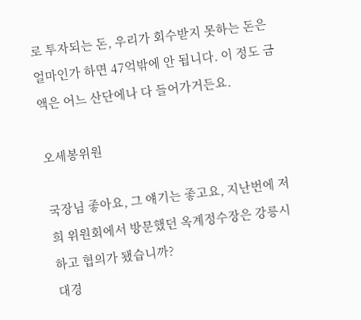로 투자되는 돈, 우리가 회수받지 못하는 돈은 얼마인가 하면 47억밖에 안 됩니다. 이 정도 금액은 어느 산단에나 다 들어가거든요.

오세봉위원

국장님 좋아요, 그 얘기는 좋고요, 지난번에 저희 위원회에서 방문했던 옥계정수장은 강릉시하고 협의가 됐습니까?
대경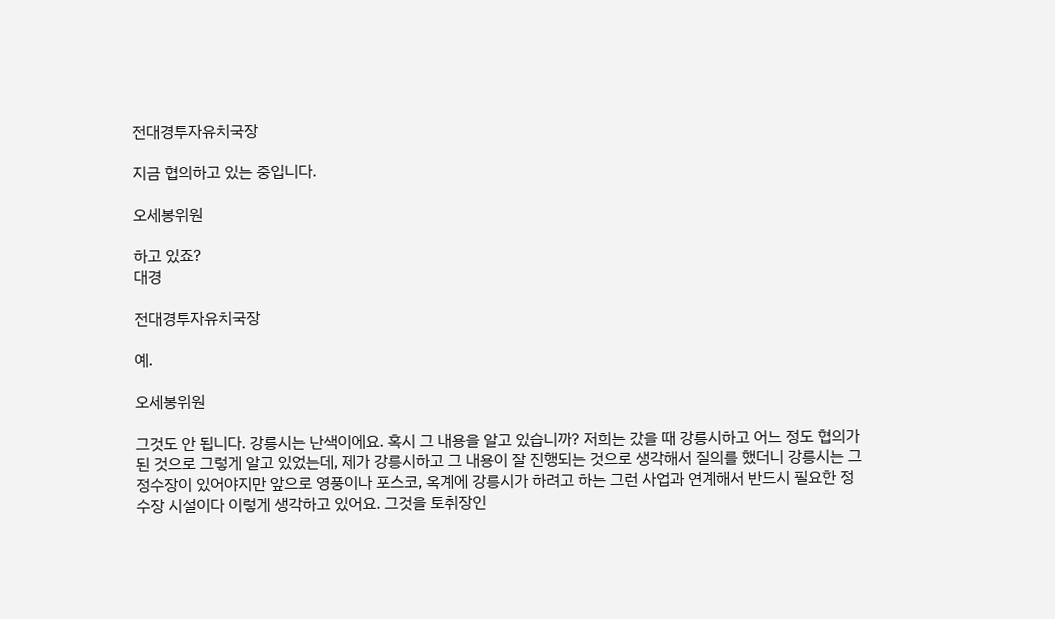전대경투자유치국장

지금 협의하고 있는 중입니다.

오세봉위원

하고 있죠?
대경

전대경투자유치국장

예.

오세봉위원

그것도 안 됩니다. 강릉시는 난색이에요. 혹시 그 내용을 알고 있습니까? 저희는 갔을 때 강릉시하고 어느 정도 협의가 된 것으로 그렇게 알고 있었는데, 제가 강릉시하고 그 내용이 잘 진행되는 것으로 생각해서 질의를 했더니 강릉시는 그 정수장이 있어야지만 앞으로 영풍이나 포스코, 옥계에 강릉시가 하려고 하는 그런 사업과 연계해서 반드시 필요한 정수장 시설이다 이렇게 생각하고 있어요. 그것을 토취장인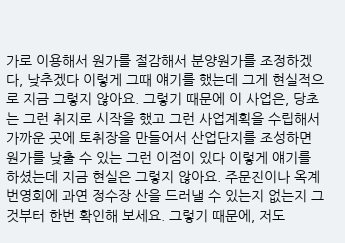가로 이용해서 원가를 절감해서 분양원가를 조정하겠다, 낮추겠다 이렇게 그때 얘기를 했는데 그게 현실적으로 지금 그렇지 않아요. 그렇기 때문에 이 사업은, 당초는 그런 취지로 시작을 했고 그런 사업계획을 수립해서 가까운 곳에 토취장을 만들어서 산업단지를 조성하면 원가를 낮출 수 있는 그런 이점이 있다 이렇게 얘기를 하셨는데 지금 현실은 그렇지 않아요. 주문진이나 옥계 번영회에 과연 정수장 산을 드러낼 수 있는지 없는지 그것부터 한번 확인해 보세요. 그렇기 때문에, 저도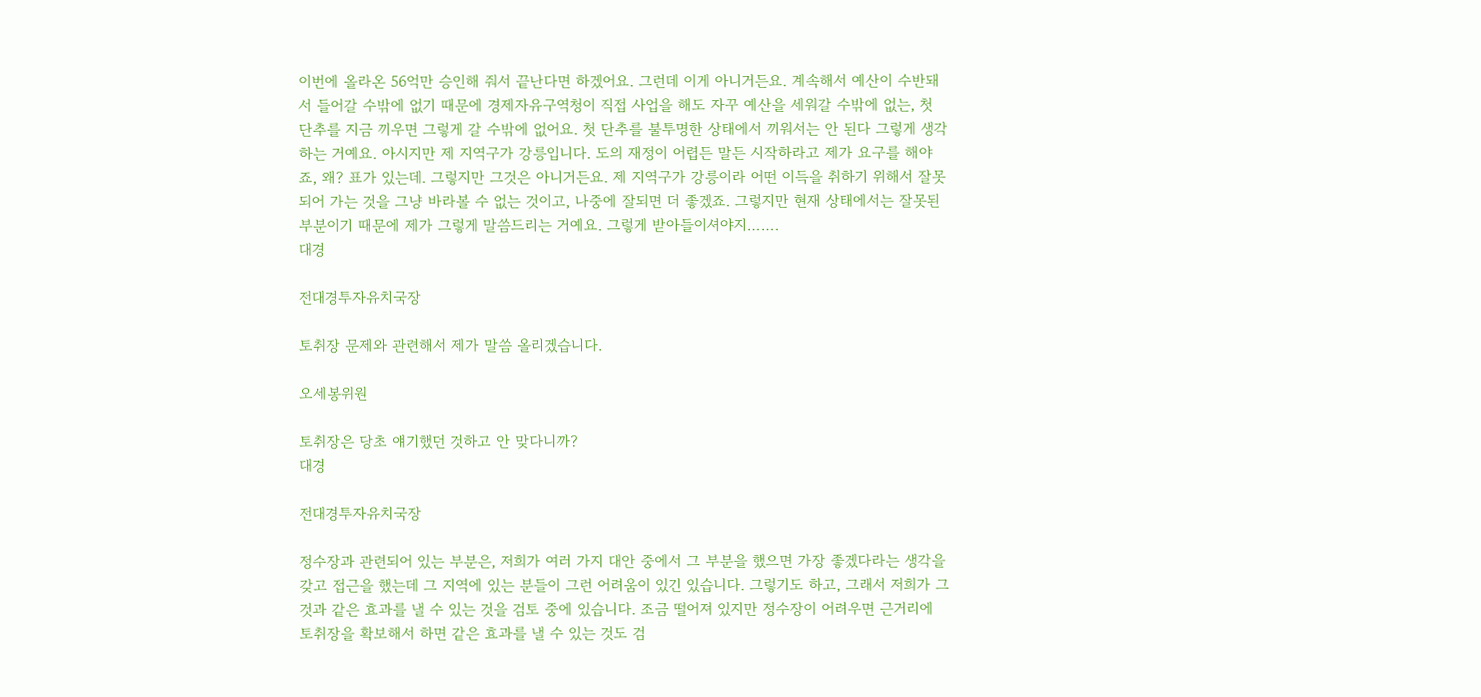이번에 올라온 56억만 승인해 줘서 끝난다면 하겠어요. 그런데 이게 아니거든요. 계속해서 예산이 수반돼서 들어갈 수밖에 없기 때문에 경제자유구역청이 직접 사업을 해도 자꾸 예산을 세워갈 수밖에 없는, 첫 단추를 지금 끼우면 그렇게 갈 수밖에 없어요. 첫 단추를 불투명한 상태에서 끼워서는 안 된다 그렇게 생각하는 거예요. 아시지만 제 지역구가 강릉입니다. 도의 재정이 어렵든 말든 시작하라고 제가 요구를 해야죠, 왜? 표가 있는데. 그렇지만 그것은 아니거든요. 제 지역구가 강릉이라 어떤 이득을 취하기 위해서 잘못되어 가는 것을 그냥 바라볼 수 없는 것이고, 나중에 잘되면 더 좋겠죠. 그렇지만 현재 상태에서는 잘못된 부분이기 때문에 제가 그렇게 말씀드리는 거예요. 그렇게 받아들이셔야지…….
대경

전대경투자유치국장

토취장 문제와 관련해서 제가 말씀 올리겠습니다.

오세봉위원

토취장은 당초 얘기했던 것하고 안 맞다니까?
대경

전대경투자유치국장

정수장과 관련되어 있는 부분은, 저희가 여러 가지 대안 중에서 그 부분을 했으면 가장 좋겠다라는 생각을 갖고 접근을 했는데 그 지역에 있는 분들이 그런 어려움이 있긴 있습니다. 그렇기도 하고, 그래서 저희가 그것과 같은 효과를 낼 수 있는 것을 검토 중에 있습니다. 조금 떨어져 있지만 정수장이 어려우면 근거리에 토취장을 확보해서 하면 같은 효과를 낼 수 있는 것도 검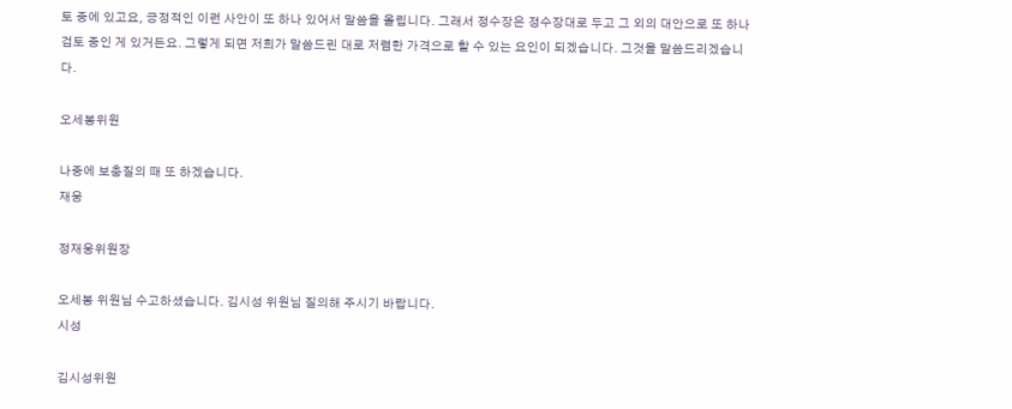토 중에 있고요, 긍정적인 이런 사안이 또 하나 있어서 말씀을 올립니다. 그래서 정수장은 정수장대로 두고 그 외의 대안으로 또 하나 검토 중인 게 있거든요. 그렇게 되면 저희가 말씀드린 대로 저렴한 가격으로 할 수 있는 요인이 되겠습니다. 그것을 말씀드리겠습니다.

오세봉위원

나중에 보충질의 때 또 하겠습니다.
재웅

정재웅위원장

오세봉 위원님 수고하셨습니다. 김시성 위원님 질의해 주시기 바랍니다.
시성

김시성위원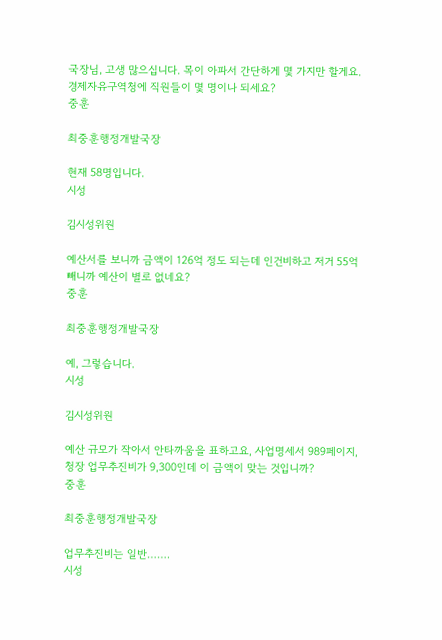국장님, 고생 많으십니다. 목이 아파서 간단하게 몇 가지만 할게요. 경제자유구역청에 직원들이 몇 명이나 되세요?
중훈

최중훈행정개발국장

현재 58명입니다.
시성

김시성위원

예산서를 보니까 금액이 126억 정도 되는데 인건비하고 저거 55억 빼니까 예산이 별로 없네요?
중훈

최중훈행정개발국장

예, 그렇습니다.
시성

김시성위원

예산 규모가 작아서 안타까움을 표하고요, 사업명세서 989페이지, 청장 업무추진비가 9,300인데 이 금액이 맞는 것입니까?
중훈

최중훈행정개발국장

업무추진비는 일반…….
시성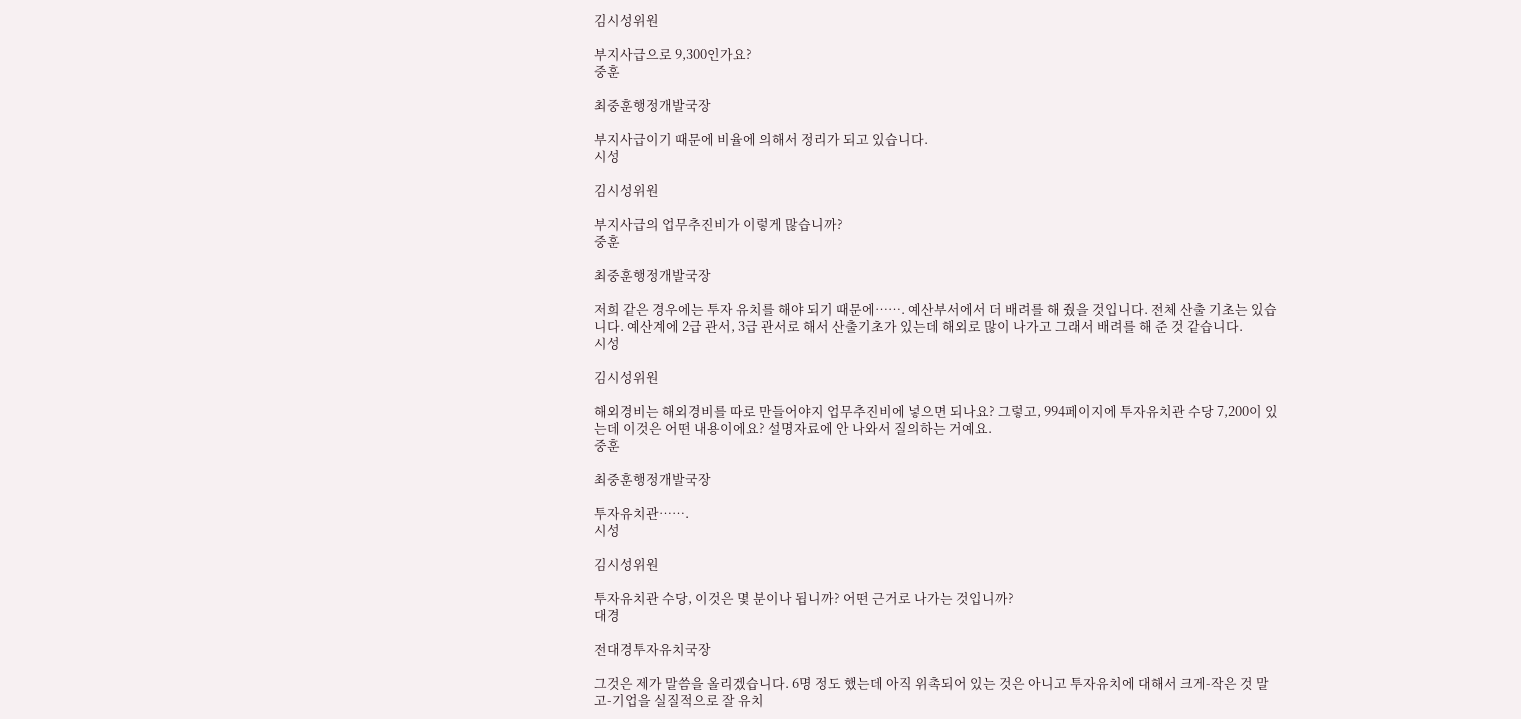김시성위원

부지사급으로 9,300인가요?
중훈

최중훈행정개발국장

부지사급이기 때문에 비율에 의해서 정리가 되고 있습니다.
시성

김시성위원

부지사급의 업무추진비가 이렇게 많습니까?
중훈

최중훈행정개발국장

저희 같은 경우에는 투자 유치를 해야 되기 때문에……. 예산부서에서 더 배려를 해 줬을 것입니다. 전체 산출 기초는 있습니다. 예산계에 2급 관서, 3급 관서로 해서 산출기초가 있는데 해외로 많이 나가고 그래서 배려를 해 준 것 같습니다.
시성

김시성위원

해외경비는 해외경비를 따로 만들어야지 업무추진비에 넣으면 되나요? 그렇고, 994페이지에 투자유치관 수당 7,200이 있는데 이것은 어떤 내용이에요? 설명자료에 안 나와서 질의하는 거예요.
중훈

최중훈행정개발국장

투자유치관…….
시성

김시성위원

투자유치관 수당, 이것은 몇 분이나 됩니까? 어떤 근거로 나가는 것입니까?
대경

전대경투자유치국장

그것은 제가 말씀을 올리겠습니다. 6명 정도 했는데 아직 위촉되어 있는 것은 아니고 투자유치에 대해서 크게-작은 것 말고-기업을 실질적으로 잘 유치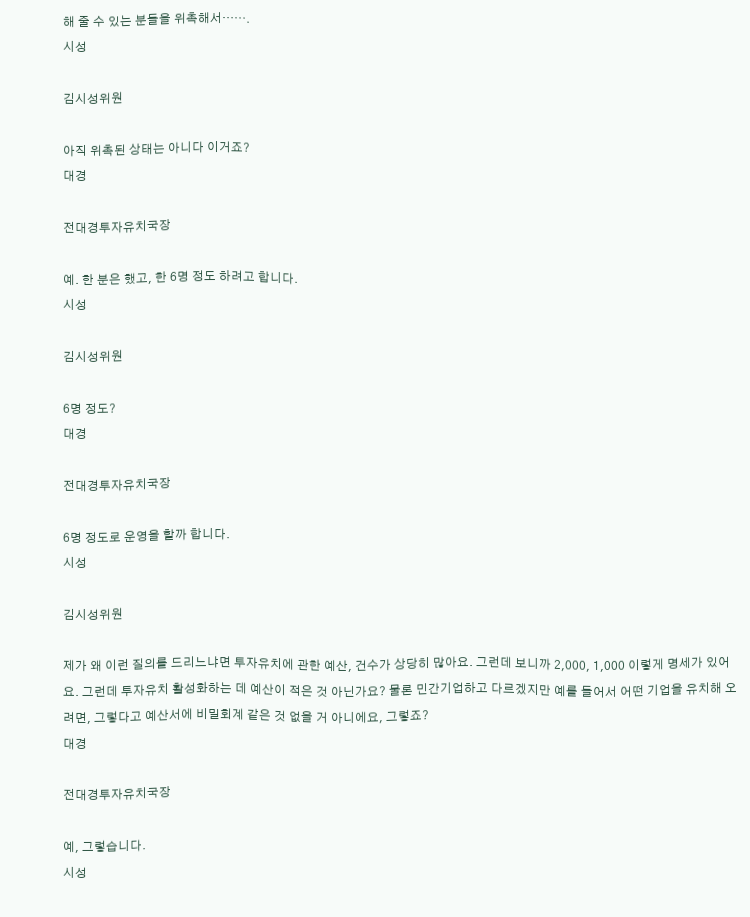해 줄 수 있는 분들을 위촉해서…….
시성

김시성위원

아직 위촉된 상태는 아니다 이거죠?
대경

전대경투자유치국장

예. 한 분은 했고, 한 6명 정도 하려고 합니다.
시성

김시성위원

6명 정도?
대경

전대경투자유치국장

6명 정도로 운영을 할까 합니다.
시성

김시성위원

제가 왜 이런 질의를 드리느냐면 투자유치에 관한 예산, 건수가 상당히 많아요. 그런데 보니까 2,000, 1,000 이렇게 명세가 있어요. 그런데 투자유치 활성화하는 데 예산이 적은 것 아닌가요? 물론 민간기업하고 다르겠지만 예를 들어서 어떤 기업을 유치해 오려면, 그렇다고 예산서에 비밀회계 같은 것 없을 거 아니에요, 그렇죠?
대경

전대경투자유치국장

예, 그렇습니다.
시성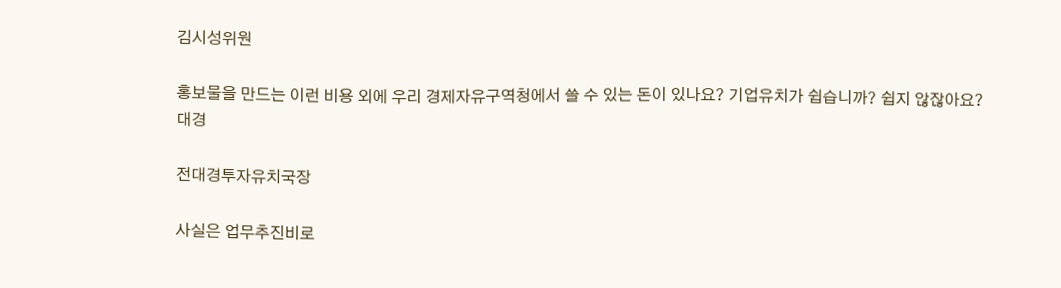김시성위원

홍보물을 만드는 이런 비용 외에 우리 경제자유구역청에서 쓸 수 있는 돈이 있나요? 기업유치가 쉽습니까? 쉽지 않잖아요?
대경

전대경투자유치국장

사실은 업무추진비로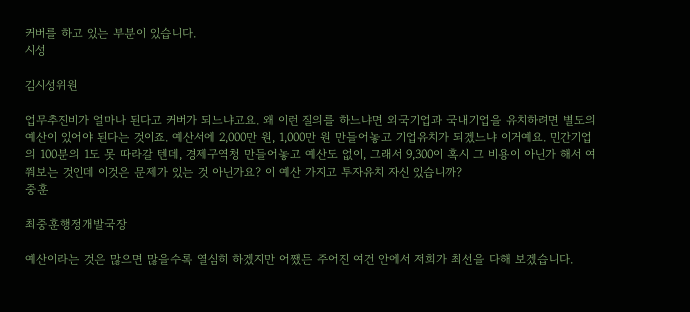커버를 하고 있는 부분이 있습니다.
시성

김시성위원

업무추진비가 얼마나 된다고 커버가 되느냐고요. 왜 이런 질의를 하느냐면 외국기업과 국내기업을 유치하려면 별도의 예산이 있어야 된다는 것이죠. 예산서에 2,000만 원, 1,000만 원 만들어놓고 기업유치가 되겠느냐 이거예요. 민간기업의 100분의 1도 못 따라갈 텐데, 경제구역청 만들어놓고 예산도 없이, 그래서 9,300이 혹시 그 비용이 아닌가 해서 여쭤보는 것인데 이것은 문제가 있는 것 아닌가요? 이 예산 가지고 투자유치 자신 있습니까?
중훈

최중훈행정개발국장

예산이라는 것은 많으면 많을수록 열심히 하겠지만 어쨌든 주어진 여건 안에서 저희가 최선을 다해 보겠습니다.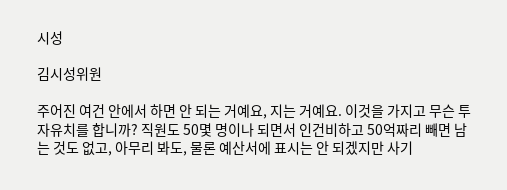시성

김시성위원

주어진 여건 안에서 하면 안 되는 거예요, 지는 거예요. 이것을 가지고 무슨 투자유치를 합니까? 직원도 50몇 명이나 되면서 인건비하고 50억짜리 빼면 남는 것도 없고, 아무리 봐도, 물론 예산서에 표시는 안 되겠지만 사기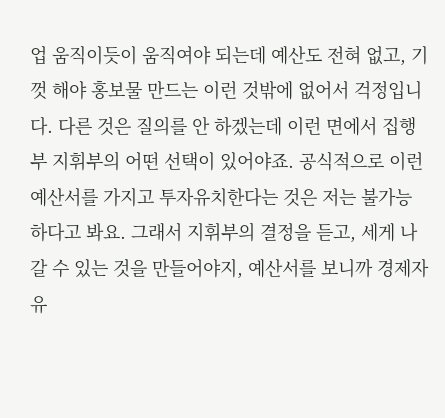업 움직이듯이 움직여야 되는데 예산도 전혀 없고, 기껏 해야 홍보물 만드는 이런 것밖에 없어서 걱정입니다. 다른 것은 질의를 안 하겠는데 이런 면에서 집행부 지휘부의 어떤 선택이 있어야죠. 공식적으로 이런 예산서를 가지고 투자유치한다는 것은 저는 불가능하다고 봐요. 그래서 지휘부의 결정을 듣고, 세게 나갈 수 있는 것을 만들어야지, 예산서를 보니까 경제자유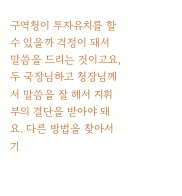구역청이 투자유치를 할 수 있을까 걱정이 돼서 말씀을 드리는 것이고요, 두 국장님하고 청장님께서 말씀을 잘 해서 지휘부의 결단을 받아야 돼요. 다른 방법을 찾아서 기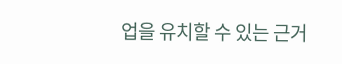업을 유치할 수 있는 근거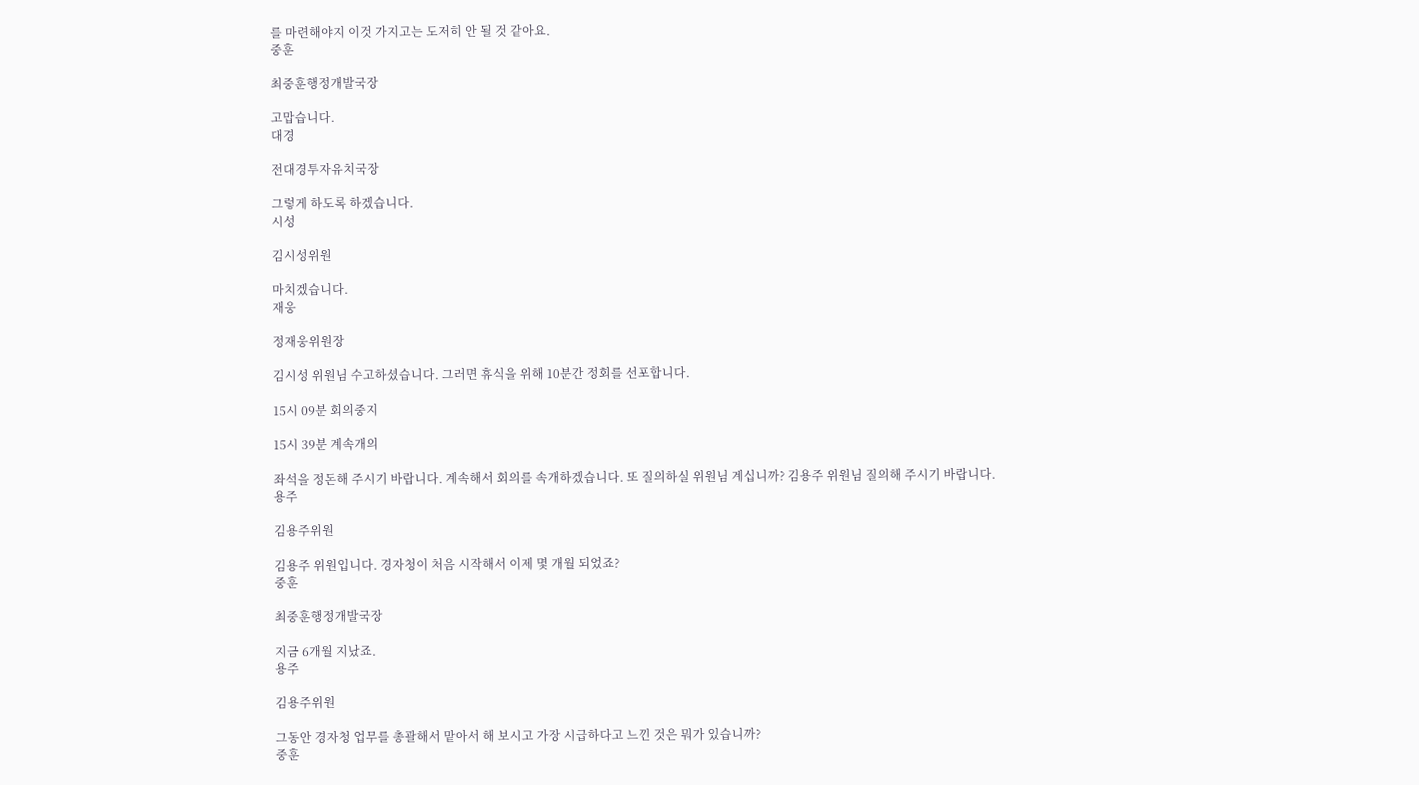를 마련해야지 이것 가지고는 도저히 안 될 것 같아요.
중훈

최중훈행정개발국장

고맙습니다.
대경

전대경투자유치국장

그렇게 하도록 하겠습니다.
시성

김시성위원

마치겠습니다.
재웅

정재웅위원장

김시성 위원님 수고하셨습니다. 그러면 휴식을 위해 10분간 정회를 선포합니다.

15시 09분 회의중지

15시 39분 계속개의

좌석을 정돈해 주시기 바랍니다. 계속해서 회의를 속개하겠습니다. 또 질의하실 위원님 계십니까? 김용주 위원님 질의해 주시기 바랍니다.
용주

김용주위원

김용주 위원입니다. 경자청이 처음 시작해서 이제 몇 개월 되었죠?
중훈

최중훈행정개발국장

지금 6개월 지났죠.
용주

김용주위원

그동안 경자청 업무를 총괄해서 맡아서 해 보시고 가장 시급하다고 느낀 것은 뭐가 있습니까?
중훈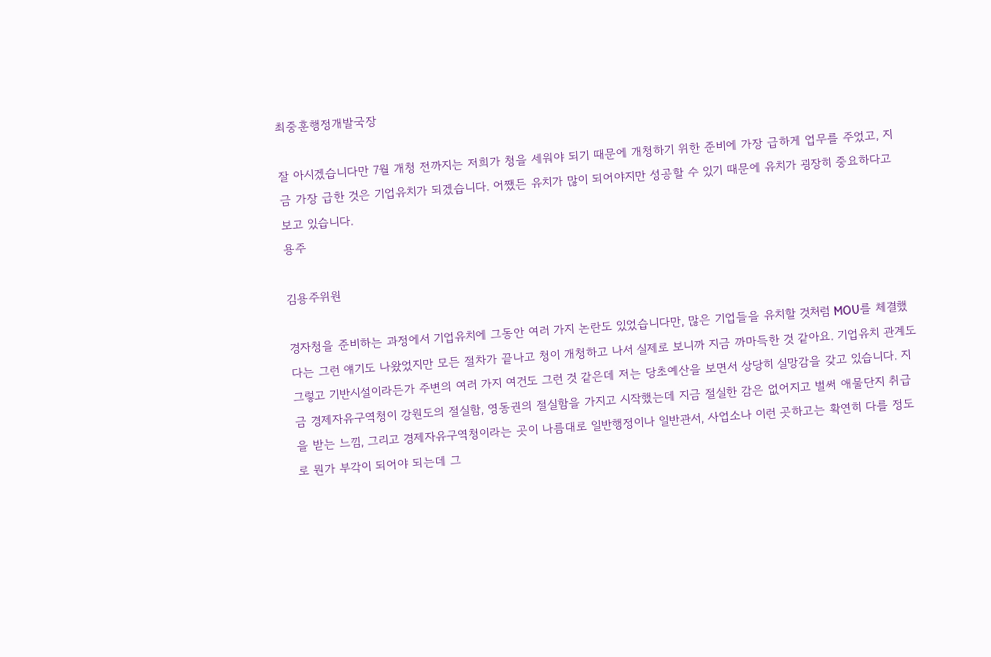최중훈행정개발국장

잘 아시겠습니다만 7월 개청 전까지는 저희가 청을 세워야 되기 때문에 개청하기 위한 준비에 가장 급하게 업무를 주었고, 지금 가장 급한 것은 기업유치가 되겠습니다. 어쨌든 유치가 많이 되어야지만 성공할 수 있기 때문에 유치가 굉장히 중요하다고 보고 있습니다.
용주

김용주위원

경자청을 준비하는 과정에서 기업유치에 그동안 여러 가지 논란도 있었습니다만, 많은 기업들을 유치할 것처럼 MOU를 체결했다는 그런 얘기도 나왔었지만 모든 절차가 끝나고 청이 개청하고 나서 실제로 보니까 지금 까마득한 것 같아요. 기업유치 관계도 그렇고 기반시설이라든가 주변의 여러 가지 여건도 그런 것 같은데 저는 당초예산을 보면서 상당히 실망감을 갖고 있습니다. 지금 경제자유구역청이 강원도의 절실함, 영동권의 절실함을 가지고 시작했는데 지금 절실한 감은 없어지고 벌써 애물단지 취급을 받는 느낌, 그리고 경제자유구역청이라는 곳이 나름대로 일반행정이나 일반관서, 사업소나 이런 곳하고는 확연히 다를 정도로 뭔가 부각이 되어야 되는데 그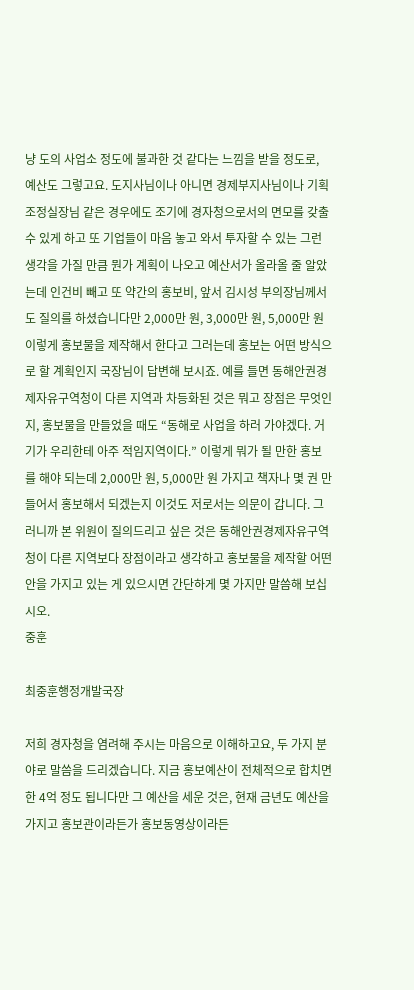냥 도의 사업소 정도에 불과한 것 같다는 느낌을 받을 정도로, 예산도 그렇고요. 도지사님이나 아니면 경제부지사님이나 기획조정실장님 같은 경우에도 조기에 경자청으로서의 면모를 갖출 수 있게 하고 또 기업들이 마음 놓고 와서 투자할 수 있는 그런 생각을 가질 만큼 뭔가 계획이 나오고 예산서가 올라올 줄 알았는데 인건비 빼고 또 약간의 홍보비, 앞서 김시성 부의장님께서도 질의를 하셨습니다만 2,000만 원, 3,000만 원, 5,000만 원 이렇게 홍보물을 제작해서 한다고 그러는데 홍보는 어떤 방식으로 할 계획인지 국장님이 답변해 보시죠. 예를 들면 동해안권경제자유구역청이 다른 지역과 차등화된 것은 뭐고 장점은 무엇인지, 홍보물을 만들었을 때도 “동해로 사업을 하러 가야겠다. 거기가 우리한테 아주 적임지역이다.” 이렇게 뭐가 될 만한 홍보를 해야 되는데 2,000만 원, 5,000만 원 가지고 책자나 몇 권 만들어서 홍보해서 되겠는지 이것도 저로서는 의문이 갑니다. 그러니까 본 위원이 질의드리고 싶은 것은 동해안권경제자유구역청이 다른 지역보다 장점이라고 생각하고 홍보물을 제작할 어떤 안을 가지고 있는 게 있으시면 간단하게 몇 가지만 말씀해 보십시오.
중훈

최중훈행정개발국장

저희 경자청을 염려해 주시는 마음으로 이해하고요, 두 가지 분야로 말씀을 드리겠습니다. 지금 홍보예산이 전체적으로 합치면 한 4억 정도 됩니다만 그 예산을 세운 것은, 현재 금년도 예산을 가지고 홍보관이라든가 홍보동영상이라든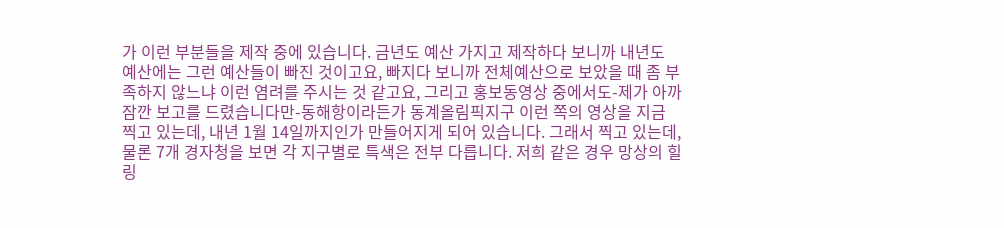가 이런 부분들을 제작 중에 있습니다. 금년도 예산 가지고 제작하다 보니까 내년도 예산에는 그런 예산들이 빠진 것이고요, 빠지다 보니까 전체예산으로 보았을 때 좀 부족하지 않느냐 이런 염려를 주시는 것 같고요, 그리고 홍보동영상 중에서도-제가 아까 잠깐 보고를 드렸습니다만-동해항이라든가 동계올림픽지구 이런 쪽의 영상을 지금 찍고 있는데, 내년 1월 14일까지인가 만들어지게 되어 있습니다. 그래서 찍고 있는데, 물론 7개 경자청을 보면 각 지구별로 특색은 전부 다릅니다. 저희 같은 경우 망상의 힐링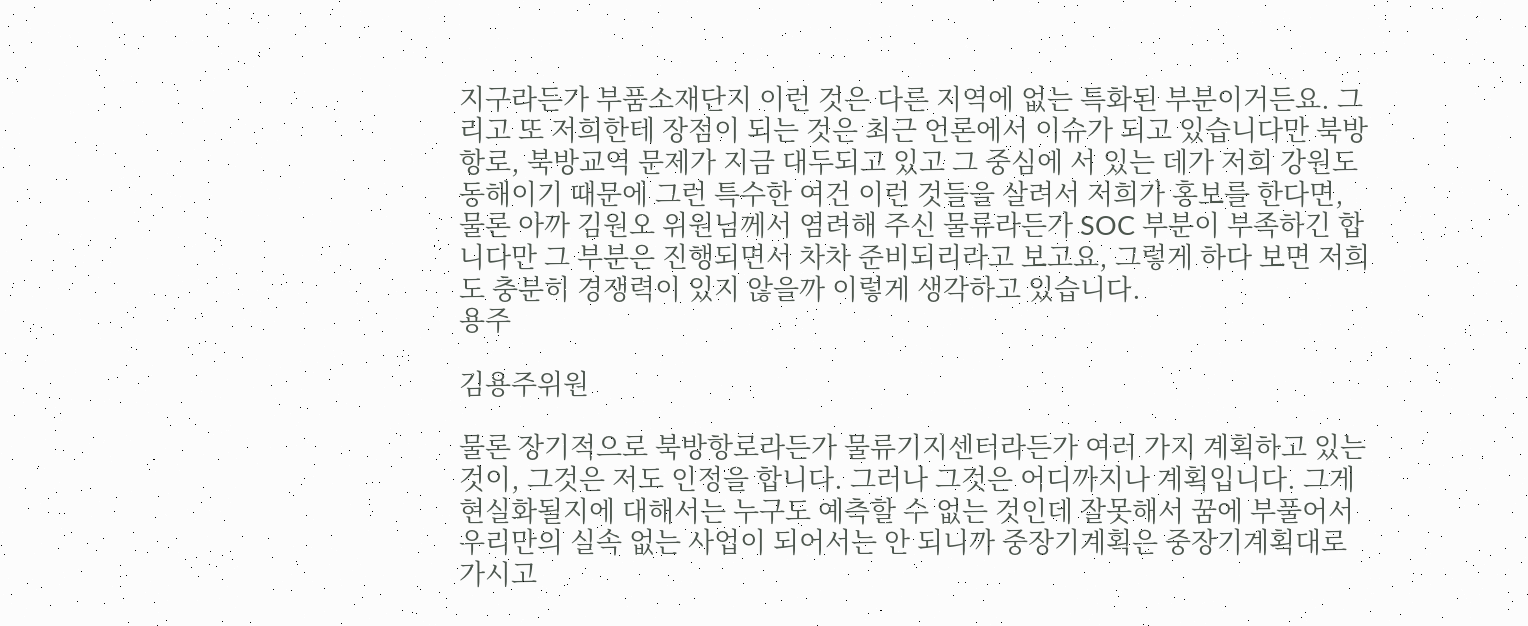지구라든가 부품소재단지 이런 것은 다른 지역에 없는 특화된 부분이거든요. 그리고 또 저희한테 장점이 되는 것은 최근 언론에서 이슈가 되고 있습니다만 북방항로, 북방교역 문제가 지금 대두되고 있고 그 중심에 서 있는 데가 저희 강원도 동해이기 때문에 그런 특수한 여건 이런 것들을 살려서 저희가 홍보를 한다면, 물론 아까 김원오 위원님께서 염려해 주신 물류라든가 SOC 부분이 부족하긴 합니다만 그 부분은 진행되면서 차차 준비되리라고 보고요, 그렇게 하다 보면 저희도 충분히 경쟁력이 있지 않을까 이렇게 생각하고 있습니다.
용주

김용주위원

물론 장기적으로 북방항로라든가 물류기지센터라든가 여러 가지 계획하고 있는 것이, 그것은 저도 인정을 합니다. 그러나 그것은 어디까지나 계획입니다. 그게 현실화될지에 대해서는 누구도 예측할 수 없는 것인데 잘못해서 꿈에 부풀어서 우리만의 실속 없는 사업이 되어서는 안 되니까 중장기계획은 중장기계획대로 가시고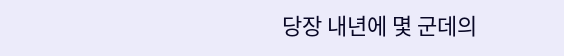당장 내년에 몇 군데의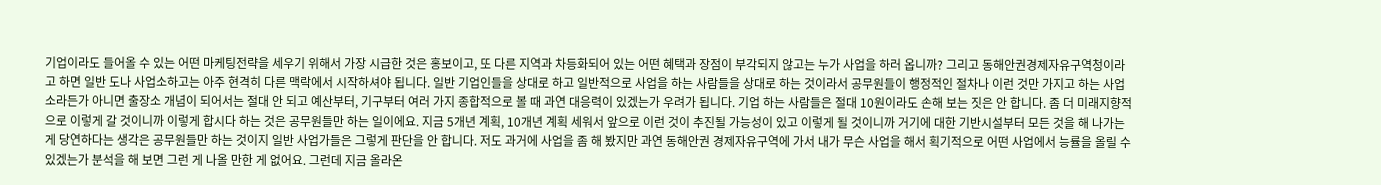기업이라도 들어올 수 있는 어떤 마케팅전략을 세우기 위해서 가장 시급한 것은 홍보이고, 또 다른 지역과 차등화되어 있는 어떤 혜택과 장점이 부각되지 않고는 누가 사업을 하러 옵니까? 그리고 동해안권경제자유구역청이라고 하면 일반 도나 사업소하고는 아주 현격히 다른 맥락에서 시작하셔야 됩니다. 일반 기업인들을 상대로 하고 일반적으로 사업을 하는 사람들을 상대로 하는 것이라서 공무원들이 행정적인 절차나 이런 것만 가지고 하는 사업소라든가 아니면 출장소 개념이 되어서는 절대 안 되고 예산부터, 기구부터 여러 가지 종합적으로 볼 때 과연 대응력이 있겠는가 우려가 됩니다. 기업 하는 사람들은 절대 10원이라도 손해 보는 짓은 안 합니다. 좀 더 미래지향적으로 이렇게 갈 것이니까 이렇게 합시다 하는 것은 공무원들만 하는 일이에요. 지금 5개년 계획, 10개년 계획 세워서 앞으로 이런 것이 추진될 가능성이 있고 이렇게 될 것이니까 거기에 대한 기반시설부터 모든 것을 해 나가는 게 당연하다는 생각은 공무원들만 하는 것이지 일반 사업가들은 그렇게 판단을 안 합니다. 저도 과거에 사업을 좀 해 봤지만 과연 동해안권 경제자유구역에 가서 내가 무슨 사업을 해서 획기적으로 어떤 사업에서 능률을 올릴 수 있겠는가 분석을 해 보면 그런 게 나올 만한 게 없어요. 그런데 지금 올라온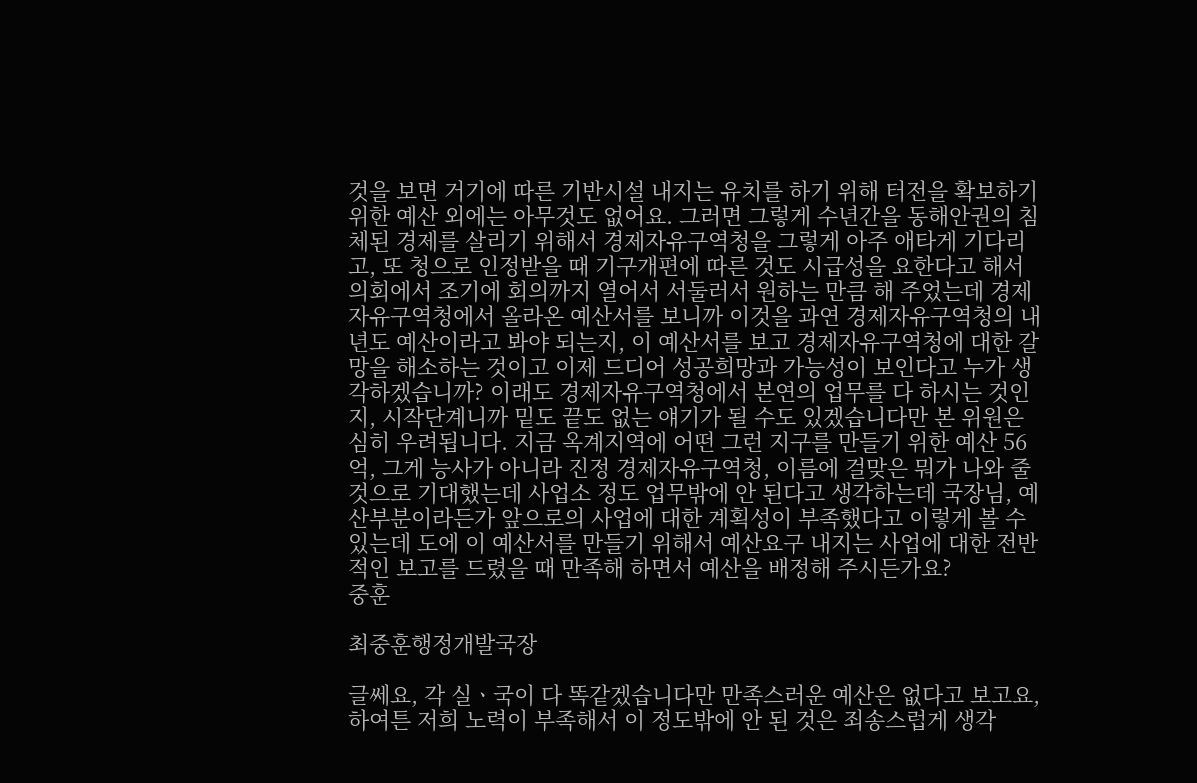것을 보면 거기에 따른 기반시설 내지는 유치를 하기 위해 터전을 확보하기 위한 예산 외에는 아무것도 없어요. 그러면 그렇게 수년간을 동해안권의 침체된 경제를 살리기 위해서 경제자유구역청을 그렇게 아주 애타게 기다리고, 또 청으로 인정받을 때 기구개편에 따른 것도 시급성을 요한다고 해서 의회에서 조기에 회의까지 열어서 서둘러서 원하는 만큼 해 주었는데 경제자유구역청에서 올라온 예산서를 보니까 이것을 과연 경제자유구역청의 내년도 예산이라고 봐야 되는지, 이 예산서를 보고 경제자유구역청에 대한 갈망을 해소하는 것이고 이제 드디어 성공희망과 가능성이 보인다고 누가 생각하겠습니까? 이래도 경제자유구역청에서 본연의 업무를 다 하시는 것인지, 시작단계니까 밑도 끝도 없는 얘기가 될 수도 있겠습니다만 본 위원은 심히 우려됩니다. 지금 옥계지역에 어떤 그런 지구를 만들기 위한 예산 56억, 그게 능사가 아니라 진정 경제자유구역청, 이름에 걸맞은 뭐가 나와 줄 것으로 기대했는데 사업소 정도 업무밖에 안 된다고 생각하는데 국장님, 예산부분이라든가 앞으로의 사업에 대한 계획성이 부족했다고 이렇게 볼 수 있는데 도에 이 예산서를 만들기 위해서 예산요구 내지는 사업에 대한 전반적인 보고를 드렸을 때 만족해 하면서 예산을 배정해 주시든가요?
중훈

최중훈행정개발국장

글쎄요, 각 실ㆍ국이 다 똑같겠습니다만 만족스러운 예산은 없다고 보고요, 하여튼 저희 노력이 부족해서 이 정도밖에 안 된 것은 죄송스럽게 생각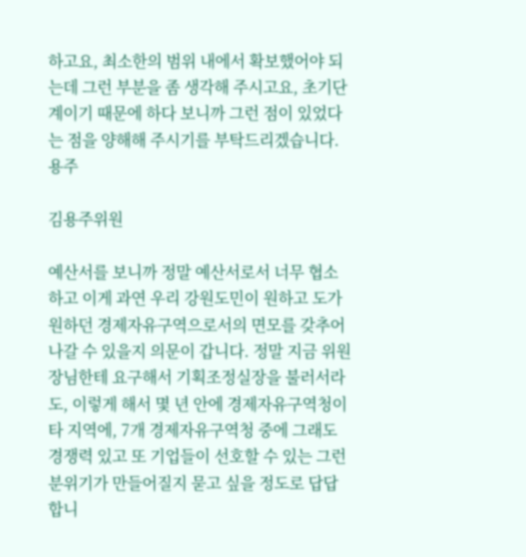하고요, 최소한의 범위 내에서 확보했어야 되는데 그런 부분을 좀 생각해 주시고요, 초기단계이기 때문에 하다 보니까 그런 점이 있었다는 점을 양해해 주시기를 부탁드리겠습니다.
용주

김용주위원

예산서를 보니까 정말 예산서로서 너무 협소하고 이게 과연 우리 강원도민이 원하고 도가 원하던 경제자유구역으로서의 면모를 갖추어나갈 수 있을지 의문이 갑니다. 정말 지금 위원장님한테 요구해서 기획조정실장을 불러서라도, 이렇게 해서 몇 년 안에 경제자유구역청이 타 지역에, 7개 경제자유구역청 중에 그래도 경쟁력 있고 또 기업들이 선호할 수 있는 그런 분위기가 만들어질지 묻고 싶을 정도로 답답합니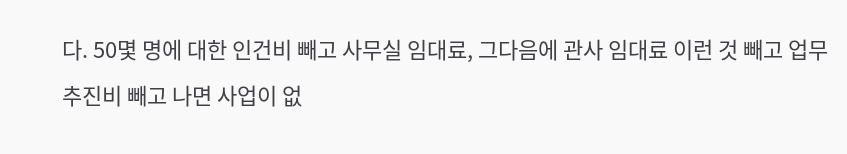다. 50몇 명에 대한 인건비 빼고 사무실 임대료, 그다음에 관사 임대료 이런 것 빼고 업무추진비 빼고 나면 사업이 없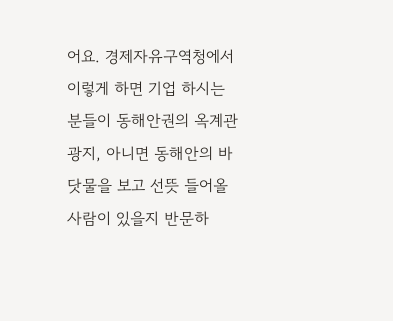어요. 경제자유구역청에서 이렇게 하면 기업 하시는 분들이 동해안권의 옥계관광지, 아니면 동해안의 바닷물을 보고 선뜻 들어올 사람이 있을지 반문하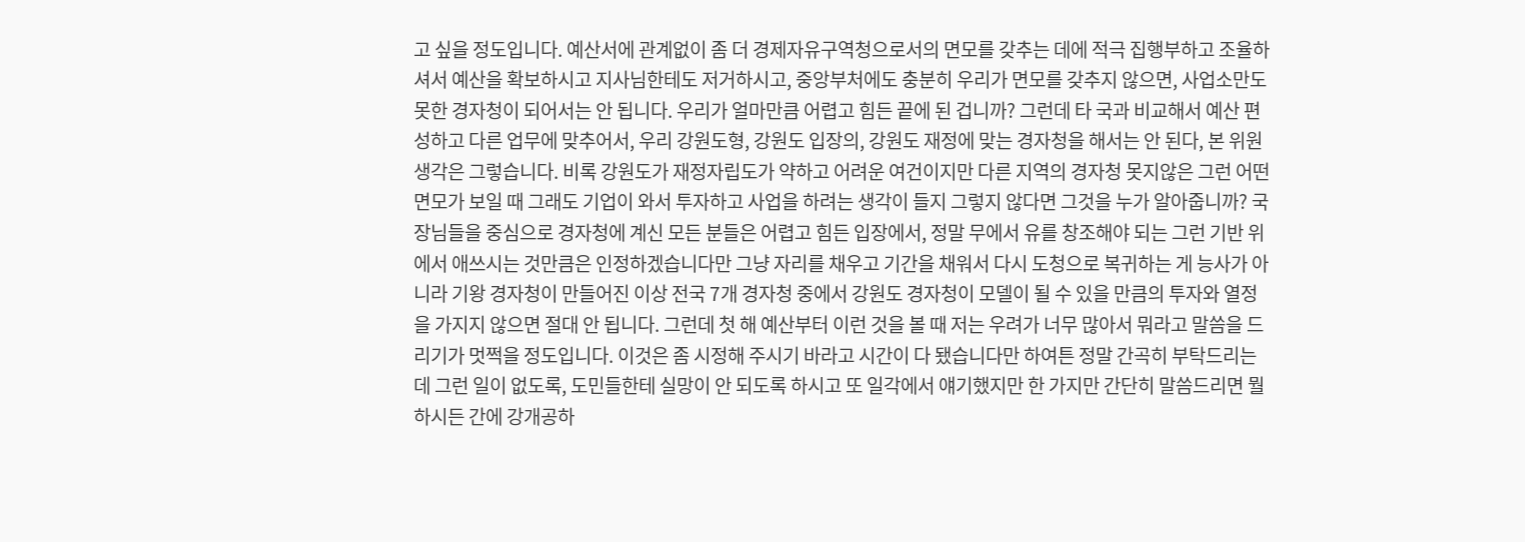고 싶을 정도입니다. 예산서에 관계없이 좀 더 경제자유구역청으로서의 면모를 갖추는 데에 적극 집행부하고 조율하셔서 예산을 확보하시고 지사님한테도 저거하시고, 중앙부처에도 충분히 우리가 면모를 갖추지 않으면, 사업소만도 못한 경자청이 되어서는 안 됩니다. 우리가 얼마만큼 어렵고 힘든 끝에 된 겁니까? 그런데 타 국과 비교해서 예산 편성하고 다른 업무에 맞추어서, 우리 강원도형, 강원도 입장의, 강원도 재정에 맞는 경자청을 해서는 안 된다, 본 위원 생각은 그렇습니다. 비록 강원도가 재정자립도가 약하고 어려운 여건이지만 다른 지역의 경자청 못지않은 그런 어떤 면모가 보일 때 그래도 기업이 와서 투자하고 사업을 하려는 생각이 들지 그렇지 않다면 그것을 누가 알아줍니까? 국장님들을 중심으로 경자청에 계신 모든 분들은 어렵고 힘든 입장에서, 정말 무에서 유를 창조해야 되는 그런 기반 위에서 애쓰시는 것만큼은 인정하겠습니다만 그냥 자리를 채우고 기간을 채워서 다시 도청으로 복귀하는 게 능사가 아니라 기왕 경자청이 만들어진 이상 전국 7개 경자청 중에서 강원도 경자청이 모델이 될 수 있을 만큼의 투자와 열정을 가지지 않으면 절대 안 됩니다. 그런데 첫 해 예산부터 이런 것을 볼 때 저는 우려가 너무 많아서 뭐라고 말씀을 드리기가 멋쩍을 정도입니다. 이것은 좀 시정해 주시기 바라고 시간이 다 됐습니다만 하여튼 정말 간곡히 부탁드리는데 그런 일이 없도록, 도민들한테 실망이 안 되도록 하시고 또 일각에서 얘기했지만 한 가지만 간단히 말씀드리면 뭘 하시든 간에 강개공하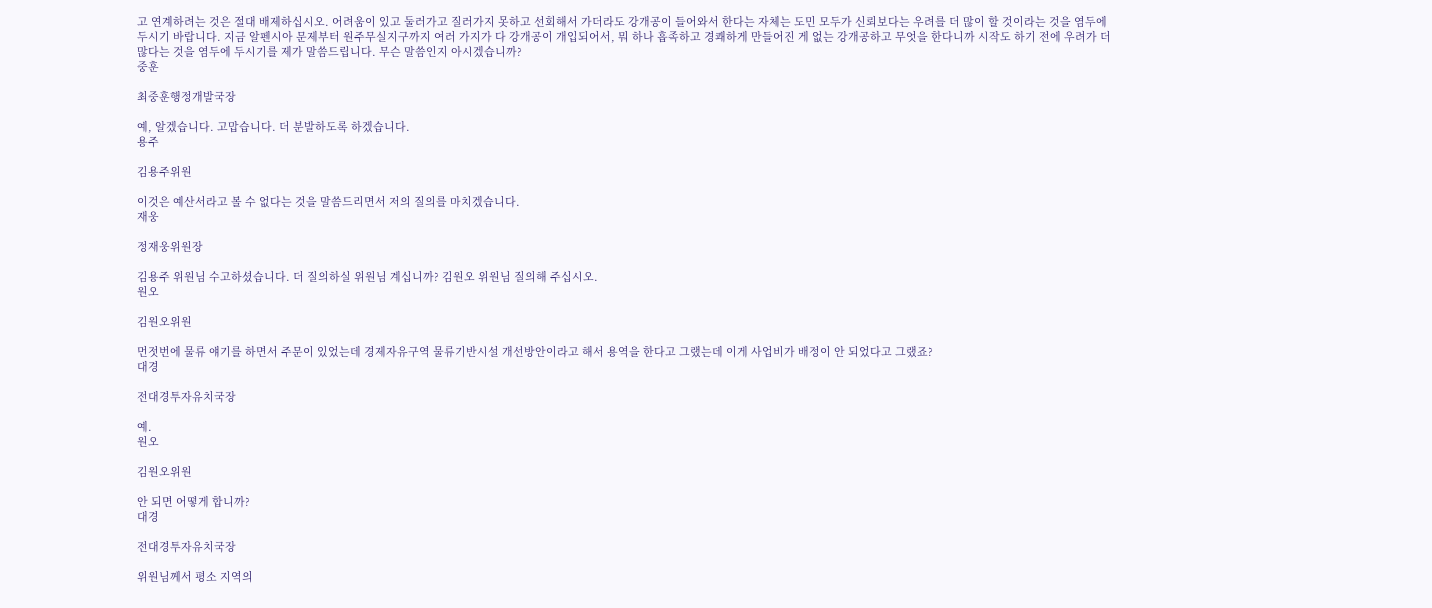고 연계하려는 것은 절대 배제하십시오. 어려움이 있고 둘러가고 질러가지 못하고 선회해서 가더라도 강개공이 들어와서 한다는 자체는 도민 모두가 신뢰보다는 우려를 더 많이 할 것이라는 것을 염두에 두시기 바랍니다. 지금 알펜시아 문제부터 원주무실지구까지 여러 가지가 다 강개공이 개입되어서, 뭐 하나 흡족하고 경쾌하게 만들어진 게 없는 강개공하고 무엇을 한다니까 시작도 하기 전에 우려가 더 많다는 것을 염두에 두시기를 제가 말씀드립니다. 무슨 말씀인지 아시겠습니까?
중훈

최중훈행정개발국장

예, 알겠습니다. 고맙습니다. 더 분발하도록 하겠습니다.
용주

김용주위원

이것은 예산서라고 볼 수 없다는 것을 말씀드리면서 저의 질의를 마치겠습니다.
재웅

정재웅위원장

김용주 위원님 수고하셨습니다. 더 질의하실 위원님 계십니까? 김원오 위원님 질의해 주십시오.
원오

김원오위원

먼젓번에 물류 얘기를 하면서 주문이 있었는데 경제자유구역 물류기반시설 개선방안이라고 해서 용역을 한다고 그랬는데 이게 사업비가 배정이 안 되었다고 그랬죠?
대경

전대경투자유치국장

예.
원오

김원오위원

안 되면 어떻게 합니까?
대경

전대경투자유치국장

위원님께서 평소 지역의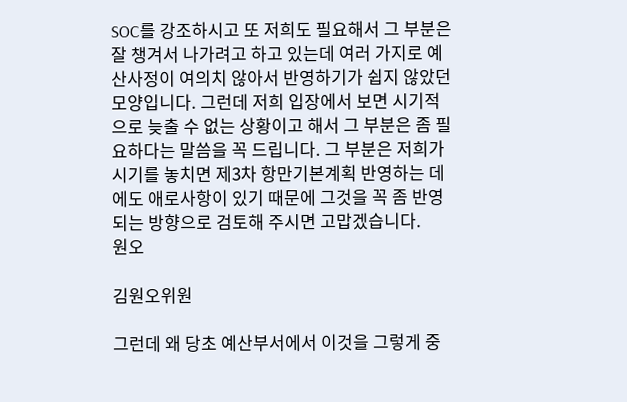SOC를 강조하시고 또 저희도 필요해서 그 부분은 잘 챙겨서 나가려고 하고 있는데 여러 가지로 예산사정이 여의치 않아서 반영하기가 쉽지 않았던 모양입니다. 그런데 저희 입장에서 보면 시기적으로 늦출 수 없는 상황이고 해서 그 부분은 좀 필요하다는 말씀을 꼭 드립니다. 그 부분은 저희가 시기를 놓치면 제3차 항만기본계획 반영하는 데에도 애로사항이 있기 때문에 그것을 꼭 좀 반영되는 방향으로 검토해 주시면 고맙겠습니다.
원오

김원오위원

그런데 왜 당초 예산부서에서 이것을 그렇게 중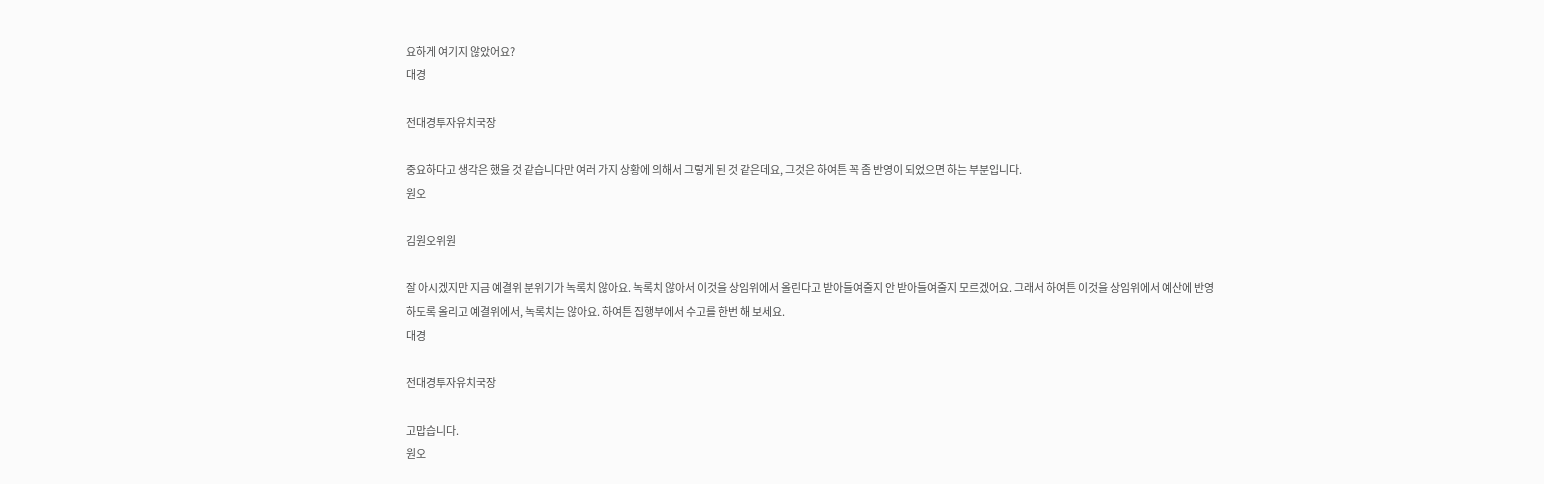요하게 여기지 않았어요?
대경

전대경투자유치국장

중요하다고 생각은 했을 것 같습니다만 여러 가지 상황에 의해서 그렇게 된 것 같은데요, 그것은 하여튼 꼭 좀 반영이 되었으면 하는 부분입니다.
원오

김원오위원

잘 아시겠지만 지금 예결위 분위기가 녹록치 않아요. 녹록치 않아서 이것을 상임위에서 올린다고 받아들여줄지 안 받아들여줄지 모르겠어요. 그래서 하여튼 이것을 상임위에서 예산에 반영하도록 올리고 예결위에서, 녹록치는 않아요. 하여튼 집행부에서 수고를 한번 해 보세요.
대경

전대경투자유치국장

고맙습니다.
원오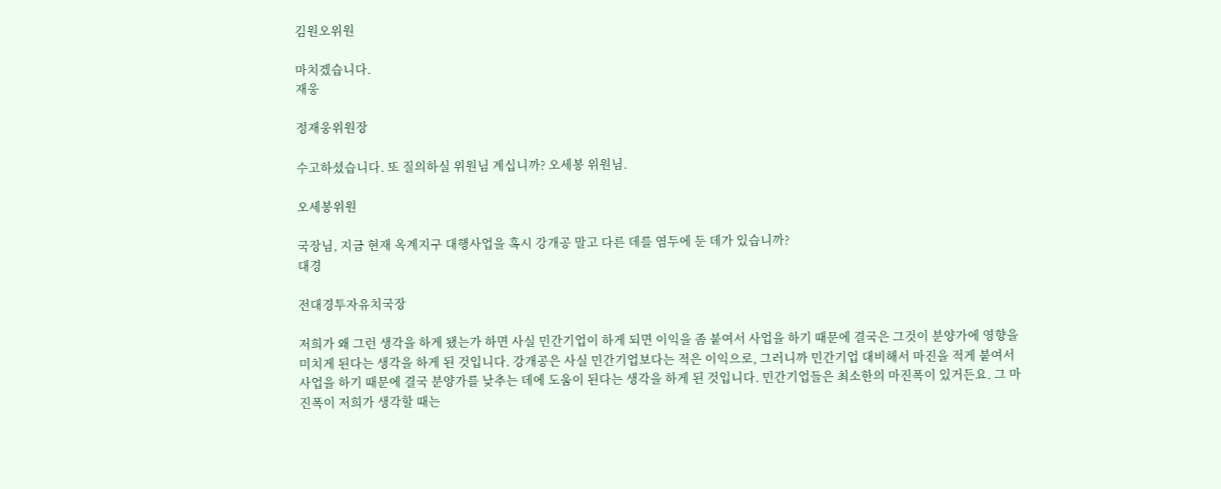김원오위원

마치겠습니다.
재웅

정재웅위원장

수고하셨습니다. 또 질의하실 위원님 계십니까? 오세봉 위원님.

오세봉위원

국장님, 지금 현재 옥계지구 대행사업을 혹시 강개공 말고 다른 데를 염두에 둔 데가 있습니까?
대경

전대경투자유치국장

저희가 왜 그런 생각을 하게 됐는가 하면 사실 민간기업이 하게 되면 이익을 좀 붙여서 사업을 하기 때문에 결국은 그것이 분양가에 영향을 미치게 된다는 생각을 하게 된 것입니다. 강개공은 사실 민간기업보다는 적은 이익으로, 그러니까 민간기업 대비해서 마진을 적게 붙여서 사업을 하기 때문에 결국 분양가를 낮추는 데에 도움이 된다는 생각을 하게 된 것입니다. 민간기업들은 최소한의 마진폭이 있거든요. 그 마진폭이 저희가 생각할 때는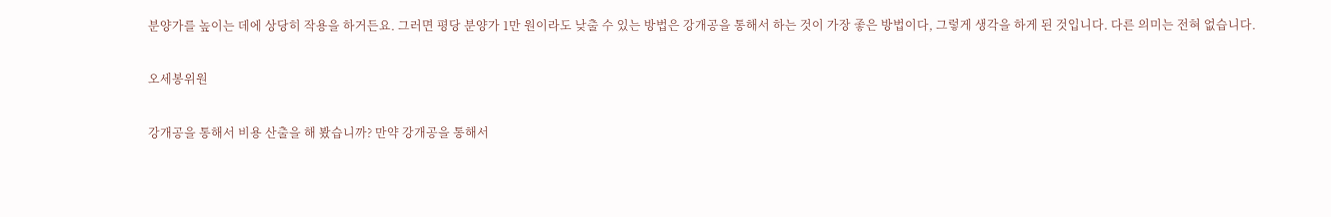분양가를 높이는 데에 상당히 작용을 하거든요. 그러면 평당 분양가 1만 원이라도 낮출 수 있는 방법은 강개공을 통해서 하는 것이 가장 좋은 방법이다, 그렇게 생각을 하게 된 것입니다. 다른 의미는 전혀 없습니다.

오세봉위원

강개공을 통해서 비용 산출을 해 봤습니까? 만약 강개공을 통해서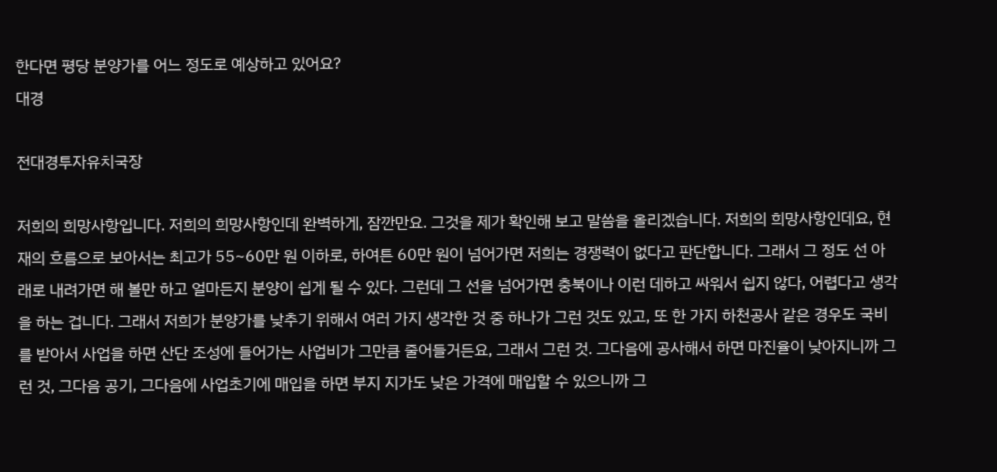한다면 평당 분양가를 어느 정도로 예상하고 있어요?
대경

전대경투자유치국장

저희의 희망사항입니다. 저희의 희망사항인데 완벽하게, 잠깐만요. 그것을 제가 확인해 보고 말씀을 올리겠습니다. 저희의 희망사항인데요, 현재의 흐름으로 보아서는 최고가 55~60만 원 이하로, 하여튼 60만 원이 넘어가면 저희는 경쟁력이 없다고 판단합니다. 그래서 그 정도 선 아래로 내려가면 해 볼만 하고 얼마든지 분양이 쉽게 될 수 있다. 그런데 그 선을 넘어가면 충북이나 이런 데하고 싸워서 쉽지 않다, 어렵다고 생각을 하는 겁니다. 그래서 저희가 분양가를 낮추기 위해서 여러 가지 생각한 것 중 하나가 그런 것도 있고, 또 한 가지 하천공사 같은 경우도 국비를 받아서 사업을 하면 산단 조성에 들어가는 사업비가 그만큼 줄어들거든요, 그래서 그런 것. 그다음에 공사해서 하면 마진율이 낮아지니까 그런 것, 그다음 공기, 그다음에 사업초기에 매입을 하면 부지 지가도 낮은 가격에 매입할 수 있으니까 그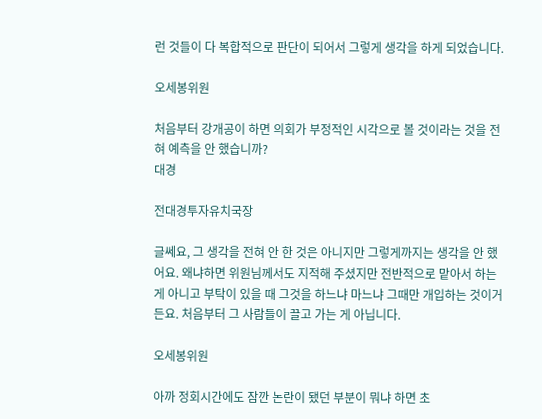런 것들이 다 복합적으로 판단이 되어서 그렇게 생각을 하게 되었습니다.

오세봉위원

처음부터 강개공이 하면 의회가 부정적인 시각으로 볼 것이라는 것을 전혀 예측을 안 했습니까?
대경

전대경투자유치국장

글쎄요, 그 생각을 전혀 안 한 것은 아니지만 그렇게까지는 생각을 안 했어요. 왜냐하면 위원님께서도 지적해 주셨지만 전반적으로 맡아서 하는 게 아니고 부탁이 있을 때 그것을 하느냐 마느냐 그때만 개입하는 것이거든요. 처음부터 그 사람들이 끌고 가는 게 아닙니다.

오세봉위원

아까 정회시간에도 잠깐 논란이 됐던 부분이 뭐냐 하면 초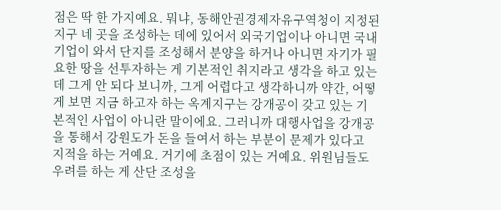점은 딱 한 가지예요. 뭐냐, 동해안권경제자유구역청이 지정된 지구 네 곳을 조성하는 데에 있어서 외국기업이나 아니면 국내기업이 와서 단지를 조성해서 분양을 하거나 아니면 자기가 필요한 땅을 선투자하는 게 기본적인 취지라고 생각을 하고 있는데 그게 안 되다 보니까, 그게 어렵다고 생각하니까 약간, 어떻게 보면 지금 하고자 하는 옥계지구는 강개공이 갖고 있는 기본적인 사업이 아니란 말이에요. 그러니까 대행사업을 강개공을 통해서 강원도가 돈을 들여서 하는 부분이 문제가 있다고 지적을 하는 거예요. 거기에 초점이 있는 거예요. 위원님들도 우려를 하는 게 산단 조성을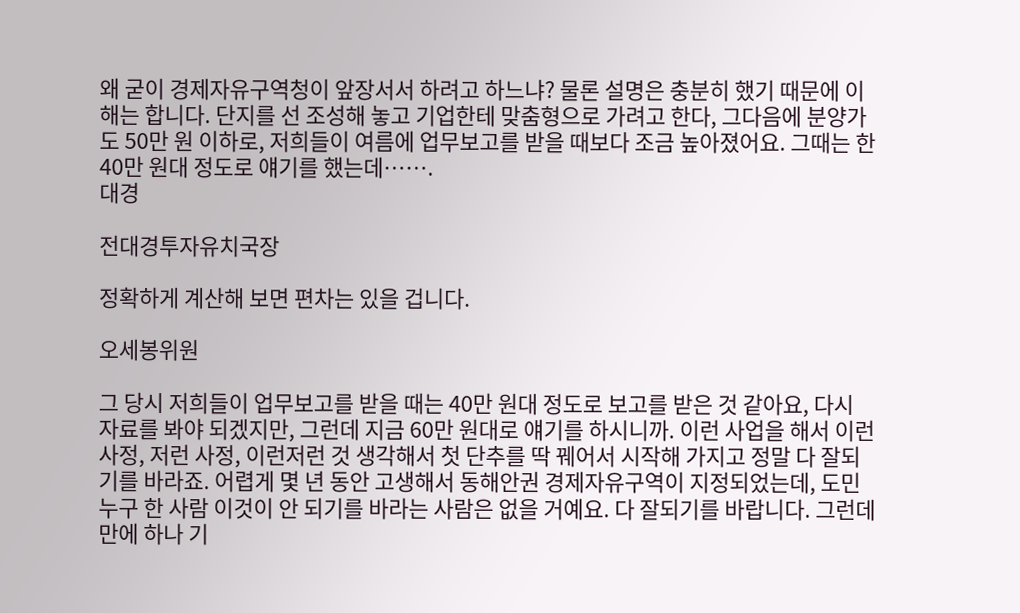왜 굳이 경제자유구역청이 앞장서서 하려고 하느냐? 물론 설명은 충분히 했기 때문에 이해는 합니다. 단지를 선 조성해 놓고 기업한테 맞춤형으로 가려고 한다, 그다음에 분양가도 50만 원 이하로, 저희들이 여름에 업무보고를 받을 때보다 조금 높아졌어요. 그때는 한 40만 원대 정도로 얘기를 했는데…….
대경

전대경투자유치국장

정확하게 계산해 보면 편차는 있을 겁니다.

오세봉위원

그 당시 저희들이 업무보고를 받을 때는 40만 원대 정도로 보고를 받은 것 같아요, 다시 자료를 봐야 되겠지만, 그런데 지금 60만 원대로 얘기를 하시니까. 이런 사업을 해서 이런 사정, 저런 사정, 이런저런 것 생각해서 첫 단추를 딱 꿰어서 시작해 가지고 정말 다 잘되기를 바라죠. 어렵게 몇 년 동안 고생해서 동해안권 경제자유구역이 지정되었는데, 도민 누구 한 사람 이것이 안 되기를 바라는 사람은 없을 거예요. 다 잘되기를 바랍니다. 그런데 만에 하나 기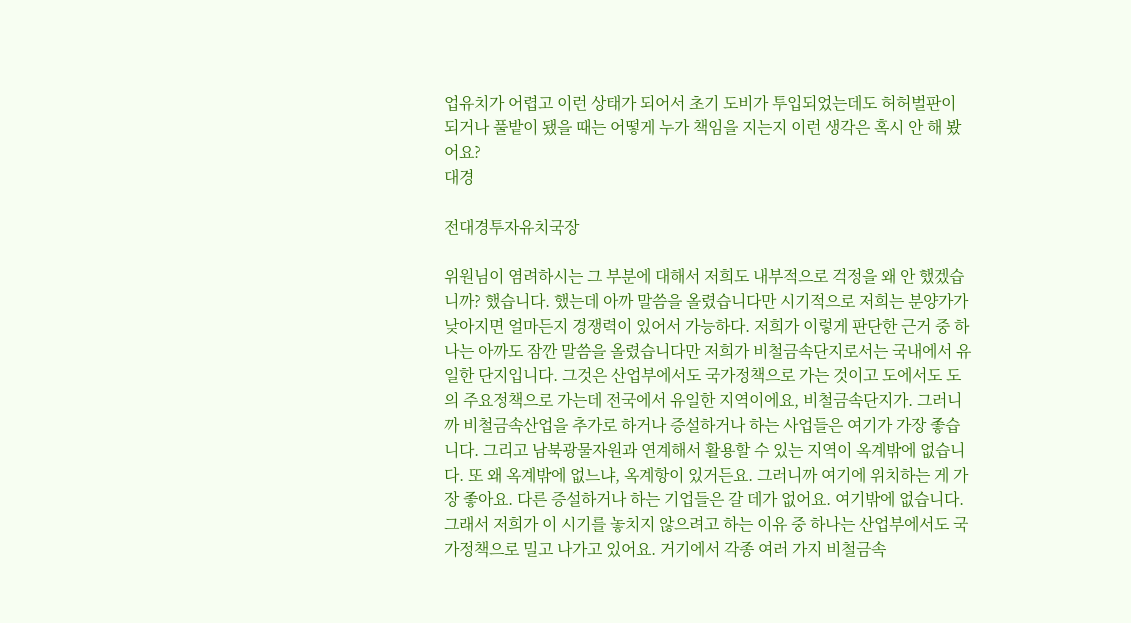업유치가 어렵고 이런 상태가 되어서 초기 도비가 투입되었는데도 허허벌판이 되거나 풀밭이 됐을 때는 어떻게 누가 책임을 지는지 이런 생각은 혹시 안 해 봤어요?
대경

전대경투자유치국장

위원님이 염려하시는 그 부분에 대해서 저희도 내부적으로 걱정을 왜 안 했겠습니까? 했습니다. 했는데 아까 말씀을 올렸습니다만 시기적으로 저희는 분양가가 낮아지면 얼마든지 경쟁력이 있어서 가능하다. 저희가 이렇게 판단한 근거 중 하나는 아까도 잠깐 말씀을 올렸습니다만 저희가 비철금속단지로서는 국내에서 유일한 단지입니다. 그것은 산업부에서도 국가정책으로 가는 것이고 도에서도 도의 주요정책으로 가는데 전국에서 유일한 지역이에요, 비철금속단지가. 그러니까 비철금속산업을 추가로 하거나 증설하거나 하는 사업들은 여기가 가장 좋습니다. 그리고 남북광물자원과 연계해서 활용할 수 있는 지역이 옥계밖에 없습니다. 또 왜 옥계밖에 없느냐, 옥계항이 있거든요. 그러니까 여기에 위치하는 게 가장 좋아요. 다른 증설하거나 하는 기업들은 갈 데가 없어요. 여기밖에 없습니다. 그래서 저희가 이 시기를 놓치지 않으려고 하는 이유 중 하나는 산업부에서도 국가정책으로 밀고 나가고 있어요. 거기에서 각종 여러 가지 비철금속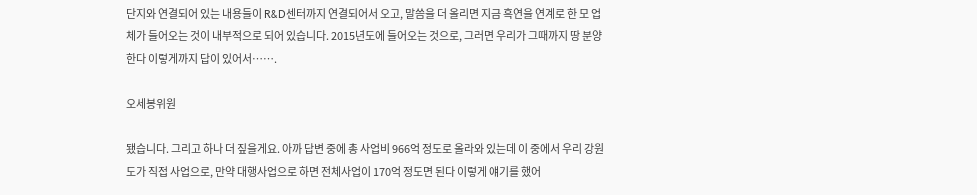단지와 연결되어 있는 내용들이 R&D센터까지 연결되어서 오고, 말씀을 더 올리면 지금 흑연을 연계로 한 모 업체가 들어오는 것이 내부적으로 되어 있습니다. 2015년도에 들어오는 것으로, 그러면 우리가 그때까지 땅 분양한다 이렇게까지 답이 있어서…….

오세봉위원

됐습니다. 그리고 하나 더 짚을게요. 아까 답변 중에 총 사업비 966억 정도로 올라와 있는데 이 중에서 우리 강원도가 직접 사업으로, 만약 대행사업으로 하면 전체사업이 170억 정도면 된다 이렇게 얘기를 했어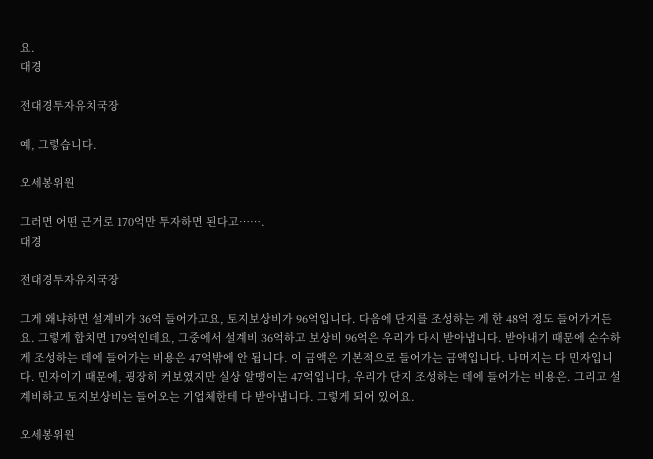요.
대경

전대경투자유치국장

예, 그렇습니다.

오세봉위원

그러면 어떤 근거로 170억만 투자하면 된다고…….
대경

전대경투자유치국장

그게 왜냐하면 설계비가 36억 들어가고요, 토지보상비가 96억입니다. 다음에 단지를 조성하는 게 한 48억 정도 들어가거든요. 그렇게 합치면 179억인데요, 그중에서 설계비 36억하고 보상비 96억은 우리가 다시 받아냅니다. 받아내기 때문에 순수하게 조성하는 데에 들어가는 비용은 47억밖에 안 됩니다. 이 금액은 기본적으로 들어가는 금액입니다. 나머지는 다 민자입니다. 민자이기 때문에, 굉장히 커보였지만 실상 알맹이는 47억입니다, 우리가 단지 조성하는 데에 들어가는 비용은. 그리고 설계비하고 토지보상비는 들어오는 기업체한테 다 받아냅니다. 그렇게 되어 있어요.

오세봉위원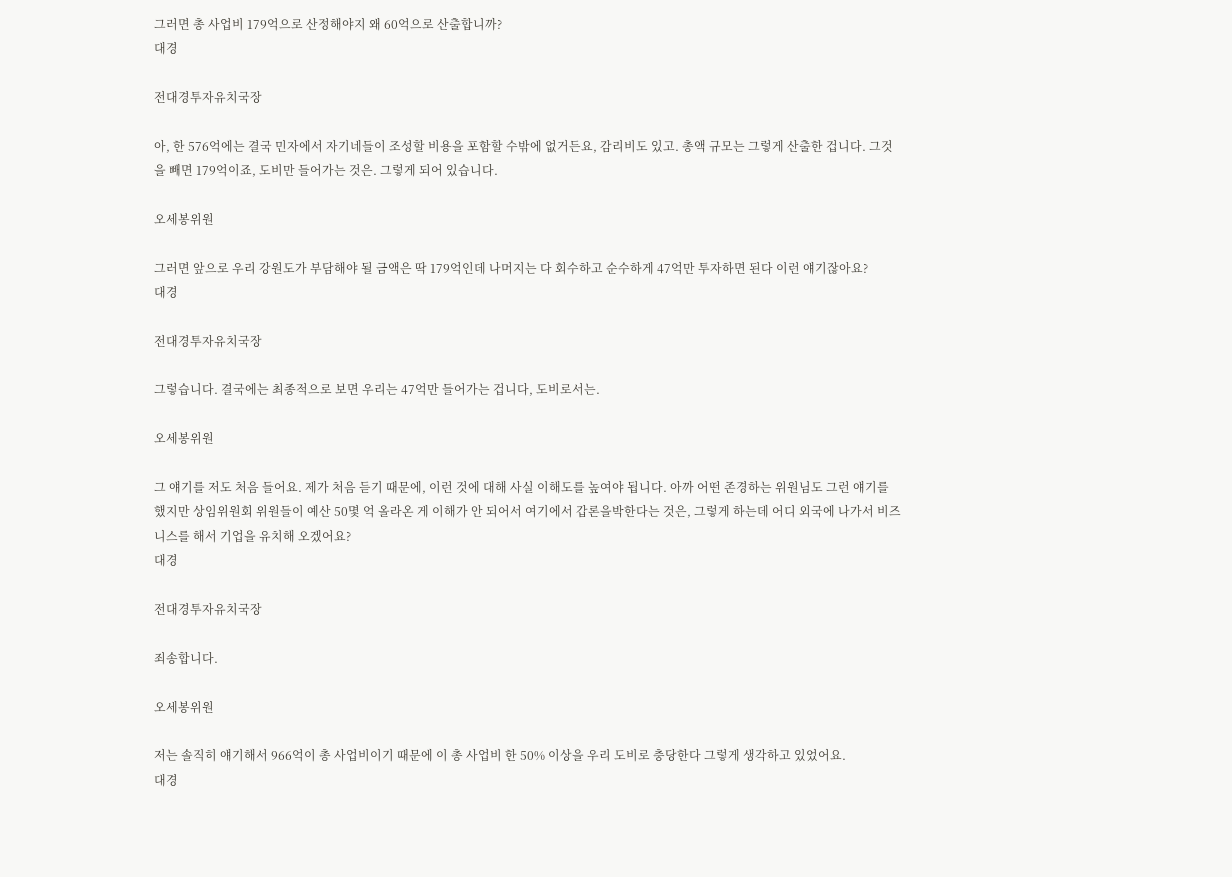그러면 총 사업비 179억으로 산정해야지 왜 60억으로 산출합니까?
대경

전대경투자유치국장

아, 한 576억에는 결국 민자에서 자기네들이 조성할 비용을 포함할 수밖에 없거든요, 감리비도 있고. 총액 규모는 그렇게 산출한 겁니다. 그것을 빼면 179억이죠, 도비만 들어가는 것은. 그렇게 되어 있습니다.

오세봉위원

그러면 앞으로 우리 강원도가 부담해야 될 금액은 딱 179억인데 나머지는 다 회수하고 순수하게 47억만 투자하면 된다 이런 얘기잖아요?
대경

전대경투자유치국장

그렇습니다. 결국에는 최종적으로 보면 우리는 47억만 들어가는 겁니다, 도비로서는.

오세봉위원

그 얘기를 저도 처음 들어요. 제가 처음 듣기 때문에, 이런 것에 대해 사실 이해도를 높여야 됩니다. 아까 어떤 존경하는 위원님도 그런 얘기를 했지만 상임위원회 위원들이 예산 50몇 억 올라온 게 이해가 안 되어서 여기에서 갑론을박한다는 것은, 그렇게 하는데 어디 외국에 나가서 비즈니스를 해서 기업을 유치해 오겠어요?
대경

전대경투자유치국장

죄송합니다.

오세봉위원

저는 솔직히 얘기해서 966억이 총 사업비이기 때문에 이 총 사업비 한 50% 이상을 우리 도비로 충당한다 그렇게 생각하고 있었어요.
대경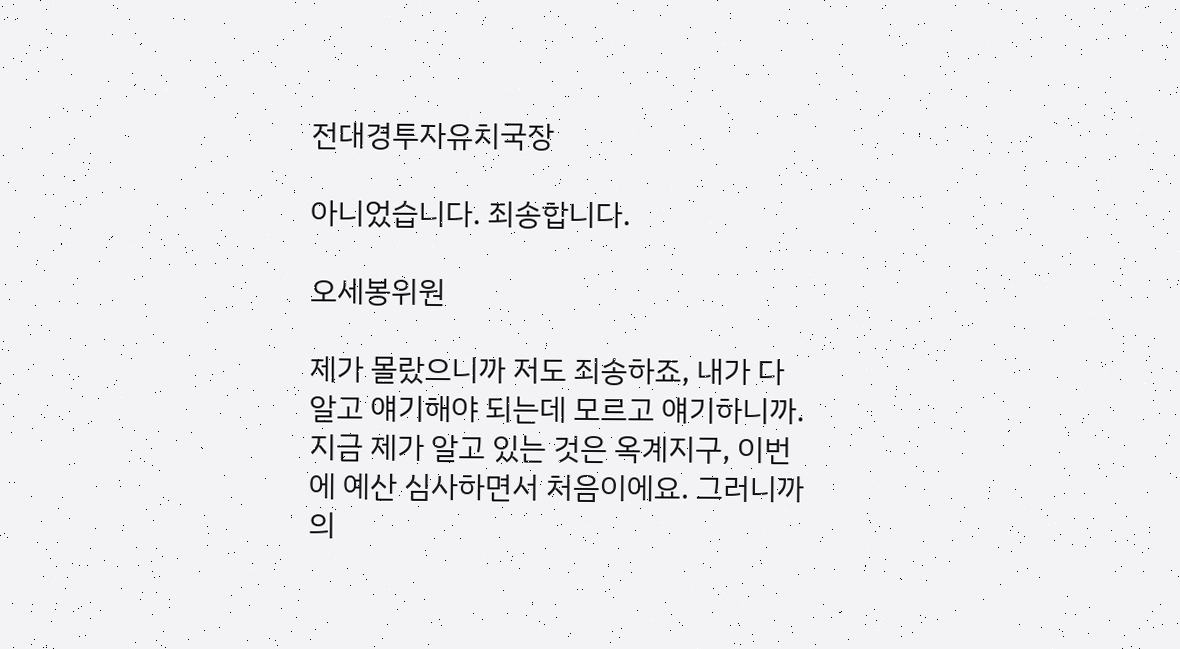전대경투자유치국장

아니었습니다. 죄송합니다.

오세봉위원

제가 몰랐으니까 저도 죄송하죠, 내가 다 알고 얘기해야 되는데 모르고 얘기하니까. 지금 제가 알고 있는 것은 옥계지구, 이번에 예산 심사하면서 처음이에요. 그러니까 의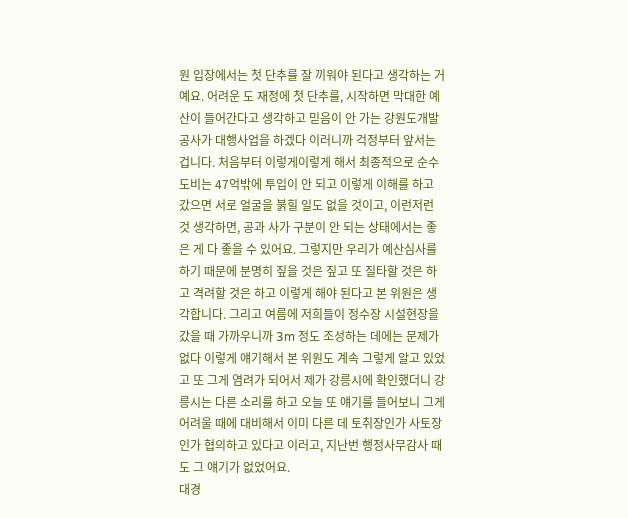원 입장에서는 첫 단추를 잘 끼워야 된다고 생각하는 거예요. 어려운 도 재정에 첫 단추를, 시작하면 막대한 예산이 들어간다고 생각하고 믿음이 안 가는 강원도개발공사가 대행사업을 하겠다 이러니까 걱정부터 앞서는 겁니다. 처음부터 이렇게이렇게 해서 최종적으로 순수 도비는 47억밖에 투입이 안 되고 이렇게 이해를 하고 갔으면 서로 얼굴을 붉힐 일도 없을 것이고, 이런저런 것 생각하면, 공과 사가 구분이 안 되는 상태에서는 좋은 게 다 좋을 수 있어요. 그렇지만 우리가 예산심사를 하기 때문에 분명히 짚을 것은 짚고 또 질타할 것은 하고 격려할 것은 하고 이렇게 해야 된다고 본 위원은 생각합니다. 그리고 여름에 저희들이 정수장 시설현장을 갔을 때 가까우니까 3m 정도 조성하는 데에는 문제가 없다 이렇게 얘기해서 본 위원도 계속 그렇게 알고 있었고 또 그게 염려가 되어서 제가 강릉시에 확인했더니 강릉시는 다른 소리를 하고 오늘 또 얘기를 들어보니 그게 어려울 때에 대비해서 이미 다른 데 토취장인가 사토장인가 협의하고 있다고 이러고, 지난번 행정사무감사 때도 그 얘기가 없었어요.
대경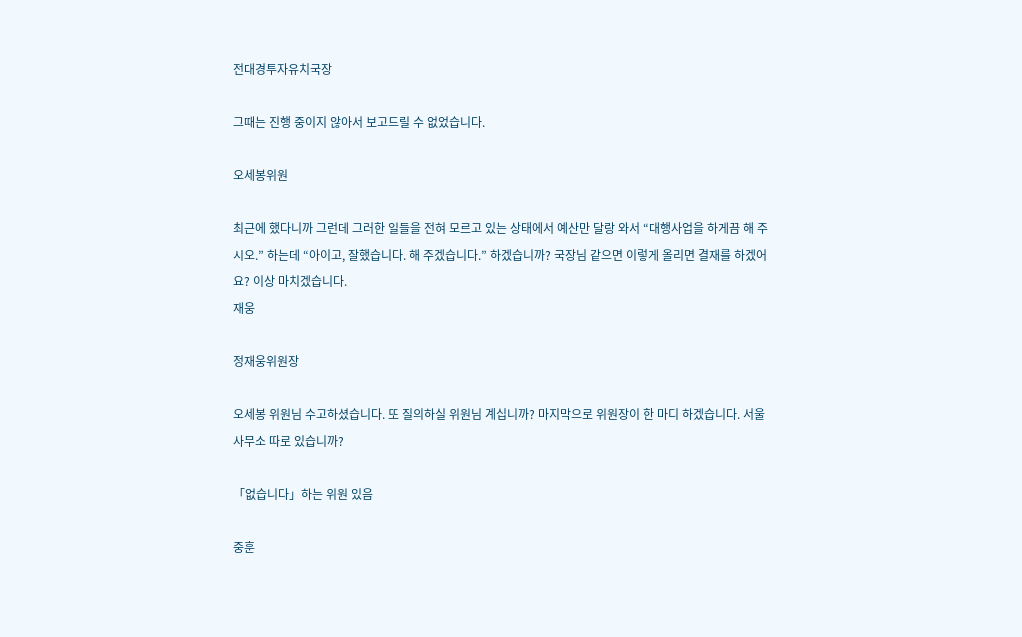전대경투자유치국장

그때는 진행 중이지 않아서 보고드릴 수 없었습니다.

오세봉위원

최근에 했다니까 그런데 그러한 일들을 전혀 모르고 있는 상태에서 예산만 달랑 와서 “대행사업을 하게끔 해 주시오.” 하는데 “아이고, 잘했습니다. 해 주겠습니다.” 하겠습니까? 국장님 같으면 이렇게 올리면 결재를 하겠어요? 이상 마치겠습니다.
재웅

정재웅위원장

오세봉 위원님 수고하셨습니다. 또 질의하실 위원님 계십니까? 마지막으로 위원장이 한 마디 하겠습니다. 서울사무소 따로 있습니까?

「없습니다」하는 위원 있음

중훈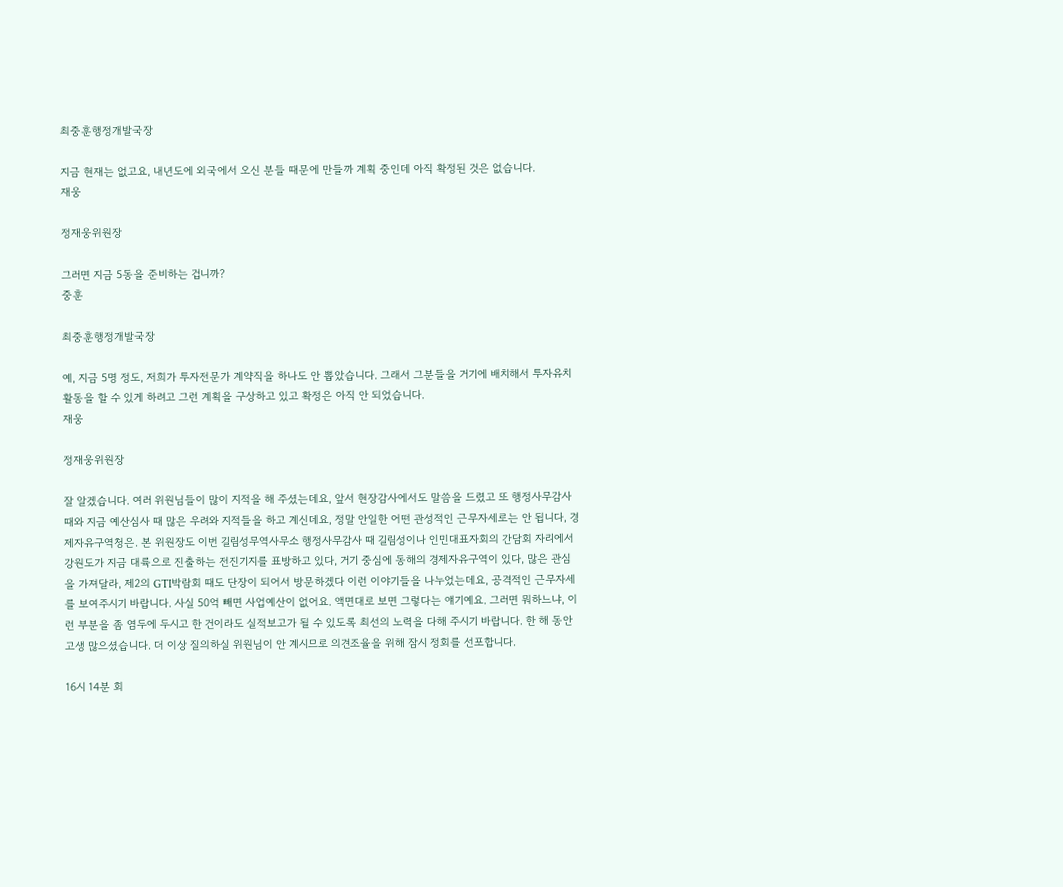최중훈행정개발국장

지금 현재는 없고요, 내년도에 외국에서 오신 분들 때문에 만들까 계획 중인데 아직 확정된 것은 없습니다.
재웅

정재웅위원장

그러면 지금 5동을 준비하는 겁니까?
중훈

최중훈행정개발국장

예, 지금 5명 정도, 저희가 투자전문가 계약직을 하나도 안 뽑았습니다. 그래서 그분들을 거기에 배치해서 투자유치 활동을 할 수 있게 하려고 그런 계획을 구상하고 있고 확정은 아직 안 되었습니다.
재웅

정재웅위원장

잘 알겠습니다. 여러 위원님들이 많이 지적을 해 주셨는데요, 앞서 현장감사에서도 말씀을 드렸고 또 행정사무감사 때와 지금 예산심사 때 많은 우려와 지적들을 하고 계신데요, 정말 안일한 어떤 관성적인 근무자세로는 안 됩니다, 경제자유구역청은. 본 위원장도 이번 길림성무역사무소 행정사무감사 때 길림성이나 인민대표자회의 간담회 자리에서 강원도가 지금 대륙으로 진출하는 전진기지를 표방하고 있다, 거기 중심에 동해의 경제자유구역이 있다, 많은 관심을 가져달라, 제2의 GTI박람회 때도 단장이 되어서 방문하겠다 이런 이야기들을 나누었는데요, 공격적인 근무자세를 보여주시기 바랍니다. 사실 50억 빼면 사업예산이 없어요. 액면대로 보면 그렇다는 얘기예요. 그러면 뭐하느냐, 이런 부분을 좀 염두에 두시고 한 건이라도 실적보고가 될 수 있도록 최선의 노력을 다해 주시기 바랍니다. 한 해 동안 고생 많으셨습니다. 더 이상 질의하실 위원님이 안 계시므로 의견조율을 위해 잠시 정회를 선포합니다.

16시 14분 회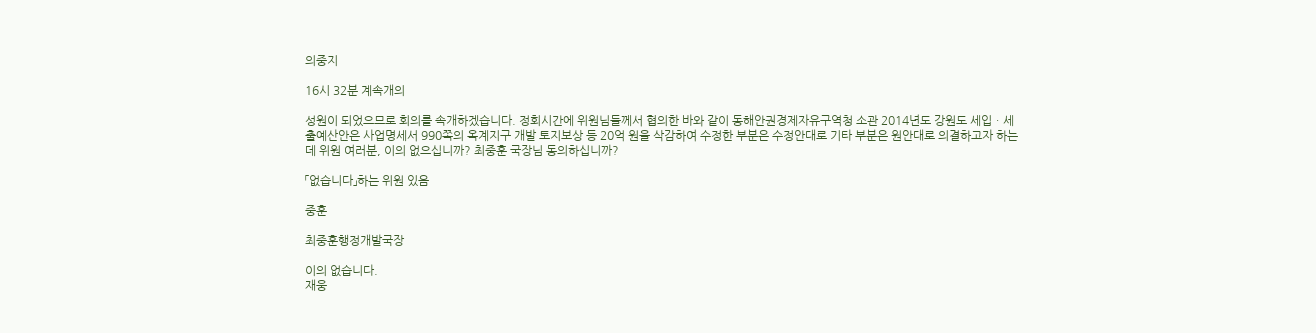의중지

16시 32분 계속개의

성원이 되었으므로 회의를 속개하겠습니다. 정회시간에 위원님들께서 협의한 바와 같이 동해안권경제자유구역청 소관 2014년도 강원도 세입ㆍ세출예산안은 사업명세서 990쪽의 옥계지구 개발 토지보상 등 20억 원을 삭감하여 수정한 부분은 수정안대로 기타 부분은 원안대로 의결하고자 하는데 위원 여러분, 이의 없으십니까? 최중훈 국장님 동의하십니까?

「없습니다」하는 위원 있음

중훈

최중훈행정개발국장

이의 없습니다.
재웅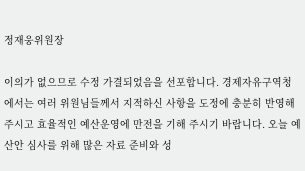정재웅위원장

이의가 없으므로 수정 가결되었음을 선포합니다. 경제자유구역청에서는 여러 위원님들께서 지적하신 사항을 도정에 충분히 반영해 주시고 효율적인 예산운영에 만전을 기해 주시기 바랍니다. 오늘 예산안 심사를 위해 많은 자료 준비와 성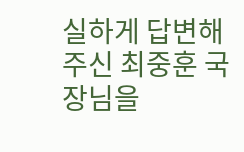실하게 답변해 주신 최중훈 국장님을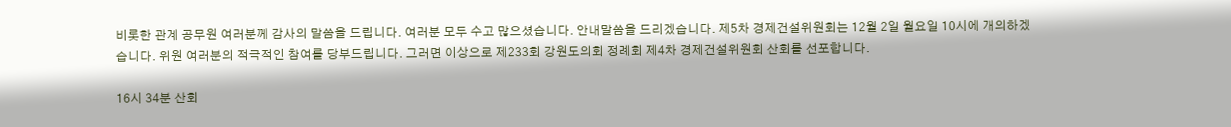비롯한 관계 공무원 여러분께 감사의 말씀을 드립니다. 여러분 모두 수고 많으셨습니다. 안내말씀을 드리겠습니다. 제5차 경제건설위원회는 12월 2일 월요일 10시에 개의하겠습니다. 위원 여러분의 적극적인 참여를 당부드립니다. 그러면 이상으로 제233회 강원도의회 정례회 제4차 경제건설위원회 산회를 선포합니다.

16시 34분 산회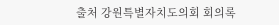출처 강원특별자치도의회 회의록